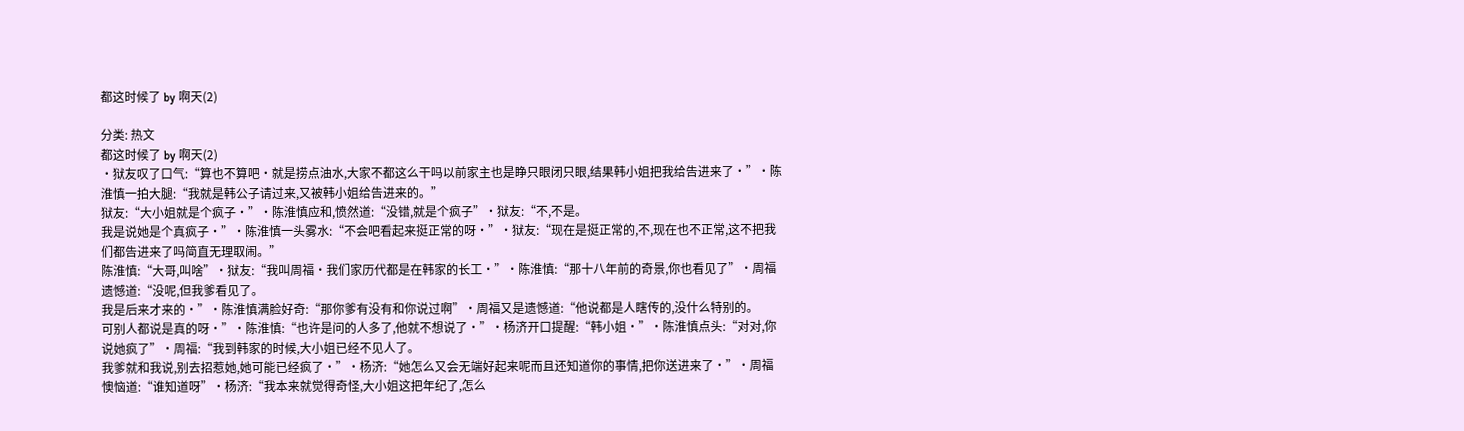都这时候了 by 啊天(2)

分类: 热文
都这时候了 by 啊天(2)
·狱友叹了口气:“算也不算吧·就是捞点油水,大家不都这么干吗以前家主也是睁只眼闭只眼,结果韩小姐把我给告进来了·”·陈淮慎一拍大腿:“我就是韩公子请过来,又被韩小姐给告进来的。”
狱友:“大小姐就是个疯子·”·陈淮慎应和,愤然道:“没错,就是个疯子”·狱友:“不,不是。
我是说她是个真疯子·”·陈淮慎一头雾水:“不会吧看起来挺正常的呀·”·狱友:“现在是挺正常的,不,现在也不正常,这不把我们都告进来了吗简直无理取闹。”
陈淮慎:“大哥,叫啥”·狱友:“我叫周福·我们家历代都是在韩家的长工·”·陈淮慎:“那十八年前的奇景,你也看见了”·周福遗憾道:“没呢,但我爹看见了。
我是后来才来的·”·陈淮慎满脸好奇:“那你爹有没有和你说过啊”·周福又是遗憾道:“他说都是人瞎传的,没什么特别的。
可别人都说是真的呀·”·陈淮慎:“也许是问的人多了,他就不想说了·”·杨济开口提醒:“韩小姐·”·陈淮慎点头:“对对,你说她疯了”·周福:“我到韩家的时候,大小姐已经不见人了。
我爹就和我说,别去招惹她,她可能已经疯了·”·杨济:“她怎么又会无端好起来呢而且还知道你的事情,把你送进来了·”·周福懊恼道:“谁知道呀”·杨济:“我本来就觉得奇怪,大小姐这把年纪了,怎么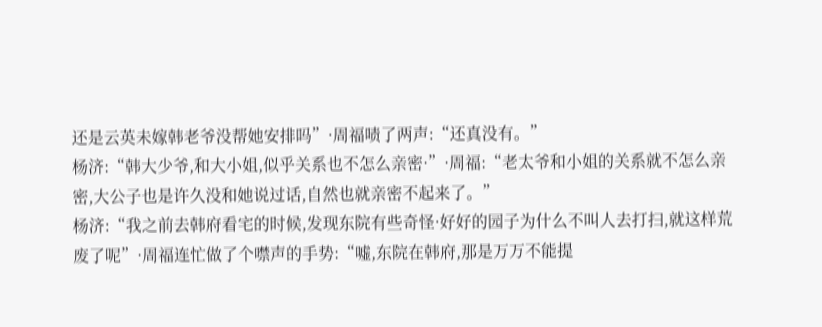还是云英未嫁韩老爷没帮她安排吗”·周福啧了两声:“还真没有。”
杨济:“韩大少爷,和大小姐,似乎关系也不怎么亲密·”·周福:“老太爷和小姐的关系就不怎么亲密,大公子也是许久没和她说过话,自然也就亲密不起来了。”
杨济:“我之前去韩府看宅的时候,发现东院有些奇怪·好好的园子为什么不叫人去打扫,就这样荒废了呢”·周福连忙做了个噤声的手势:“嘘,东院在韩府,那是万万不能提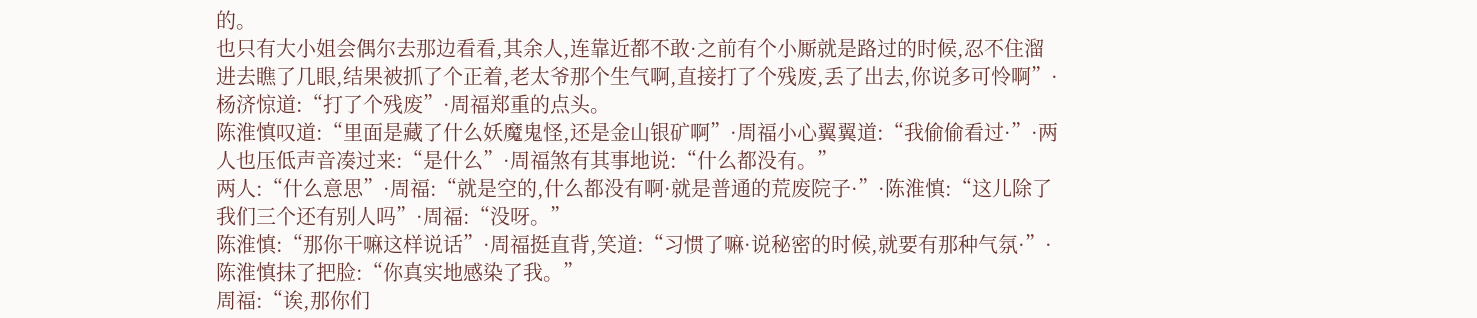的。
也只有大小姐会偶尔去那边看看,其余人,连靠近都不敢·之前有个小厮就是路过的时候,忍不住溜进去瞧了几眼,结果被抓了个正着,老太爷那个生气啊,直接打了个残废,丢了出去,你说多可怜啊”·杨济惊道:“打了个残废”·周福郑重的点头。
陈淮慎叹道:“里面是藏了什么妖魔鬼怪,还是金山银矿啊”·周福小心翼翼道:“我偷偷看过·”·两人也压低声音凑过来:“是什么”·周福煞有其事地说:“什么都没有。”
两人:“什么意思”·周福:“就是空的,什么都没有啊·就是普通的荒废院子·”·陈淮慎:“这儿除了我们三个还有别人吗”·周福:“没呀。”
陈淮慎:“那你干嘛这样说话”·周福挺直背,笑道:“习惯了嘛·说秘密的时候,就要有那种气氛·”·陈淮慎抹了把脸:“你真实地感染了我。”
周福:“诶,那你们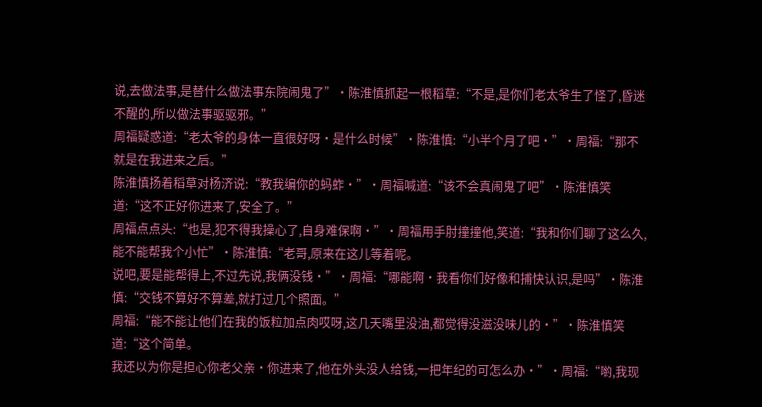说,去做法事,是替什么做法事东院闹鬼了”·陈淮慎抓起一根稻草:“不是,是你们老太爷生了怪了,昏迷不醒的,所以做法事驱驱邪。”
周福疑惑道:“老太爷的身体一直很好呀·是什么时候”·陈淮慎:“小半个月了吧·”·周福:“那不就是在我进来之后。”
陈淮慎扬着稻草对杨济说:“教我编你的蚂蚱·”·周福喊道:“该不会真闹鬼了吧”·陈淮慎笑道:“这不正好你进来了,安全了。”
周福点点头:“也是,犯不得我操心了,自身难保啊·”·周福用手肘撞撞他,笑道:“我和你们聊了这么久,能不能帮我个小忙”·陈淮慎:“老哥,原来在这儿等着呢。
说吧,要是能帮得上,不过先说,我俩没钱·”·周福:“哪能啊·我看你们好像和捕快认识,是吗”·陈淮慎:“交钱不算好不算差,就打过几个照面。”
周福:“能不能让他们在我的饭粒加点肉哎呀,这几天嘴里没油,都觉得没滋没味儿的·”·陈淮慎笑道:“这个简单。
我还以为你是担心你老父亲·你进来了,他在外头没人给钱,一把年纪的可怎么办·”·周福:“喲,我现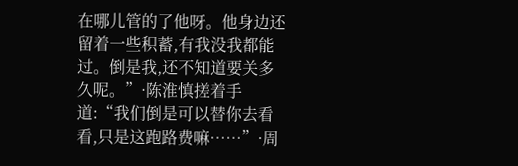在哪儿管的了他呀。他身边还留着一些积蓄,有我没我都能过。倒是我,还不知道要关多久呢。”·陈淮慎搓着手道:“我们倒是可以替你去看看,只是这跑路费嘛……”·周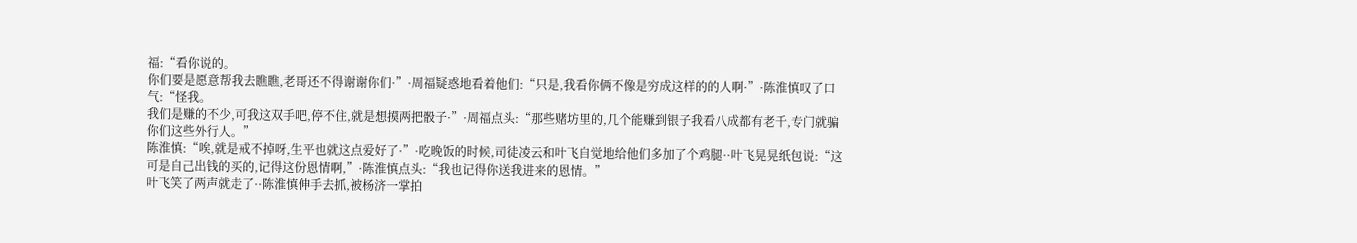福:“看你说的。
你们要是愿意帮我去瞧瞧,老哥还不得谢谢你们·”·周福疑惑地看着他们:“只是,我看你俩不像是穷成这样的的人啊·”·陈淮慎叹了口气:“怪我。
我们是赚的不少,可我这双手吧,停不住,就是想摸两把骰子·”·周福点头:“那些赌坊里的,几个能赚到银子我看八成都有老千,专门就骗你们这些外行人。”
陈淮慎:“唉,就是戒不掉呀,生平也就这点爱好了·”·吃晚饭的时候,司徒凌云和叶飞自觉地给他们多加了个鸡腿··叶飞晃晃纸包说:“这可是自己出钱的买的,记得这份恩情啊,”·陈淮慎点头:“我也记得你送我进来的恩情。”
叶飞笑了两声就走了··陈淮慎伸手去抓,被杨济一掌拍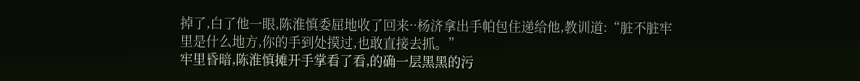掉了,白了他一眼,陈淮慎委屈地收了回来··杨济拿出手帕包住递给他,教训道:“脏不脏牢里是什么地方,你的手到处摸过,也敢直接去抓。”
牢里昏暗,陈淮慎摊开手掌看了看,的确一层黑黑的污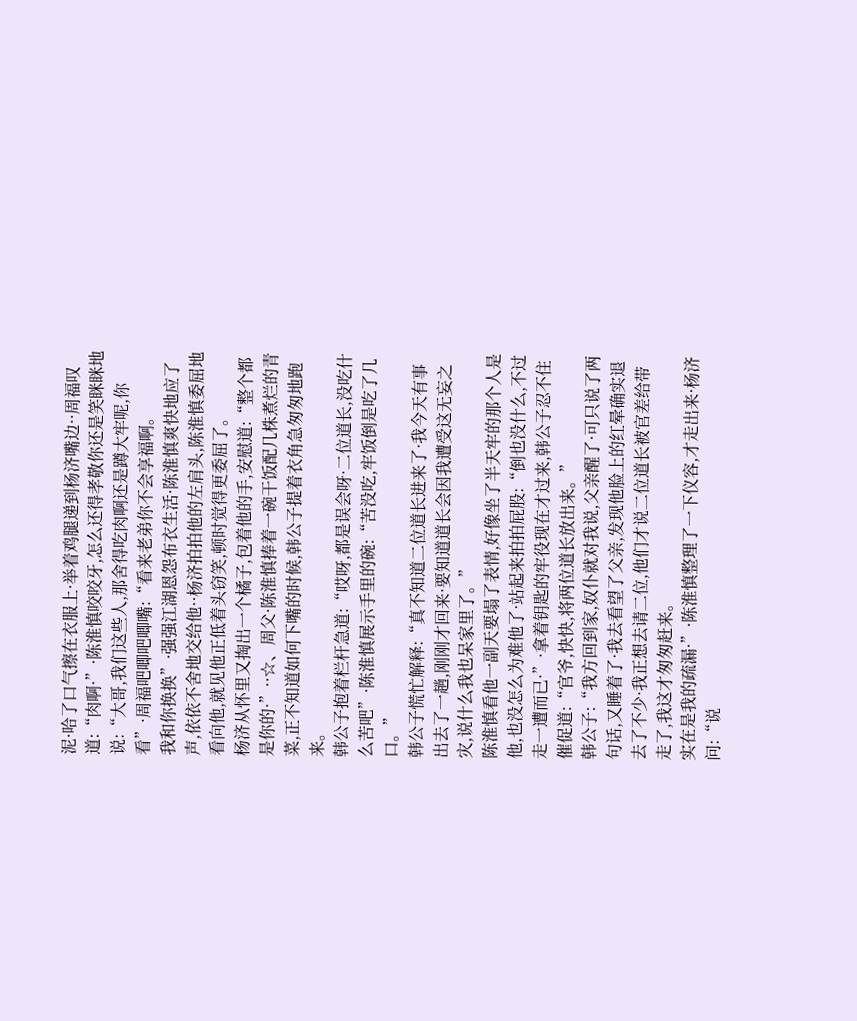泥·哈了口气擦在衣服上·举着鸡腿递到杨济嘴边··周福叹道:“肉啊·”·陈淮慎咬咬牙,怎么还得孝敬你还是笑眯眯地说:“大哥,我们这些人,那舍得吃肉啊还是蹲大牢呢,你看”·周福吧唧吧唧嘴:“看来老弟你不会享福啊。
我和你换换”·强强江湖恩怨布衣生活·陈淮慎爽快地应了声,依依不舍地交给他··杨济拍拍他的左肩头,陈淮慎委屈地看向他,就见他正低着头窃笑,顿时觉得更委屈了。
杨济从怀里又掏出一个橘子,包着他的手,安慰道:“整个都是你的·”··☆、周父·陈淮慎捧着一碗干饭配几株煮烂的青菜,正不知道如何下嘴的时候,韩公子提着衣角急匆匆地跑来。
韩公子抱着栏杆急道:“哎呀,都是误会呀·二位道长,没吃什么苦吧”·陈淮慎展示手里的碗:“苦没吃,牢饭倒是吃了几口。”
韩公子慌忙解释:“真不知道二位道长进来了·我今天有事出去了一趟,刚刚才回来·要知道道长会因我遭受这无妄之灾,说什么我也呆家里了。”
陈淮慎看他一副天要塌了表情,好像坐了半天牢的那个人是他,也没怎么为难他了·站起来拍拍屁股:“倒也没什么,不过走一遭而已·”·拿着钥匙的牢役现在才过来,韩公子忍不住催促道:“官爷,快快,将两位道长放出来。”
韩公子:“我方回到家,奴仆就对我说,父亲醒了·可只说了两句话,又睡着了·我去看望了父亲,发现他脸上的红晕确实退去了不少·我正想去请二位,他们才说二位道长被官差给带走了,我这才匆匆赶来。
实在是我的疏漏·”·陈淮慎整理了一下仪容,才走出来·杨济问:“说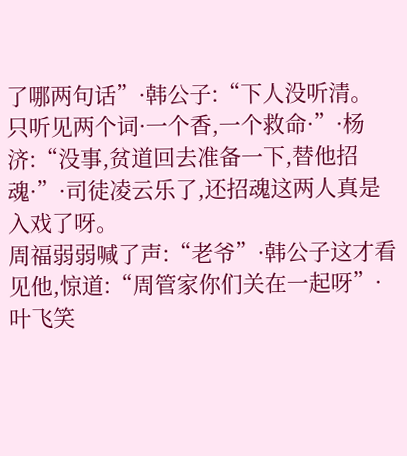了哪两句话”·韩公子:“下人没听清。
只听见两个词·一个香,一个救命·”·杨济:“没事,贫道回去准备一下,替他招魂·”·司徒凌云乐了,还招魂这两人真是入戏了呀。
周福弱弱喊了声:“老爷”·韩公子这才看见他,惊道:“周管家你们关在一起呀”·叶飞笑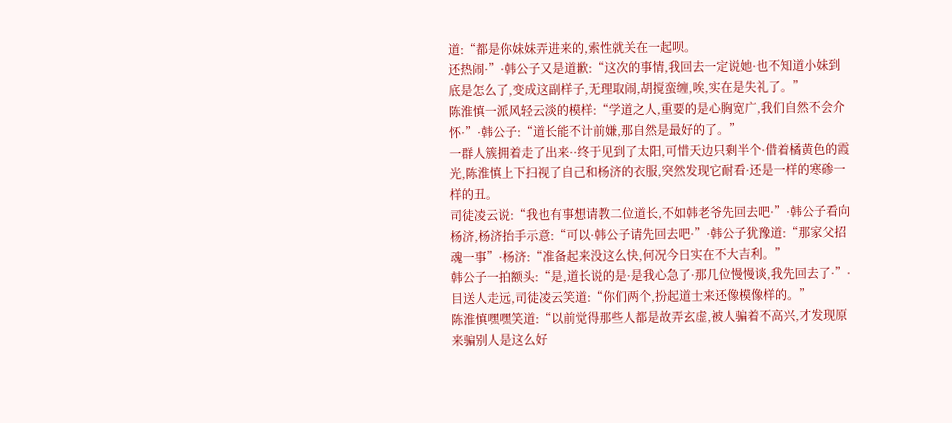道:“都是你妹妹弄进来的,索性就关在一起呗。
还热闹·”·韩公子又是道歉:“这次的事情,我回去一定说她·也不知道小妹到底是怎么了,变成这副样子,无理取闹,胡搅蛮缠,唉,实在是失礼了。”
陈淮慎一派风轻云淡的模样:“学道之人,重要的是心胸宽广,我们自然不会介怀·”·韩公子:“道长能不计前嫌,那自然是最好的了。”
一群人簇拥着走了出来··终于见到了太阳,可惜天边只剩半个·借着橘黄色的霞光,陈淮慎上下扫视了自己和杨济的衣服,突然发现它耐看·还是一样的寒碜一样的丑。
司徒凌云说:“我也有事想请教二位道长,不如韩老爷先回去吧·”·韩公子看向杨济,杨济抬手示意:“可以·韩公子请先回去吧·”·韩公子犹豫道:“那家父招魂一事”·杨济:“准备起来没这么快,何况今日实在不大吉利。”
韩公子一拍额头:“是,道长说的是·是我心急了·那几位慢慢谈,我先回去了·”·目送人走远,司徒凌云笑道:“你们两个,扮起道士来还像模像样的。”
陈淮慎嘿嘿笑道:“以前觉得那些人都是故弄玄虚,被人骗着不高兴,才发现原来骗别人是这么好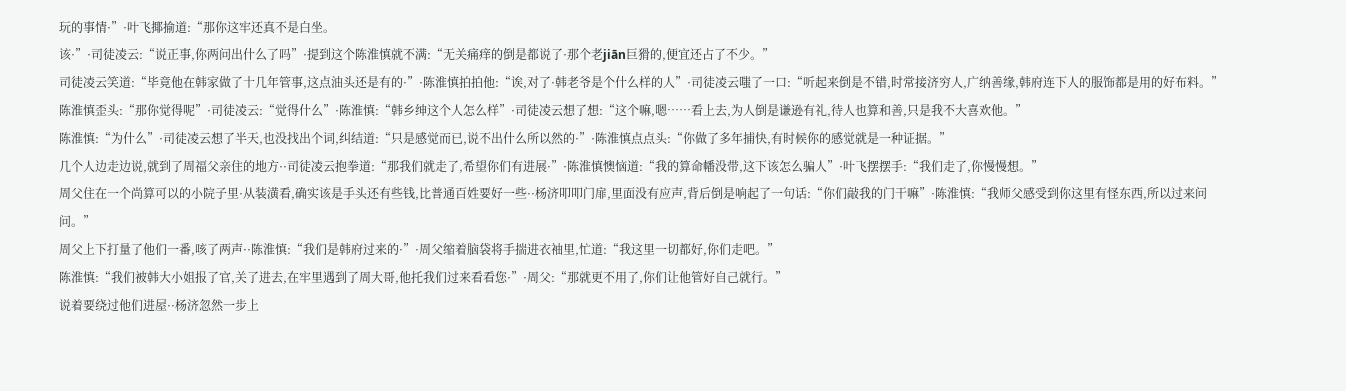玩的事情·”·叶飞揶揄道:“那你这牢还真不是白坐。
该·”·司徒凌云:“说正事,你两问出什么了吗”·提到这个陈淮慎就不满:“无关痛痒的倒是都说了·那个老jiān巨猾的,便宜还占了不少。”
司徒凌云笑道:“毕竟他在韩家做了十几年管事,这点油头还是有的·”·陈淮慎拍拍他:“诶,对了·韩老爷是个什么样的人”·司徒凌云嗤了一口:“听起来倒是不错,时常接济穷人,广纳善缘,韩府连下人的服饰都是用的好布料。”
陈淮慎歪头:“那你觉得呢”·司徒凌云:“觉得什么”·陈淮慎:“韩乡绅这个人怎么样”·司徒凌云想了想:“这个嘛,嗯……看上去,为人倒是谦逊有礼,待人也算和善,只是我不大喜欢他。”
陈淮慎:“为什么”·司徒凌云想了半天,也没找出个词,纠结道:“只是感觉而已,说不出什么所以然的·”·陈淮慎点点头:“你做了多年捕快,有时候你的感觉就是一种证据。”
几个人边走边说,就到了周福父亲住的地方··司徒凌云抱拳道:“那我们就走了,希望你们有进展·”·陈淮慎懊恼道:“我的算命幡没带,这下该怎么骗人”·叶飞摆摆手:“我们走了,你慢慢想。”
周父住在一个尚算可以的小院子里·从装潢看,确实该是手头还有些钱,比普通百姓要好一些··杨济叩叩门扉,里面没有应声,背后倒是响起了一句话:“你们敲我的门干嘛”·陈淮慎:“我师父感受到你这里有怪东西,所以过来问问。”
周父上下打量了他们一番,咳了两声··陈淮慎:“我们是韩府过来的·”·周父缩着脑袋将手揣进衣袖里,忙道:“我这里一切都好,你们走吧。”
陈淮慎:“我们被韩大小姐报了官,关了进去,在牢里遇到了周大哥,他托我们过来看看您·”·周父:“那就更不用了,你们让他管好自己就行。”
说着要绕过他们进屋··杨济忽然一步上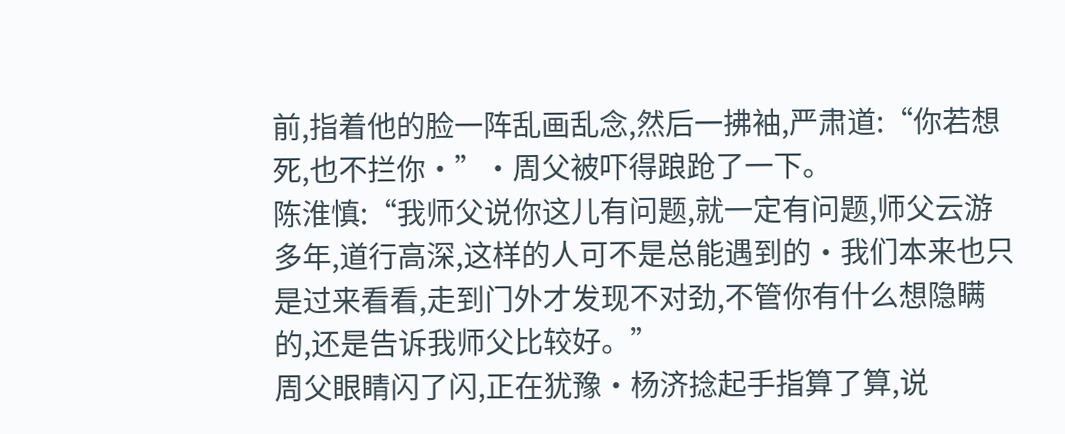前,指着他的脸一阵乱画乱念,然后一拂袖,严肃道:“你若想死,也不拦你·”·周父被吓得踉跄了一下。
陈淮慎:“我师父说你这儿有问题,就一定有问题,师父云游多年,道行高深,这样的人可不是总能遇到的·我们本来也只是过来看看,走到门外才发现不对劲,不管你有什么想隐瞒的,还是告诉我师父比较好。”
周父眼睛闪了闪,正在犹豫·杨济捻起手指算了算,说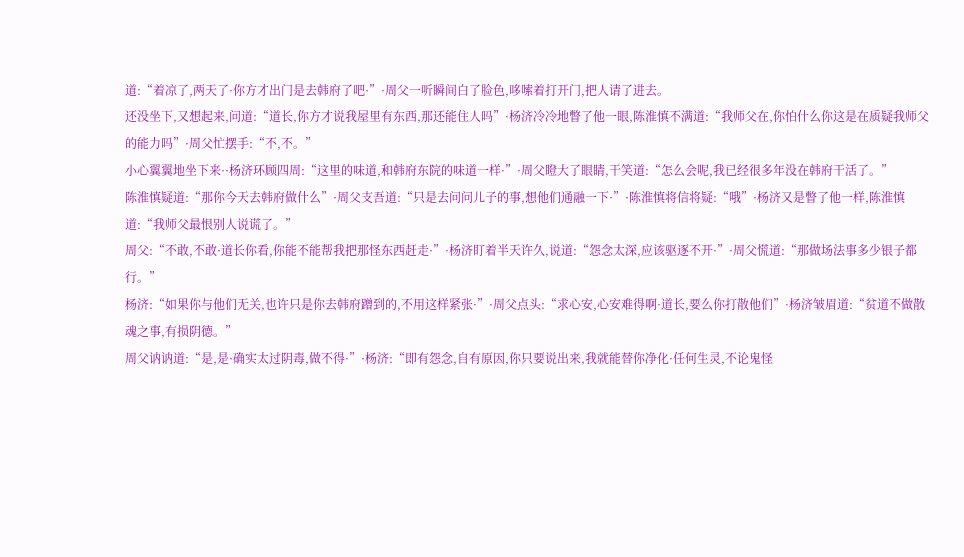道:“着凉了,两天了·你方才出门是去韩府了吧·”·周父一听瞬间白了脸色,哆嗦着打开门,把人请了进去。
还没坐下,又想起来,问道:“道长,你方才说我屋里有东西,那还能住人吗”·杨济冷冷地瞥了他一眼,陈淮慎不满道:“我师父在,你怕什么你这是在质疑我师父的能力吗”·周父忙摆手:“不,不。”
小心翼翼地坐下来··杨济环顾四周:“这里的味道,和韩府东院的味道一样·”·周父瞪大了眼睛,干笑道:“怎么会呢,我已经很多年没在韩府干活了。”
陈淮慎疑道:“那你今天去韩府做什么”·周父支吾道:“只是去问问儿子的事,想他们通融一下·”·陈淮慎将信将疑:“哦”·杨济又是瞥了他一样,陈淮慎道:“我师父最恨别人说谎了。”
周父:“不敢,不敢·道长你看,你能不能帮我把那怪东西赶走·”·杨济盯着半天许久,说道:“怨念太深,应该驱逐不开·”·周父慌道:“那做场法事多少银子都行。”
杨济:“如果你与他们无关,也许只是你去韩府蹭到的,不用这样紧张·”·周父点头:“求心安,心安难得啊·道长,要么你打散他们”·杨济皱眉道:“贫道不做散魂之事,有损阴德。”
周父讷讷道:“是,是·确实太过阴毒,做不得·”·杨济:“即有怨念,自有原因,你只要说出来,我就能替你净化·任何生灵,不论鬼怪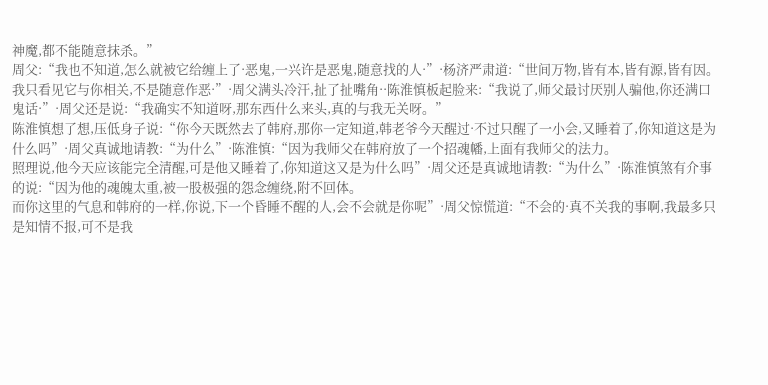神魔,都不能随意抹杀。”
周父:“我也不知道,怎么就被它给缠上了·恶鬼,一兴许是恶鬼,随意找的人·”·杨济严肃道:“世间万物,皆有本,皆有源,皆有因。
我只看见它与你相关,不是随意作恶·”·周父满头冷汗,扯了扯嘴角··陈淮慎板起脸来:“我说了,师父最讨厌别人骗他,你还满口鬼话·”·周父还是说:“我确实不知道呀,那东西什么来头,真的与我无关呀。”
陈淮慎想了想,压低身子说:“你今天既然去了韩府,那你一定知道,韩老爷今天醒过·不过只醒了一小会,又睡着了,你知道这是为什么吗”·周父真诚地请教:“为什么”·陈淮慎:“因为我师父在韩府放了一个招魂幡,上面有我师父的法力。
照理说,他今天应该能完全清醒,可是他又睡着了,你知道这又是为什么吗”·周父还是真诚地请教:“为什么”·陈淮慎煞有介事的说:“因为他的魂魄太重,被一股极强的怨念缠绕,附不回体。
而你这里的气息和韩府的一样,你说,下一个昏睡不醒的人,会不会就是你呢”·周父惊慌道:“不会的·真不关我的事啊,我最多只是知情不报,可不是我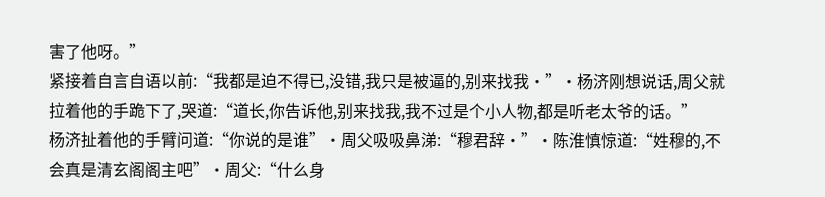害了他呀。”
紧接着自言自语以前:“我都是迫不得已,没错,我只是被逼的,别来找我·”·杨济刚想说话,周父就拉着他的手跪下了,哭道:“道长,你告诉他,别来找我,我不过是个小人物,都是听老太爷的话。”
杨济扯着他的手臂问道:“你说的是谁”·周父吸吸鼻涕:“穆君辞·”·陈淮慎惊道:“姓穆的,不会真是清玄阁阁主吧”·周父:“什么身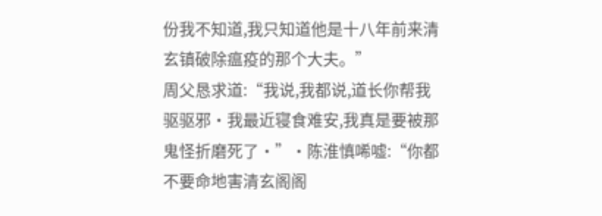份我不知道,我只知道他是十八年前来清玄镇破除瘟疫的那个大夫。”
周父恳求道:“我说,我都说,道长你帮我驱驱邪·我最近寝食难安,我真是要被那鬼怪折磨死了·”·陈淮慎唏嘘:“你都不要命地害清玄阁阁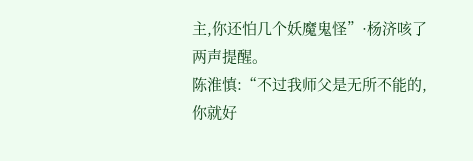主,你还怕几个妖魔鬼怪”·杨济咳了两声提醒。
陈淮慎:“不过我师父是无所不能的,你就好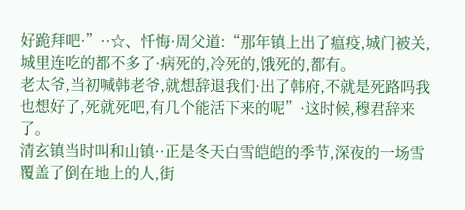好跪拜吧·”··☆、忏悔·周父道:“那年镇上出了瘟疫,城门被关,城里连吃的都不多了·病死的,冷死的,饿死的,都有。
老太爷,当初喊韩老爷,就想辞退我们·出了韩府,不就是死路吗我也想好了,死就死吧,有几个能活下来的呢”·这时候,穆君辞来了。
清玄镇当时叫和山镇··正是冬天白雪皑皑的季节,深夜的一场雪覆盖了倒在地上的人,街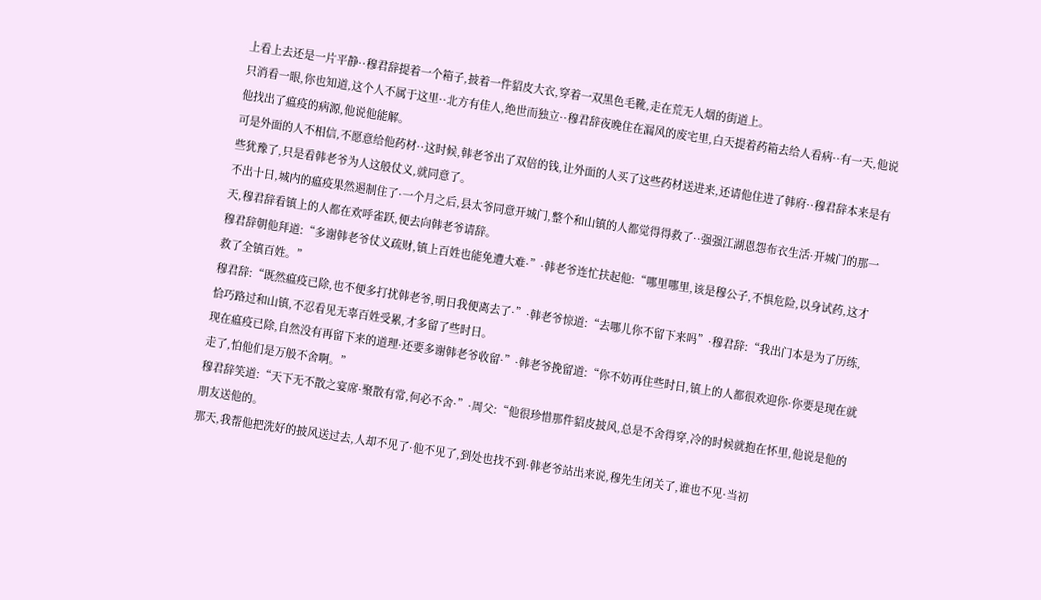上看上去还是一片平静··穆君辞提着一个箱子,披着一件貂皮大衣,穿着一双黑色毛靴,走在荒无人烟的街道上。
只消看一眼,你也知道,这个人不属于这里··北方有佳人,绝世而独立··穆君辞夜晚住在漏风的废宅里,白天提着药箱去给人看病··有一天,他说他找出了瘟疫的病源,他说他能解。
可是外面的人不相信,不愿意给他药材··这时候,韩老爷出了双倍的钱,让外面的人买了这些药材送进来,还请他住进了韩府··穆君辞本来是有些犹豫了,只是看韩老爷为人这般仗义,就同意了。
不出十日,城内的瘟疫果然遏制住了·一个月之后,县太爷同意开城门,整个和山镇的人都觉得得救了··强强江湖恩怨布衣生活·开城门的那一天,穆君辞看镇上的人都在欢呼雀跃,便去向韩老爷请辞。
穆君辞朝他拜道:“多谢韩老爷仗义疏财,镇上百姓也能免遭大难·”·韩老爷连忙扶起他:“哪里哪里,该是穆公子,不惧危险,以身试药,这才救了全镇百姓。”
穆君辞:“既然瘟疫已除,也不便多打扰韩老爷,明日我便离去了·”·韩老爷惊道:“去哪儿你不留下来吗”·穆君辞:“我出门本是为了历练,恰巧路过和山镇,不忍看见无辜百姓受累,才多留了些时日。
现在瘟疫已除,自然没有再留下来的道理·还要多谢韩老爷收留·”·韩老爷挽留道:“你不妨再住些时日,镇上的人都很欢迎你·你要是现在就走了,怕他们是万般不舍啊。”
穆君辞笑道:“天下无不散之宴席·聚散有常,何必不舍·”·周父:“他很珍惜那件貂皮披风,总是不舍得穿,冷的时候就抱在怀里,他说是他的朋友送他的。
那天,我帮他把洗好的披风送过去,人却不见了·他不见了,到处也找不到·韩老爷站出来说,穆先生闭关了,谁也不见·当初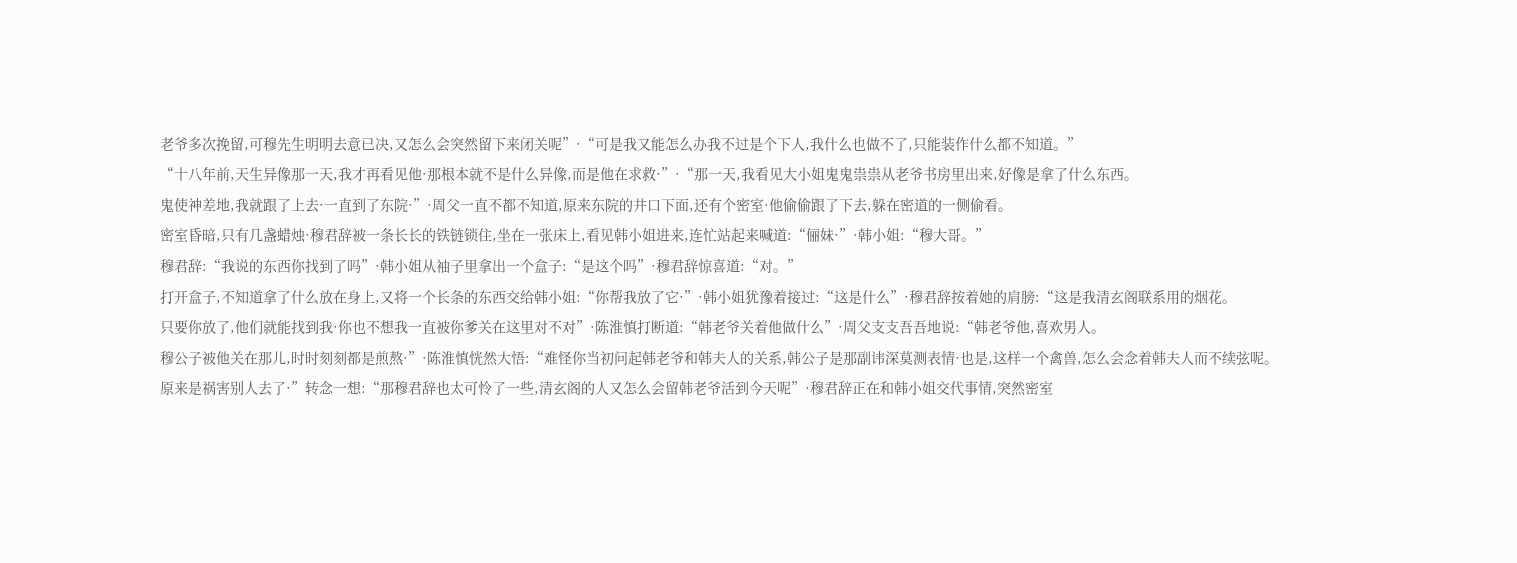老爷多次挽留,可穆先生明明去意已决,又怎么会突然留下来闭关呢”·“可是我又能怎么办我不过是个下人,我什么也做不了,只能装作什么都不知道。”
“十八年前,天生异像那一天,我才再看见他·那根本就不是什么异像,而是他在求救·”·“那一天,我看见大小姐鬼鬼祟祟从老爷书房里出来,好像是拿了什么东西。
鬼使神差地,我就跟了上去·一直到了东院·”·周父一直不都不知道,原来东院的井口下面,还有个密室·他偷偷跟了下去,躲在密道的一侧偷看。
密室昏暗,只有几盏蜡烛·穆君辞被一条长长的铁链锁住,坐在一张床上,看见韩小姐进来,连忙站起来喊道:“俪妹·”·韩小姐:“穆大哥。”
穆君辞:“我说的东西你找到了吗”·韩小姐从袖子里拿出一个盒子:“是这个吗”·穆君辞惊喜道:“对。”
打开盒子,不知道拿了什么放在身上,又将一个长条的东西交给韩小姐:“你帮我放了它·”·韩小姐犹豫着接过:“这是什么”·穆君辞按着她的肩膀:“这是我清玄阁联系用的烟花。
只要你放了,他们就能找到我·你也不想我一直被你爹关在这里对不对”·陈淮慎打断道:“韩老爷关着他做什么”·周父支支吾吾地说:“韩老爷他,喜欢男人。
穆公子被他关在那儿,时时刻刻都是煎熬·”·陈淮慎恍然大悟:“难怪你当初问起韩老爷和韩夫人的关系,韩公子是那副讳深莫测表情·也是,这样一个禽兽,怎么会念着韩夫人而不续弦呢。
原来是祸害别人去了·”转念一想:“那穆君辞也太可怜了一些,清玄阁的人又怎么会留韩老爷活到今天呢”·穆君辞正在和韩小姐交代事情,突然密室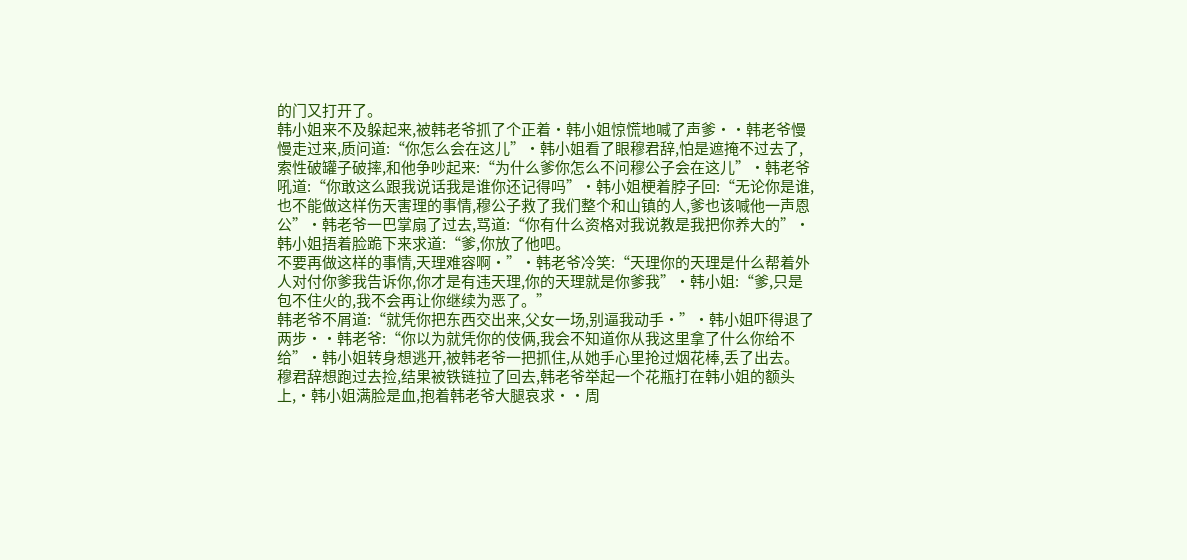的门又打开了。
韩小姐来不及躲起来,被韩老爷抓了个正着·韩小姐惊慌地喊了声爹··韩老爷慢慢走过来,质问道:“你怎么会在这儿”·韩小姐看了眼穆君辞,怕是遮掩不过去了,索性破罐子破摔,和他争吵起来:“为什么爹你怎么不问穆公子会在这儿”·韩老爷吼道:“你敢这么跟我说话我是谁你还记得吗”·韩小姐梗着脖子回:“无论你是谁,也不能做这样伤天害理的事情,穆公子救了我们整个和山镇的人,爹也该喊他一声恩公”·韩老爷一巴掌扇了过去,骂道:“你有什么资格对我说教是我把你养大的”·韩小姐捂着脸跪下来求道:“爹,你放了他吧。
不要再做这样的事情,天理难容啊·”·韩老爷冷笑:“天理你的天理是什么帮着外人对付你爹我告诉你,你才是有违天理,你的天理就是你爹我”·韩小姐:“爹,只是包不住火的,我不会再让你继续为恶了。”
韩老爷不屑道:“就凭你把东西交出来,父女一场,别逼我动手·”·韩小姐吓得退了两步··韩老爷:“你以为就凭你的伎俩,我会不知道你从我这里拿了什么你给不给”·韩小姐转身想逃开,被韩老爷一把抓住,从她手心里抢过烟花棒,丢了出去。
穆君辞想跑过去捡,结果被铁链拉了回去,韩老爷举起一个花瓶打在韩小姐的额头上,·韩小姐满脸是血,抱着韩老爷大腿哀求··周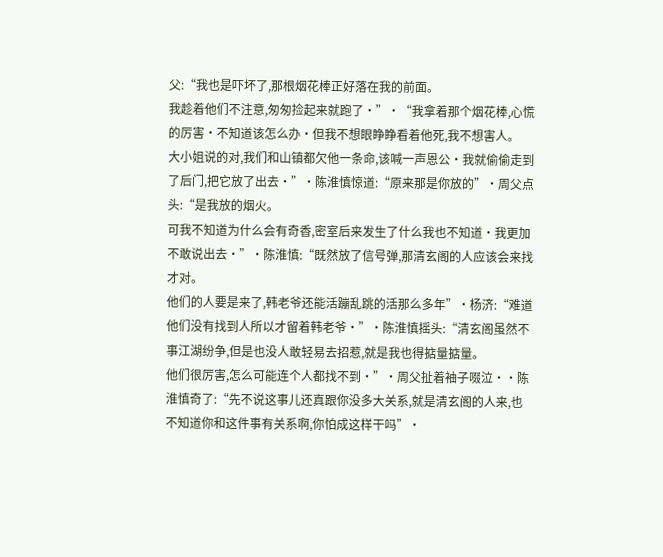父:“我也是吓坏了,那根烟花棒正好落在我的前面。
我趁着他们不注意,匆匆捡起来就跑了·”·“我拿着那个烟花棒,心慌的厉害·不知道该怎么办·但我不想眼睁睁看着他死,我不想害人。
大小姐说的对,我们和山镇都欠他一条命,该喊一声恩公·我就偷偷走到了后门,把它放了出去·”·陈淮慎惊道:“原来那是你放的”·周父点头:“是我放的烟火。
可我不知道为什么会有奇香,密室后来发生了什么我也不知道·我更加不敢说出去·”·陈淮慎:“既然放了信号弹,那清玄阁的人应该会来找才对。
他们的人要是来了,韩老爷还能活蹦乱跳的活那么多年”·杨济:“难道他们没有找到人所以才留着韩老爷·”·陈淮慎摇头:“清玄阁虽然不事江湖纷争,但是也没人敢轻易去招惹,就是我也得掂量掂量。
他们很厉害,怎么可能连个人都找不到·”·周父扯着袖子啜泣··陈淮慎奇了:“先不说这事儿还真跟你没多大关系,就是清玄阁的人来,也不知道你和这件事有关系啊,你怕成这样干吗”·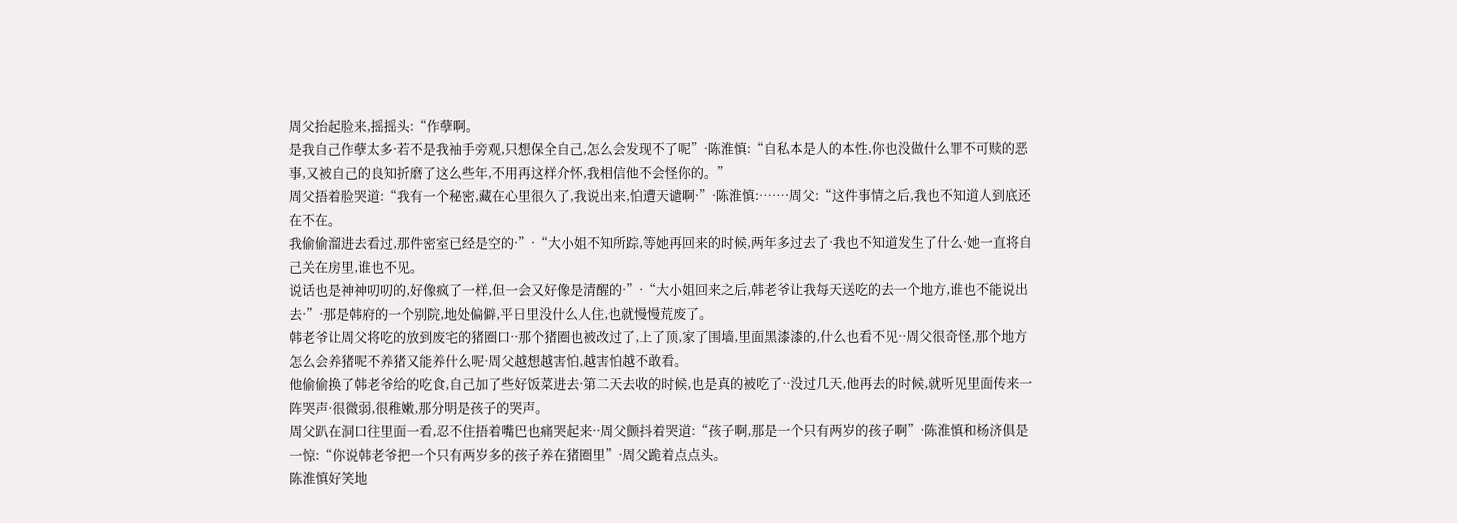周父抬起脸来,摇摇头:“作孽啊。
是我自己作孽太多·若不是我袖手旁观,只想保全自己,怎么会发现不了呢”·陈淮慎:“自私本是人的本性,你也没做什么罪不可赎的恶事,又被自己的良知折磨了这么些年,不用再这样介怀,我相信他不会怪你的。”
周父捂着脸哭道:“我有一个秘密,藏在心里很久了,我说出来,怕遭天谴啊·”·陈淮慎:……·周父:“这件事情之后,我也不知道人到底还在不在。
我偷偷溜进去看过,那件密室已经是空的·”·“大小姐不知所踪,等她再回来的时候,两年多过去了·我也不知道发生了什么·她一直将自己关在房里,谁也不见。
说话也是神神叨叨的,好像疯了一样,但一会又好像是清醒的·”·“大小姐回来之后,韩老爷让我每天送吃的去一个地方,谁也不能说出去·”·那是韩府的一个别院,地处偏僻,平日里没什么人住,也就慢慢荒废了。
韩老爷让周父将吃的放到废宅的猪圈口··那个猪圈也被改过了,上了顶,家了围墙,里面黑漆漆的,什么也看不见··周父很奇怪,那个地方怎么会养猪呢不养猪又能养什么呢·周父越想越害怕,越害怕越不敢看。
他偷偷换了韩老爷给的吃食,自己加了些好饭菜进去·第二天去收的时候,也是真的被吃了··没过几天,他再去的时候,就听见里面传来一阵哭声·很微弱,很稚嫩,那分明是孩子的哭声。
周父趴在洞口往里面一看,忍不住捂着嘴巴也痛哭起来··周父颤抖着哭道:“孩子啊,那是一个只有两岁的孩子啊”·陈淮慎和杨济俱是一惊:“你说韩老爷把一个只有两岁多的孩子养在猪圈里”·周父跪着点点头。
陈淮慎好笑地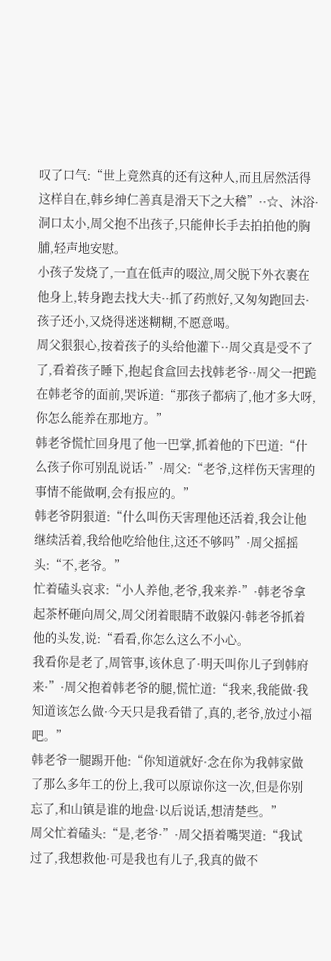叹了口气:“世上竟然真的还有这种人,而且居然活得这样自在,韩乡绅仁善真是滑天下之大稽”··☆、沐浴·洞口太小,周父抱不出孩子,只能伸长手去拍拍他的胸脯,轻声地安慰。
小孩子发烧了,一直在低声的啜泣,周父脱下外衣裹在他身上,转身跑去找大夫··抓了药煎好,又匆匆跑回去·孩子还小,又烧得迷迷糊糊,不愿意喝。
周父狠狠心,按着孩子的头给他灌下··周父真是受不了了,看着孩子睡下,抱起食盒回去找韩老爷··周父一把跪在韩老爷的面前,哭诉道:“那孩子都病了,他才多大呀,你怎么能养在那地方。”
韩老爷慌忙回身甩了他一巴掌,抓着他的下巴道:“什么孩子你可别乱说话·”·周父:“老爷,这样伤天害理的事情不能做啊,会有报应的。”
韩老爷阴狠道:“什么叫伤天害理他还活着,我会让他继续活着,我给他吃给他住,这还不够吗”·周父摇摇头:“不,老爷。”
忙着磕头哀求:“小人养他,老爷,我来养·”·韩老爷拿起茶杯砸向周父,周父闭着眼睛不敢躲闪·韩老爷抓着他的头发,说:“看看,你怎么这么不小心。
我看你是老了,周管事,该休息了·明天叫你儿子到韩府来·”·周父抱着韩老爷的腿,慌忙道:“我来,我能做·我知道该怎么做·今天只是我看错了,真的,老爷,放过小福吧。”
韩老爷一腿踢开他:“你知道就好·念在你为我韩家做了那么多年工的份上,我可以原谅你这一次,但是你别忘了,和山镇是谁的地盘·以后说话,想清楚些。”
周父忙着磕头:“是,老爷·”·周父捂着嘴哭道:“我试过了,我想救他·可是我也有儿子,我真的做不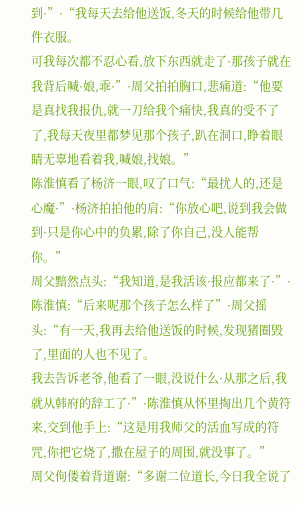到·”·“我每天去给他送饭,冬天的时候给他带几件衣服。
可我每次都不忍心看,放下东西就走了·那孩子就在我背后喊·娘,乖·”·周父拍拍胸口,悲痛道:“他要是真找我报仇,就一刀给我个痛快,我真的受不了了,我每天夜里都梦见那个孩子,趴在洞口,睁着眼睛无辜地看着我,喊娘,找娘。”
陈淮慎看了杨济一眼,叹了口气:“最扰人的,还是心魔·”·杨济拍拍他的肩:“你放心吧,说到我会做到·只是你心中的负累,除了你自己,没人能帮你。”
周父黯然点头:“我知道,是我活该·报应都来了·”·陈淮慎:“后来呢那个孩子怎么样了”·周父摇头:“有一天,我再去给他送饭的时候,发现猪圈毁了,里面的人也不见了。
我去告诉老爷,他看了一眼,没说什么·从那之后,我就从韩府的辞工了·”·陈淮慎从怀里掏出几个黄符来,交到他手上:“这是用我师父的活血写成的符咒,你把它烧了,撒在屋子的周围,就没事了。”
周父佝偻着背道谢:“多谢二位道长,今日我全说了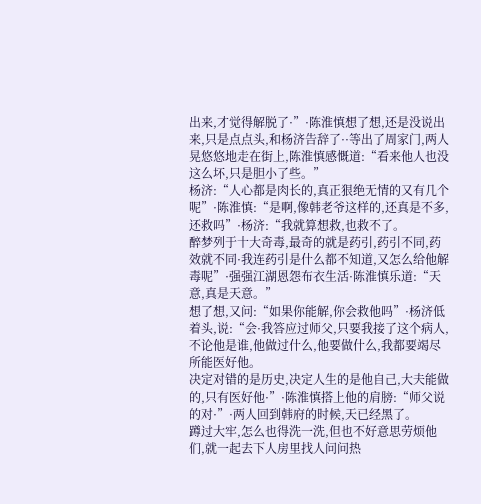出来,才觉得解脱了·”·陈淮慎想了想,还是没说出来,只是点点头,和杨济告辞了··等出了周家门,两人晃悠悠地走在街上,陈淮慎感慨道:“看来他人也没这么坏,只是胆小了些。”
杨济:“人心都是肉长的,真正狠绝无情的又有几个呢”·陈淮慎:“是啊,像韩老爷这样的,还真是不多,还救吗”·杨济:“我就算想救,也救不了。
醉梦列于十大奇毒,最奇的就是药引,药引不同,药效就不同·我连药引是什么都不知道,又怎么给他解毒呢”·强强江湖恩怨布衣生活·陈淮慎乐道:“天意,真是天意。”
想了想,又问:“如果你能解,你会救他吗”·杨济低着头,说:“会·我答应过师父,只要我接了这个病人,不论他是谁,他做过什么,他要做什么,我都要竭尽所能医好他。
决定对错的是历史,决定人生的是他自己,大夫能做的,只有医好他·”·陈淮慎搭上他的肩膀:“师父说的对·”·两人回到韩府的时候,天已经黑了。
蹲过大牢,怎么也得洗一洗,但也不好意思劳烦他们,就一起去下人房里找人问问热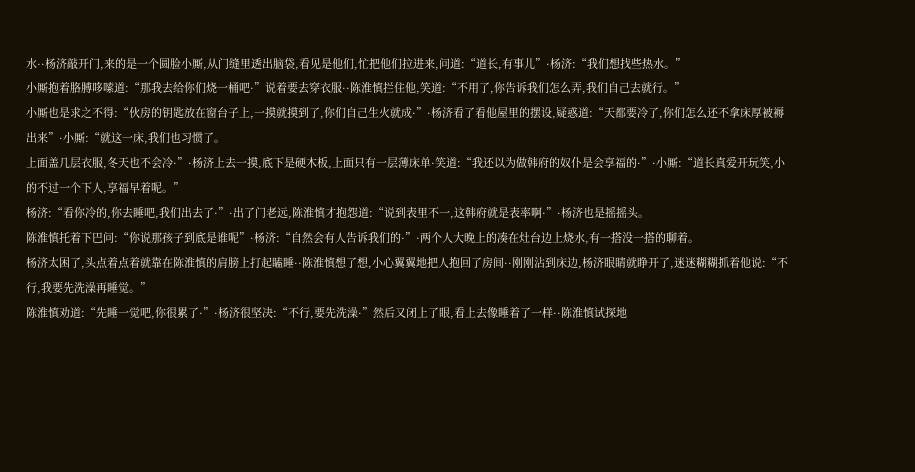水··杨济敲开门,来的是一个圆脸小厮,从门缝里透出脑袋,看见是他们,忙把他们拉进来,问道:“道长,有事儿”·杨济:“我们想找些热水。”
小厮抱着胳膊哆嗦道:“那我去给你们烧一桶吧·”说着要去穿衣服··陈淮慎拦住他,笑道:“不用了,你告诉我们怎么弄,我们自己去就行。”
小厮也是求之不得:“伙房的钥匙放在窗台子上,一摸就摸到了,你们自己生火就成·”·杨济看了看他屋里的摆设,疑惑道:“天都要冷了,你们怎么还不拿床厚被褥出来”·小厮:“就这一床,我们也习惯了。
上面盖几层衣服,冬天也不会冷·”·杨济上去一摸,底下是硬木板,上面只有一层薄床单·笑道:“我还以为做韩府的奴仆是会享福的·”·小厮:“道长真爱开玩笑,小的不过一个下人,享福早着呢。”
杨济:“看你冷的,你去睡吧,我们出去了·”·出了门老远,陈淮慎才抱怨道:“说到表里不一,这韩府就是表率啊·”·杨济也是摇摇头。
陈淮慎托着下巴问:“你说那孩子到底是谁呢”·杨济:“自然会有人告诉我们的·”·两个人大晚上的凑在灶台边上烧水,有一搭没一搭的聊着。
杨济太困了,头点着点着就靠在陈淮慎的肩膀上打起瞌睡··陈淮慎想了想,小心翼翼地把人抱回了房间··刚刚沾到床边,杨济眼睛就睁开了,迷迷糊糊抓着他说:“不行,我要先洗澡再睡觉。”
陈淮慎劝道:“先睡一觉吧,你很累了·”·杨济很坚决:“不行,要先洗澡·”然后又闭上了眼,看上去像睡着了一样··陈淮慎试探地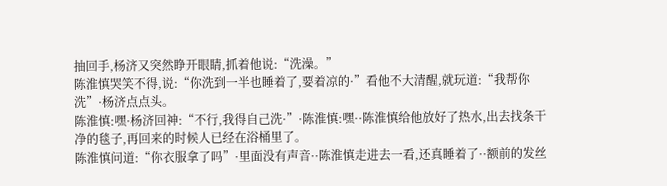抽回手,杨济又突然睁开眼睛,抓着他说:“洗澡。”
陈淮慎哭笑不得,说:“你洗到一半也睡着了,要着凉的·”看他不大清醒,就玩道:“我帮你洗”·杨济点点头。
陈淮慎:嘿·杨济回神:“不行,我得自己洗·”·陈淮慎:嘿··陈淮慎给他放好了热水,出去找条干净的毯子,再回来的时候人已经在浴桶里了。
陈淮慎问道:“你衣服拿了吗”·里面没有声音··陈淮慎走进去一看,还真睡着了··额前的发丝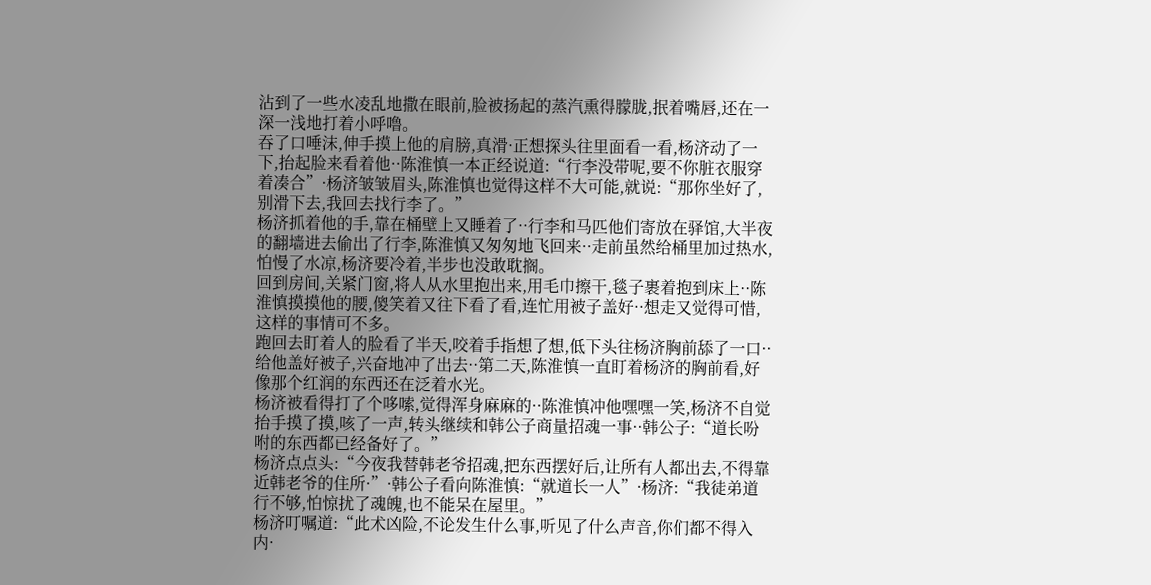沾到了一些水凌乱地撒在眼前,脸被扬起的蒸汽熏得朦胧,抿着嘴唇,还在一深一浅地打着小呼噜。
吞了口唾沫,伸手摸上他的肩膀,真滑·正想探头往里面看一看,杨济动了一下,抬起脸来看着他··陈淮慎一本正经说道:“行李没带呢,要不你脏衣服穿着凑合”·杨济皱皱眉头,陈淮慎也觉得这样不大可能,就说:“那你坐好了,别滑下去,我回去找行李了。”
杨济抓着他的手,靠在桶壁上又睡着了··行李和马匹他们寄放在驿馆,大半夜的翻墙进去偷出了行李,陈淮慎又匆匆地飞回来··走前虽然给桶里加过热水,怕慢了水凉,杨济要冷着,半步也没敢耽搁。
回到房间,关紧门窗,将人从水里抱出来,用毛巾擦干,毯子裹着抱到床上··陈淮慎摸摸他的腰,傻笑着又往下看了看,连忙用被子盖好··想走又觉得可惜,这样的事情可不多。
跑回去盯着人的脸看了半天,咬着手指想了想,低下头往杨济胸前舔了一口··给他盖好被子,兴奋地冲了出去··第二天,陈淮慎一直盯着杨济的胸前看,好像那个红润的东西还在泛着水光。
杨济被看得打了个哆嗦,觉得浑身麻麻的··陈淮慎冲他嘿嘿一笑,杨济不自觉抬手摸了摸,咳了一声,转头继续和韩公子商量招魂一事··韩公子:“道长吩咐的东西都已经备好了。”
杨济点点头:“今夜我替韩老爷招魂,把东西摆好后,让所有人都出去,不得靠近韩老爷的住所·”·韩公子看向陈淮慎:“就道长一人”·杨济:“我徒弟道行不够,怕惊扰了魂魄,也不能呆在屋里。”
杨济叮嘱道:“此术凶险,不论发生什么事,听见了什么声音,你们都不得入内·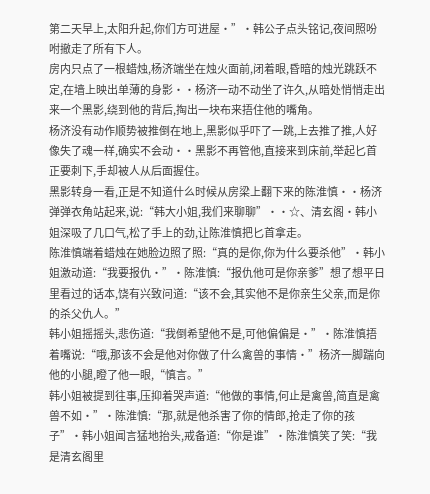第二天早上,太阳升起,你们方可进屋·”·韩公子点头铭记,夜间照吩咐撤走了所有下人。
房内只点了一根蜡烛,杨济端坐在烛火面前,闭着眼,昏暗的烛光跳跃不定,在墙上映出单薄的身影··杨济一动不动坐了许久,从暗处悄悄走出来一个黑影,绕到他的背后,掏出一块布来捂住他的嘴角。
杨济没有动作顺势被推倒在地上,黑影似乎吓了一跳,上去推了推,人好像失了魂一样,确实不会动··黑影不再管他,直接来到床前,举起匕首正要刺下,手却被人从后面握住。
黑影转身一看,正是不知道什么时候从房梁上翻下来的陈淮慎··杨济弹弹衣角站起来,说:“韩大小姐,我们来聊聊”··☆、清玄阁·韩小姐深吸了几口气,松了手上的劲,让陈淮慎把匕首拿走。
陈淮慎端着蜡烛在她脸边照了照:“真的是你,你为什么要杀他”·韩小姐激动道:“我要报仇·”·陈淮慎:“报仇他可是你亲爹”想了想平日里看过的话本,饶有兴致问道:“该不会,其实他不是你亲生父亲,而是你的杀父仇人。”
韩小姐摇摇头,悲伤道:“我倒希望他不是,可他偏偏是·”·陈淮慎捂着嘴说:“哦,那该不会是他对你做了什么禽兽的事情·”杨济一脚踹向他的小腿,瞪了他一眼,“慎言。”
韩小姐被提到往事,压抑着哭声道:“他做的事情,何止是禽兽,简直是禽兽不如·”·陈淮慎:“那,就是他杀害了你的情郎,抢走了你的孩子”·韩小姐闻言猛地抬头,戒备道:“你是谁”·陈淮慎笑了笑:“我是清玄阁里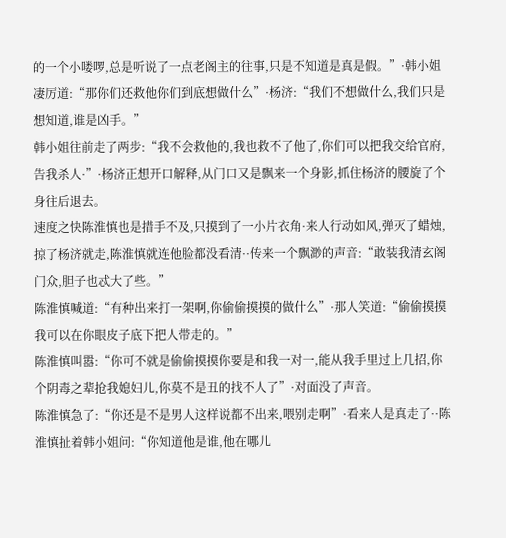的一个小喽啰,总是听说了一点老阁主的往事,只是不知道是真是假。”·韩小姐凄厉道:“那你们还救他你们到底想做什么”·杨济:“我们不想做什么,我们只是想知道,谁是凶手。”
韩小姐往前走了两步:“我不会救他的,我也救不了他了,你们可以把我交给官府,告我杀人·”·杨济正想开口解释,从门口又是飘来一个身影,抓住杨济的腰旋了个身往后退去。
速度之快陈淮慎也是措手不及,只摸到了一小片衣角·来人行动如风,弹灭了蜡烛,掠了杨济就走,陈淮慎就连他脸都没看清··传来一个飘渺的声音:“敢装我清玄阁门众,胆子也忒大了些。”
陈淮慎喊道:“有种出来打一架啊,你偷偷摸摸的做什么”·那人笑道:“偷偷摸摸我可以在你眼皮子底下把人带走的。”
陈淮慎叫嚣:“你可不就是偷偷摸摸你要是和我一对一,能从我手里过上几招,你个阴毒之辈抢我媳妇儿,你莫不是丑的找不人了”·对面没了声音。
陈淮慎急了:“你还是不是男人这样说都不出来,喂别走啊”·看来人是真走了··陈淮慎扯着韩小姐问:“你知道他是谁,他在哪儿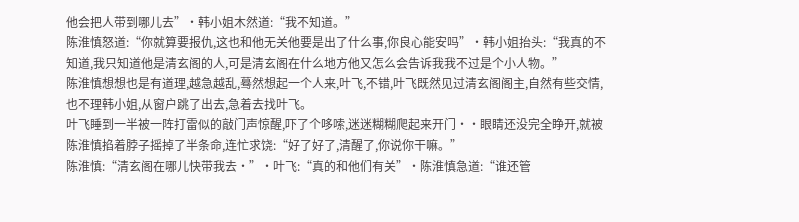他会把人带到哪儿去”·韩小姐木然道:“我不知道。”
陈淮慎怒道:“你就算要报仇,这也和他无关他要是出了什么事,你良心能安吗”·韩小姐抬头:“我真的不知道,我只知道他是清玄阁的人,可是清玄阁在什么地方他又怎么会告诉我我不过是个小人物。”
陈淮慎想想也是有道理,越急越乱,蓦然想起一个人来,叶飞,不错,叶飞既然见过清玄阁阁主,自然有些交情,也不理韩小姐,从窗户跳了出去,急着去找叶飞。
叶飞睡到一半被一阵打雷似的敲门声惊醒,吓了个哆嗦,迷迷糊糊爬起来开门··眼睛还没完全睁开,就被陈淮慎掐着脖子摇掉了半条命,连忙求饶:“好了好了,清醒了,你说你干嘛。”
陈淮慎:“清玄阁在哪儿快带我去·”·叶飞:“真的和他们有关”·陈淮慎急道:“谁还管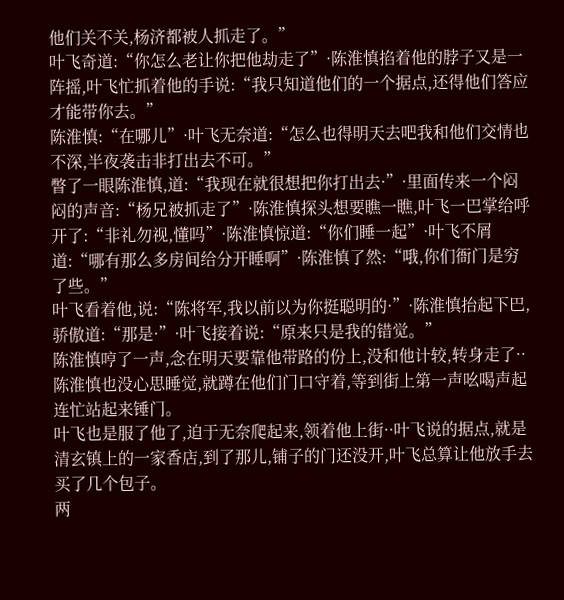他们关不关,杨济都被人抓走了。”
叶飞奇道:“你怎么老让你把他劫走了”·陈淮慎掐着他的脖子又是一阵摇,叶飞忙抓着他的手说:“我只知道他们的一个据点,还得他们答应才能带你去。”
陈淮慎:“在哪儿”·叶飞无奈道:“怎么也得明天去吧我和他们交情也不深,半夜袭击非打出去不可。”
瞥了一眼陈淮慎,道:“我现在就很想把你打出去·”·里面传来一个闷闷的声音:“杨兄被抓走了”·陈淮慎探头想要瞧一瞧,叶飞一巴掌给呼开了:“非礼勿视,懂吗”·陈淮慎惊道:“你们睡一起”·叶飞不屑道:“哪有那么多房间给分开睡啊”·陈淮慎了然:“哦,你们衙门是穷了些。”
叶飞看着他,说:“陈将军,我以前以为你挺聪明的·”·陈淮慎抬起下巴,骄傲道:“那是·”·叶飞接着说:“原来只是我的错觉。”
陈淮慎哼了一声,念在明天要靠他带路的份上,没和他计较,转身走了··陈淮慎也没心思睡觉,就蹲在他们门口守着,等到街上第一声吆喝声起连忙站起来锤门。
叶飞也是服了他了,迫于无奈爬起来,领着他上街··叶飞说的据点,就是清玄镇上的一家香店,到了那儿,铺子的门还没开,叶飞总算让他放手去买了几个包子。
两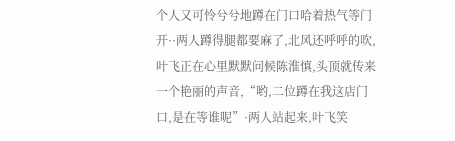个人又可怜兮兮地蹲在门口哈着热气等门开··两人蹲得腿都要麻了,北风还呼呼的吹,叶飞正在心里默默问候陈淮慎,头顶就传来一个艳丽的声音,“哟,二位蹲在我这店门口,是在等谁呢”·两人站起来,叶飞笑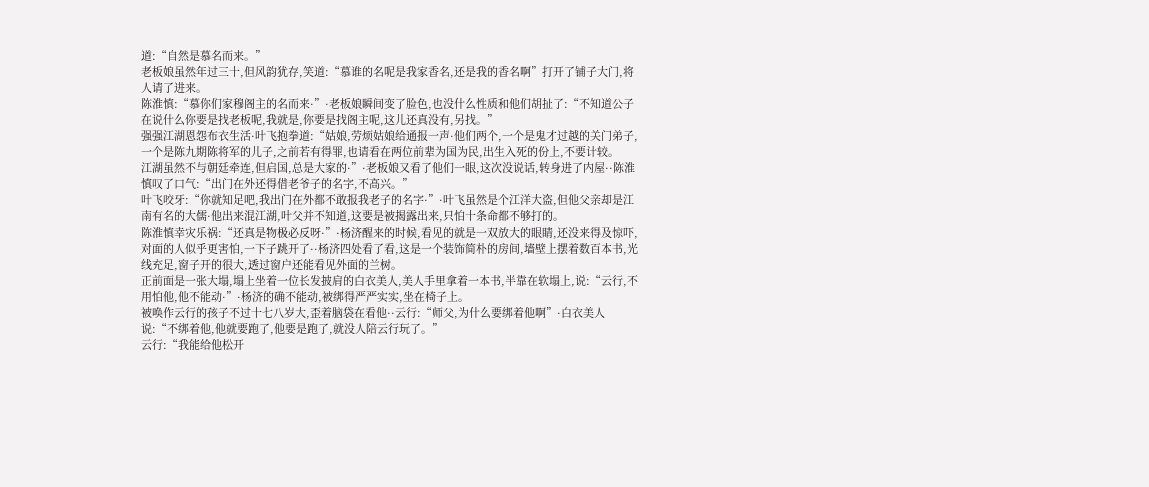道:“自然是慕名而来。”
老板娘虽然年过三十,但风韵犹存,笑道:“慕谁的名呢是我家香名,还是我的香名啊”打开了铺子大门,将人请了进来。
陈淮慎:“慕你们家穆阁主的名而来·”·老板娘瞬间变了脸色,也没什么性质和他们胡扯了:“不知道公子在说什么你要是找老板呢,我就是,你要是找阁主呢,这儿还真没有,另找。”
强强江湖恩怨布衣生活·叶飞抱拳道:“姑娘,劳烦姑娘给通报一声·他们两个,一个是鬼才过越的关门弟子,一个是陈九期陈将军的儿子,之前若有得罪,也请看在两位前辈为国为民,出生入死的份上,不要计较。
江湖虽然不与朝廷牵连,但启国,总是大家的·”·老板娘又看了他们一眼,这次没说话,转身进了内屋··陈淮慎叹了口气:“出门在外还得借老爷子的名字,不高兴。”
叶飞咬牙:“你就知足吧,我出门在外都不敢报我老子的名字·”·叶飞虽然是个江洋大盗,但他父亲却是江南有名的大儒·他出来混江湖,叶父并不知道,这要是被揭露出来,只怕十条命都不够打的。
陈淮慎幸灾乐祸:“还真是物极必反呀·”·杨济醒来的时候,看见的就是一双放大的眼睛,还没来得及惊吓,对面的人似乎更害怕,一下子跳开了··杨济四处看了看,这是一个装饰简朴的房间,墙壁上摆着数百本书,光线充足,窗子开的很大,透过窗户还能看见外面的兰树。
正前面是一张大塌,塌上坐着一位长发披肩的白衣美人,美人手里拿着一本书,半靠在软塌上,说:“云行,不用怕他,他不能动·”·杨济的确不能动,被绑得严严实实,坐在椅子上。
被唤作云行的孩子不过十七八岁大,歪着脑袋在看他··云行:“师父,为什么要绑着他啊”·白衣美人说:“不绑着他,他就要跑了,他要是跑了,就没人陪云行玩了。”
云行:“我能给他松开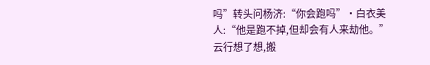吗”转头问杨济:“你会跑吗”·白衣美人:“他是跑不掉,但却会有人来劫他。”
云行想了想,搬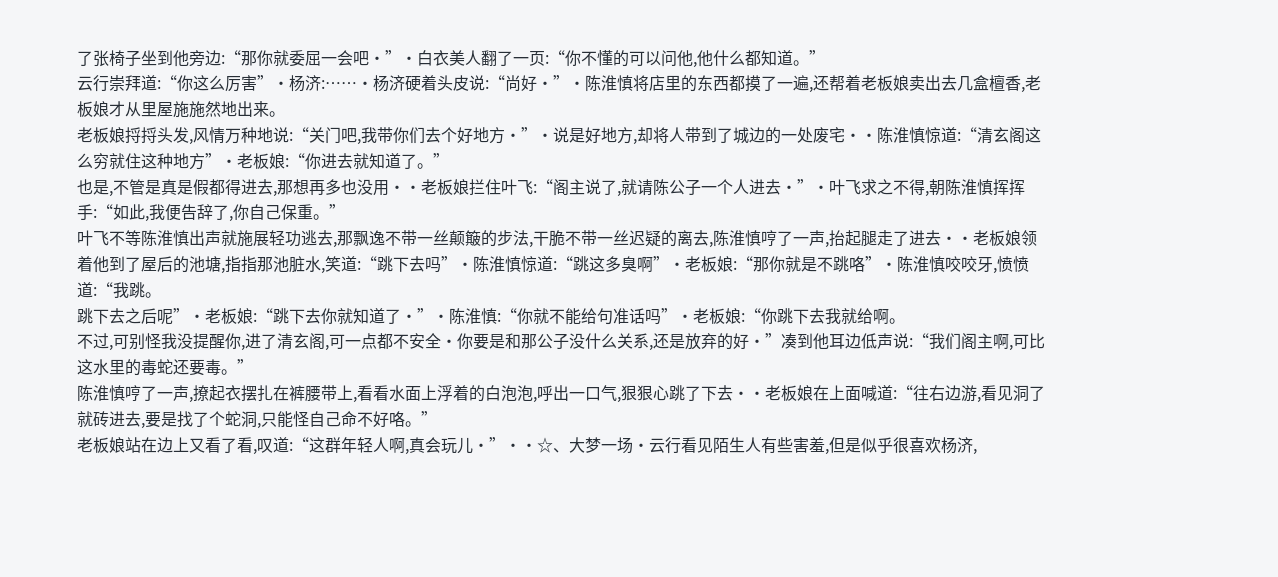了张椅子坐到他旁边:“那你就委屈一会吧·”·白衣美人翻了一页:“你不懂的可以问他,他什么都知道。”
云行崇拜道:“你这么厉害”·杨济:……·杨济硬着头皮说:“尚好·”·陈淮慎将店里的东西都摸了一遍,还帮着老板娘卖出去几盒檀香,老板娘才从里屋施施然地出来。
老板娘捋捋头发,风情万种地说:“关门吧,我带你们去个好地方·”·说是好地方,却将人带到了城边的一处废宅··陈淮慎惊道:“清玄阁这么穷就住这种地方”·老板娘:“你进去就知道了。”
也是,不管是真是假都得进去,那想再多也没用··老板娘拦住叶飞:“阁主说了,就请陈公子一个人进去·”·叶飞求之不得,朝陈淮慎挥挥手:“如此,我便告辞了,你自己保重。”
叶飞不等陈淮慎出声就施展轻功逃去,那飘逸不带一丝颠簸的步法,干脆不带一丝迟疑的离去,陈淮慎哼了一声,抬起腿走了进去··老板娘领着他到了屋后的池塘,指指那池脏水,笑道:“跳下去吗”·陈淮慎惊道:“跳这多臭啊”·老板娘:“那你就是不跳咯”·陈淮慎咬咬牙,愤愤道:“我跳。
跳下去之后呢”·老板娘:“跳下去你就知道了·”·陈淮慎:“你就不能给句准话吗”·老板娘:“你跳下去我就给啊。
不过,可别怪我没提醒你,进了清玄阁,可一点都不安全·你要是和那公子没什么关系,还是放弃的好·”凑到他耳边低声说:“我们阁主啊,可比这水里的毒蛇还要毒。”
陈淮慎哼了一声,撩起衣摆扎在裤腰带上,看看水面上浮着的白泡泡,呼出一口气,狠狠心跳了下去··老板娘在上面喊道:“往右边游,看见洞了就砖进去,要是找了个蛇洞,只能怪自己命不好咯。”
老板娘站在边上又看了看,叹道:“这群年轻人啊,真会玩儿·”··☆、大梦一场·云行看见陌生人有些害羞,但是似乎很喜欢杨济,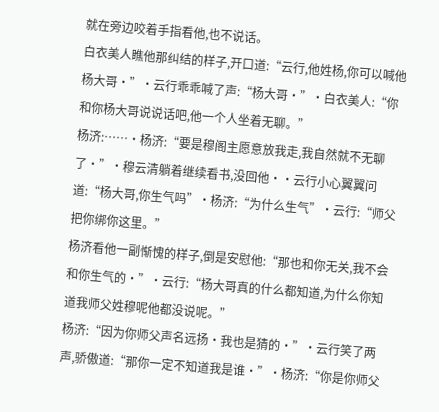就在旁边咬着手指看他,也不说话。
白衣美人瞧他那纠结的样子,开口道:“云行,他姓杨,你可以喊他杨大哥·”·云行乖乖喊了声:“杨大哥·”·白衣美人:“你和你杨大哥说说话吧,他一个人坐着无聊。”
杨济:……·杨济:“要是穆阁主愿意放我走,我自然就不无聊了·”·穆云清躺着继续看书,没回他··云行小心翼翼问道:“杨大哥,你生气吗”·杨济:“为什么生气”·云行:“师父把你绑你这里。”
杨济看他一副惭愧的样子,倒是安慰他:“那也和你无关,我不会和你生气的·”·云行:“杨大哥真的什么都知道,为什么你知道我师父姓穆呢他都没说呢。”
杨济:“因为你师父声名远扬·我也是猜的·”·云行笑了两声,骄傲道:“那你一定不知道我是谁·”·杨济:“你是你师父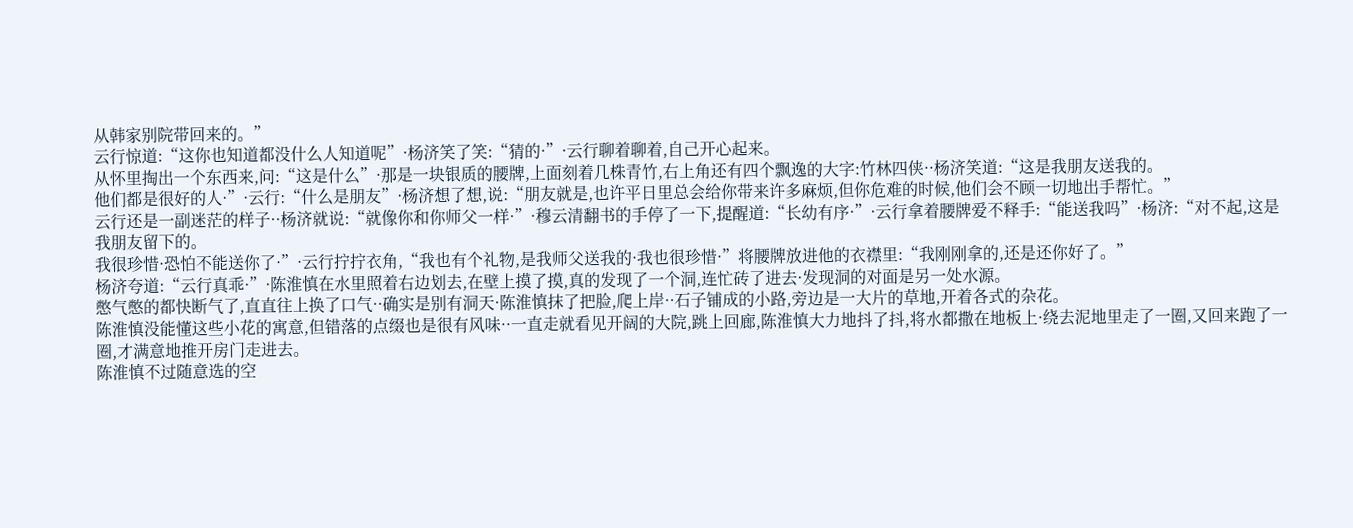从韩家别院带回来的。”
云行惊道:“这你也知道都没什么人知道呢”·杨济笑了笑:“猜的·”·云行聊着聊着,自己开心起来。
从怀里掏出一个东西来,问:“这是什么”·那是一块银质的腰牌,上面刻着几株青竹,右上角还有四个飘逸的大字:竹林四侠··杨济笑道:“这是我朋友送我的。
他们都是很好的人·”·云行:“什么是朋友”·杨济想了想,说:“朋友就是,也许平日里总会给你带来许多麻烦,但你危难的时候,他们会不顾一切地出手帮忙。”
云行还是一副迷茫的样子··杨济就说:“就像你和你师父一样·”·穆云清翻书的手停了一下,提醒道:“长幼有序·”·云行拿着腰牌爱不释手:“能送我吗”·杨济:“对不起,这是我朋友留下的。
我很珍惜·恐怕不能送你了·”·云行拧拧衣角,“我也有个礼物,是我师父送我的·我也很珍惜·”将腰牌放进他的衣襟里:“我刚刚拿的,还是还你好了。”
杨济夸道:“云行真乖·”·陈淮慎在水里照着右边划去,在壁上摸了摸,真的发现了一个洞,连忙砖了进去·发现洞的对面是另一处水源。
憋气憋的都快断气了,直直往上换了口气··确实是别有洞天·陈淮慎抹了把脸,爬上岸··石子铺成的小路,旁边是一大片的草地,开着各式的杂花。
陈淮慎没能懂这些小花的寓意,但错落的点缀也是很有风味··一直走就看见开阔的大院,跳上回廊,陈淮慎大力地抖了抖,将水都撒在地板上·绕去泥地里走了一圈,又回来跑了一圈,才满意地推开房门走进去。
陈淮慎不过随意选的空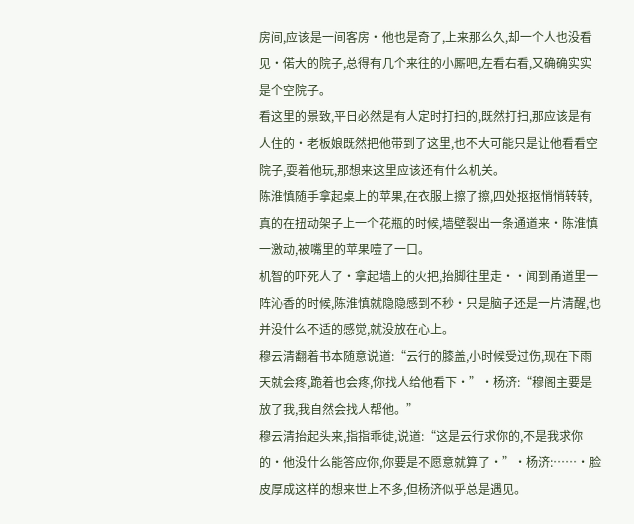房间,应该是一间客房·他也是奇了,上来那么久,却一个人也没看见·偌大的院子,总得有几个来往的小厮吧,左看右看,又确确实实是个空院子。
看这里的景致,平日必然是有人定时打扫的,既然打扫,那应该是有人住的·老板娘既然把他带到了这里,也不大可能只是让他看看空院子,耍着他玩,那想来这里应该还有什么机关。
陈淮慎随手拿起桌上的苹果,在衣服上擦了擦,四处抠抠悄悄转转,真的在扭动架子上一个花瓶的时候,墙壁裂出一条通道来·陈淮慎一激动,被嘴里的苹果噎了一口。
机智的吓死人了·拿起墙上的火把,抬脚往里走··闻到甬道里一阵沁香的时候,陈淮慎就隐隐感到不秒·只是脑子还是一片清醒,也并没什么不适的感觉,就没放在心上。
穆云清翻着书本随意说道:“云行的膝盖,小时候受过伤,现在下雨天就会疼,跪着也会疼,你找人给他看下·”·杨济:“穆阁主要是放了我,我自然会找人帮他。”
穆云清抬起头来,指指乖徒,说道:“这是云行求你的,不是我求你的·他没什么能答应你,你要是不愿意就算了·”·杨济:……·脸皮厚成这样的想来世上不多,但杨济似乎总是遇见。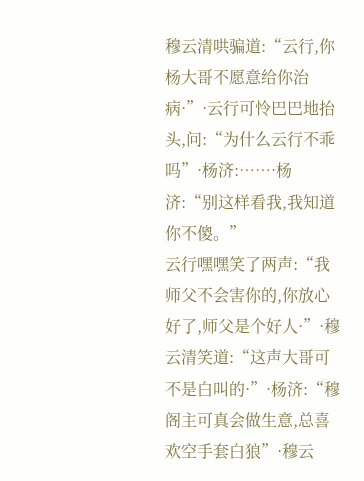穆云清哄骗道:“云行,你杨大哥不愿意给你治病·”·云行可怜巴巴地抬头,问:“为什么云行不乖吗”·杨济:……·杨济:“别这样看我,我知道你不傻。”
云行嘿嘿笑了两声:“我师父不会害你的,你放心好了,师父是个好人·”·穆云清笑道:“这声大哥可不是白叫的·”·杨济:“穆阁主可真会做生意,总喜欢空手套白狼”·穆云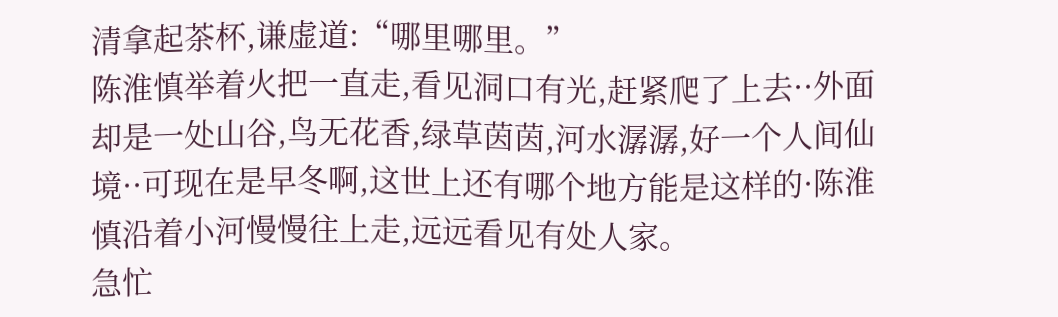清拿起茶杯,谦虚道:“哪里哪里。”
陈淮慎举着火把一直走,看见洞口有光,赶紧爬了上去··外面却是一处山谷,鸟无花香,绿草茵茵,河水潺潺,好一个人间仙境··可现在是早冬啊,这世上还有哪个地方能是这样的·陈淮慎沿着小河慢慢往上走,远远看见有处人家。
急忙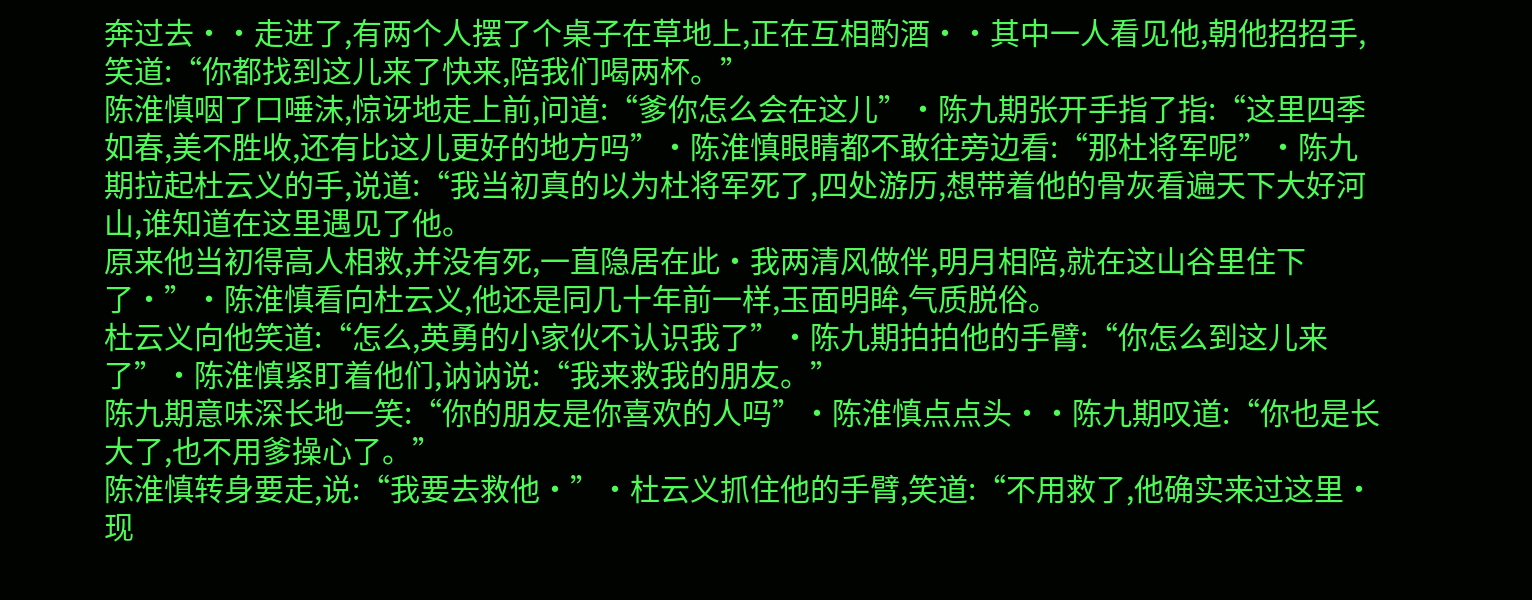奔过去··走进了,有两个人摆了个桌子在草地上,正在互相酌酒··其中一人看见他,朝他招招手,笑道:“你都找到这儿来了快来,陪我们喝两杯。”
陈淮慎咽了口唾沫,惊讶地走上前,问道:“爹你怎么会在这儿”·陈九期张开手指了指:“这里四季如春,美不胜收,还有比这儿更好的地方吗”·陈淮慎眼睛都不敢往旁边看:“那杜将军呢”·陈九期拉起杜云义的手,说道:“我当初真的以为杜将军死了,四处游历,想带着他的骨灰看遍天下大好河山,谁知道在这里遇见了他。
原来他当初得高人相救,并没有死,一直隐居在此·我两清风做伴,明月相陪,就在这山谷里住下了·”·陈淮慎看向杜云义,他还是同几十年前一样,玉面明眸,气质脱俗。
杜云义向他笑道:“怎么,英勇的小家伙不认识我了”·陈九期拍拍他的手臂:“你怎么到这儿来了”·陈淮慎紧盯着他们,讷讷说:“我来救我的朋友。”
陈九期意味深长地一笑:“你的朋友是你喜欢的人吗”·陈淮慎点点头··陈九期叹道:“你也是长大了,也不用爹操心了。”
陈淮慎转身要走,说:“我要去救他·”·杜云义抓住他的手臂,笑道:“不用救了,他确实来过这里·现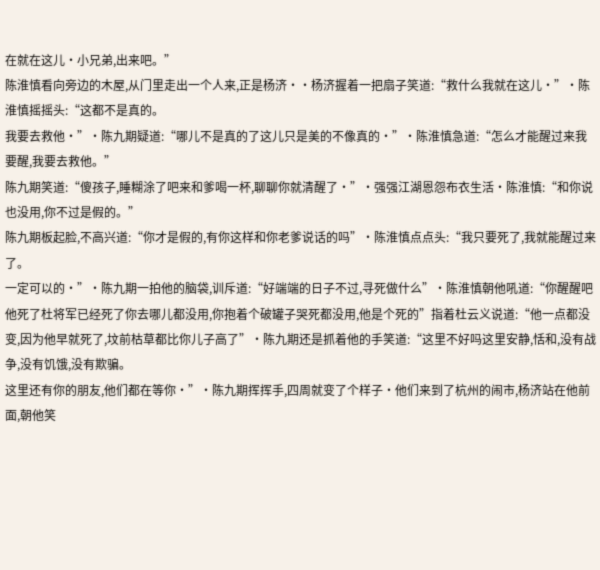在就在这儿·小兄弟,出来吧。”
陈淮慎看向旁边的木屋,从门里走出一个人来,正是杨济··杨济握着一把扇子笑道:“救什么我就在这儿·”·陈淮慎摇摇头:“这都不是真的。
我要去救他·”·陈九期疑道:“哪儿不是真的了这儿只是美的不像真的·”·陈淮慎急道:“怎么才能醒过来我要醒,我要去救他。”
陈九期笑道:“傻孩子,睡糊涂了吧来和爹喝一杯,聊聊你就清醒了·”·强强江湖恩怨布衣生活·陈淮慎:“和你说也没用,你不过是假的。”
陈九期板起脸,不高兴道:“你才是假的,有你这样和你老爹说话的吗”·陈淮慎点点头:“我只要死了,我就能醒过来了。
一定可以的·”·陈九期一拍他的脑袋,训斥道:“好端端的日子不过,寻死做什么”·陈淮慎朝他吼道:“你醒醒吧他死了杜将军已经死了你去哪儿都没用,你抱着个破罐子哭死都没用,他是个死的”指着杜云义说道:“他一点都没变,因为他早就死了,坟前枯草都比你儿子高了”·陈九期还是抓着他的手笑道:“这里不好吗这里安静,恬和,没有战争,没有饥饿,没有欺骗。
这里还有你的朋友,他们都在等你·”·陈九期挥挥手,四周就变了个样子·他们来到了杭州的闹市,杨济站在他前面,朝他笑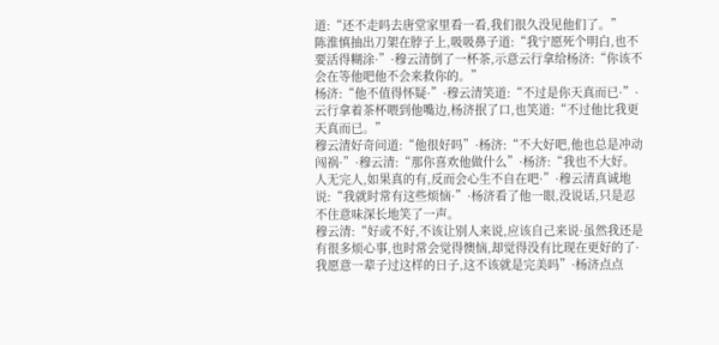道:“还不走吗去唐堂家里看一看,我们很久没见他们了。”
陈淮慎抽出刀架在脖子上,吸吸鼻子道:“我宁愿死个明白,也不要活得糊涂·”·穆云清倒了一杯茶,示意云行拿给杨济:“你该不会在等他吧他不会来救你的。”
杨济:“他不值得怀疑·”·穆云清笑道:“不过是你天真而已·”·云行拿着茶杯喂到他嘴边,杨济抿了口,也笑道:“不过他比我更天真而已。”
穆云清好奇问道:“他很好吗”·杨济:“不大好吧,他也总是冲动闯祸·”·穆云清:“那你喜欢他做什么”·杨济:“我也不大好。
人无完人,如果真的有,反而会心生不自在吧·”·穆云清真诚地说:“我就时常有这些烦恼·”·杨济看了他一眼,没说话,只是忍不住意味深长地笑了一声。
穆云清:“好或不好,不该让别人来说,应该自己来说·虽然我还是有很多烦心事,也时常会觉得懊恼,却觉得没有比现在更好的了·我愿意一辈子过这样的日子,这不该就是完美吗”·杨济点点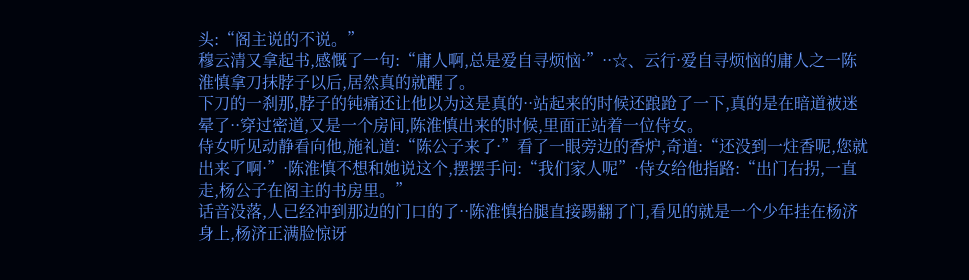头:“阁主说的不说。”
穆云清又拿起书,感慨了一句:“庸人啊,总是爱自寻烦恼·”··☆、云行·爱自寻烦恼的庸人之一陈淮慎拿刀抹脖子以后,居然真的就醒了。
下刀的一刹那,脖子的钝痛还让他以为这是真的··站起来的时候还踉跄了一下,真的是在暗道被迷晕了··穿过密道,又是一个房间,陈淮慎出来的时候,里面正站着一位侍女。
侍女听见动静看向他,施礼道:“陈公子来了·”看了一眼旁边的香炉,奇道:“还没到一炷香呢,您就出来了啊·”·陈淮慎不想和她说这个,摆摆手问:“我们家人呢”·侍女给他指路:“出门右拐,一直走,杨公子在阁主的书房里。”
话音没落,人已经冲到那边的门口的了··陈淮慎抬腿直接踢翻了门,看见的就是一个少年挂在杨济身上,杨济正满脸惊讶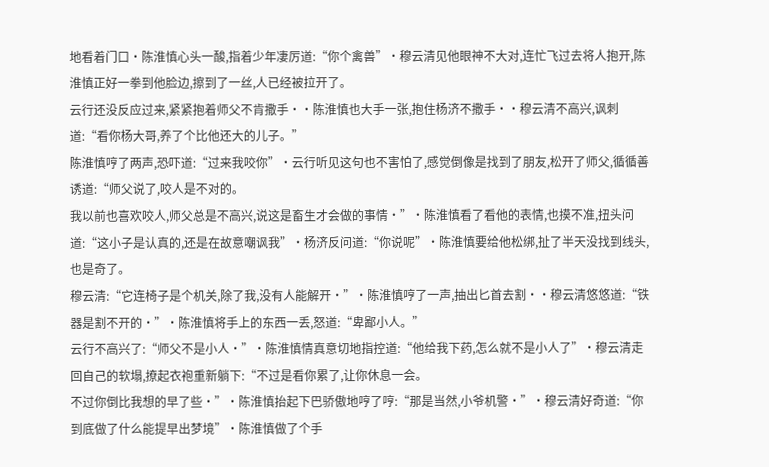地看着门口·陈淮慎心头一酸,指着少年凄厉道:“你个禽兽”·穆云清见他眼神不大对,连忙飞过去将人抱开,陈淮慎正好一拳到他脸边,擦到了一丝,人已经被拉开了。
云行还没反应过来,紧紧抱着师父不肯撒手··陈淮慎也大手一张,抱住杨济不撒手··穆云清不高兴,讽刺道:“看你杨大哥,养了个比他还大的儿子。”
陈淮慎哼了两声,恐吓道:“过来我咬你”·云行听见这句也不害怕了,感觉倒像是找到了朋友,松开了师父,循循善诱道:“师父说了,咬人是不对的。
我以前也喜欢咬人,师父总是不高兴,说这是畜生才会做的事情·”·陈淮慎看了看他的表情,也摸不准,扭头问道:“这小子是认真的,还是在故意嘲讽我”·杨济反问道:“你说呢”·陈淮慎要给他松绑,扯了半天没找到线头,也是奇了。
穆云清:“它连椅子是个机关,除了我,没有人能解开·”·陈淮慎哼了一声,抽出匕首去割··穆云清悠悠道:“铁器是割不开的·”·陈淮慎将手上的东西一丢,怒道:“卑鄙小人。”
云行不高兴了:“师父不是小人·”·陈淮慎情真意切地指控道:“他给我下药,怎么就不是小人了”·穆云清走回自己的软塌,撩起衣袍重新躺下:“不过是看你累了,让你休息一会。
不过你倒比我想的早了些·”·陈淮慎抬起下巴骄傲地哼了哼:“那是当然,小爷机警·”·穆云清好奇道:“你到底做了什么能提早出梦境”·陈淮慎做了个手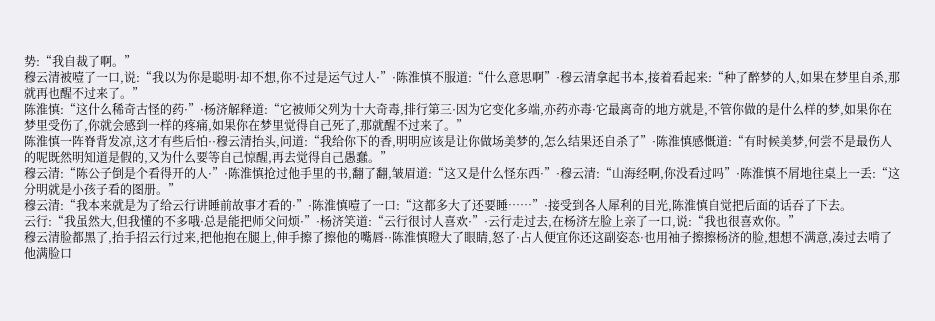势:“我自裁了啊。”
穆云清被噎了一口,说:“我以为你是聪明·却不想,你不过是运气过人·”·陈淮慎不服道:“什么意思啊”·穆云清拿起书本,接着看起来:“种了醉梦的人,如果在梦里自杀,那就再也醒不过来了。”
陈淮慎:“这什么稀奇古怪的药·”·杨济解释道:“它被师父列为十大奇毒,排行第三·因为它变化多端,亦药亦毒·它最离奇的地方就是,不管你做的是什么样的梦,如果你在梦里受伤了,你就会感到一样的疼痛,如果你在梦里觉得自己死了,那就醒不过来了。”
陈淮慎一阵脊背发凉,这才有些后怕··穆云清抬头,问道:“我给你下的香,明明应该是让你做场美梦的,怎么结果还自杀了”·陈淮慎感慨道:“有时候美梦,何尝不是最伤人的呢既然明知道是假的,又为什么要等自己惊醒,再去觉得自己愚蠢。”
穆云清:“陈公子倒是个看得开的人·”·陈淮慎抢过他手里的书,翻了翻,皱眉道:“这又是什么怪东西·”·穆云清:“山海经啊,你没看过吗”·陈淮慎不屑地往桌上一丢:“这分明就是小孩子看的图册。”
穆云清:“我本来就是为了给云行讲睡前故事才看的·”·陈淮慎噎了一口:“这都多大了还要睡……”·接受到各人犀利的目光,陈淮慎自觉把后面的话吞了下去。
云行:“我虽然大,但我懂的不多哦·总是能把师父问烦·”·杨济笑道:“云行很讨人喜欢·”·云行走过去,在杨济左脸上亲了一口,说:“我也很喜欢你。”
穆云清脸都黑了,抬手招云行过来,把他抱在腿上,伸手擦了擦他的嘴唇··陈淮慎瞪大了眼睛,怒了·占人便宜你还这副姿态·也用袖子擦擦杨济的脸,想想不满意,凑过去啃了他满脸口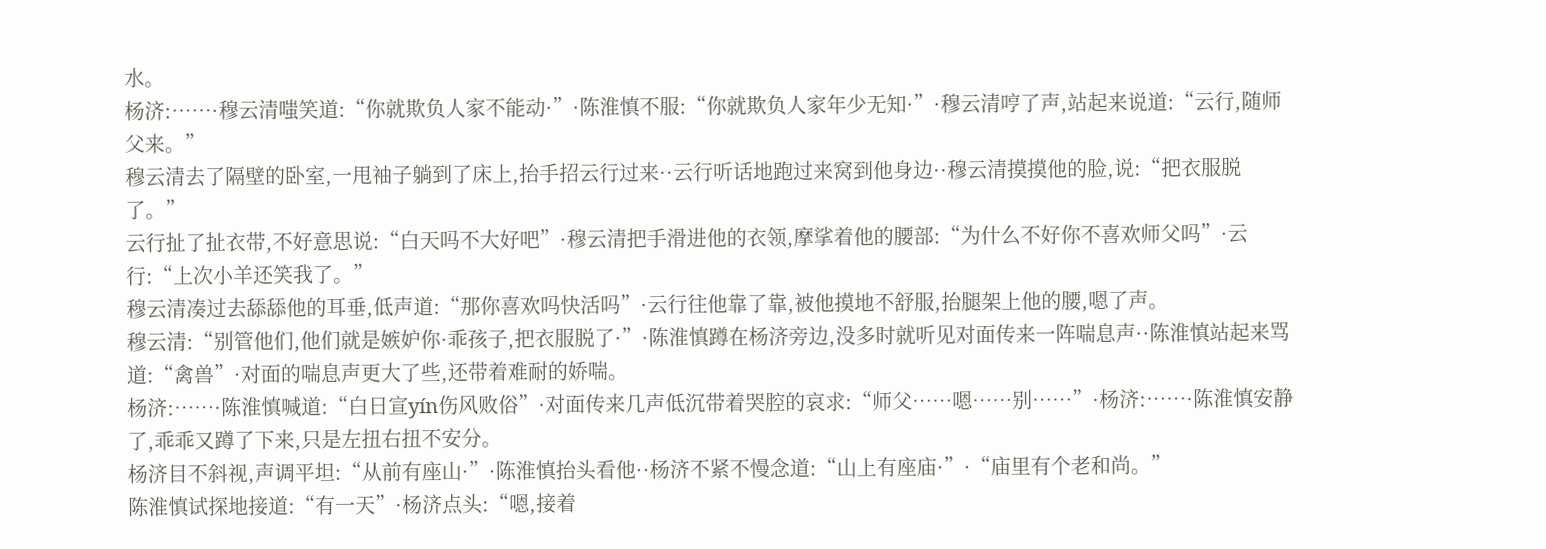水。
杨济:……·穆云清嗤笑道:“你就欺负人家不能动·”·陈淮慎不服:“你就欺负人家年少无知·”·穆云清哼了声,站起来说道:“云行,随师父来。”
穆云清去了隔壁的卧室,一甩袖子躺到了床上,抬手招云行过来··云行听话地跑过来窝到他身边··穆云清摸摸他的脸,说:“把衣服脱了。”
云行扯了扯衣带,不好意思说:“白天吗不大好吧”·穆云清把手滑进他的衣领,摩挲着他的腰部:“为什么不好你不喜欢师父吗”·云行:“上次小羊还笑我了。”
穆云清凑过去舔舔他的耳垂,低声道:“那你喜欢吗快活吗”·云行往他靠了靠,被他摸地不舒服,抬腿架上他的腰,嗯了声。
穆云清:“别管他们,他们就是嫉妒你·乖孩子,把衣服脱了·”·陈淮慎蹲在杨济旁边,没多时就听见对面传来一阵喘息声··陈淮慎站起来骂道:“禽兽”·对面的喘息声更大了些,还带着难耐的娇喘。
杨济:……·陈淮慎喊道:“白日宣yín伤风败俗”·对面传来几声低沉带着哭腔的哀求:“师父……嗯……别……”·杨济:……·陈淮慎安静了,乖乖又蹲了下来,只是左扭右扭不安分。
杨济目不斜视,声调平坦:“从前有座山·”·陈淮慎抬头看他··杨济不紧不慢念道:“山上有座庙·”·“庙里有个老和尚。”
陈淮慎试探地接道:“有一天”·杨济点头:“嗯,接着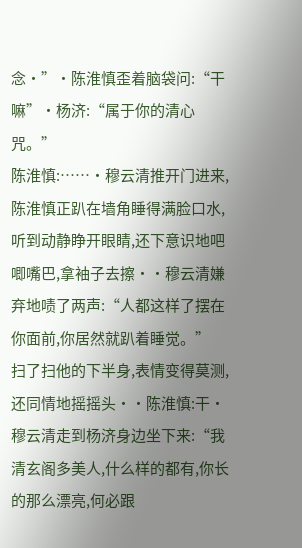念·”·陈淮慎歪着脑袋问:“干嘛”·杨济:“属于你的清心咒。”
陈淮慎:……·穆云清推开门进来,陈淮慎正趴在墙角睡得满脸口水,听到动静睁开眼睛,还下意识地吧唧嘴巴,拿袖子去擦··穆云清嫌弃地啧了两声:“人都这样了摆在你面前,你居然就趴着睡觉。”
扫了扫他的下半身,表情变得莫测,还同情地摇摇头··陈淮慎:干·穆云清走到杨济身边坐下来:“我清玄阁多美人,什么样的都有,你长的那么漂亮,何必跟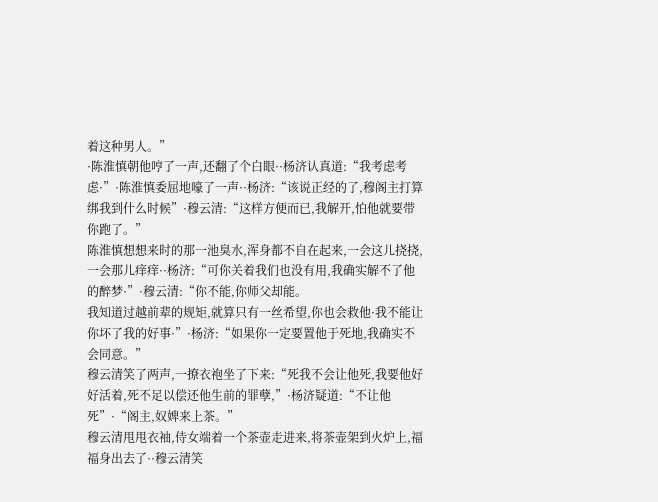着这种男人。”
·陈淮慎朝他哼了一声,还翻了个白眼··杨济认真道:“我考虑考虑·”·陈淮慎委屈地嚎了一声··杨济:“该说正经的了,穆阁主打算绑我到什么时候”·穆云清:“这样方便而已,我解开,怕他就要带你跑了。”
陈淮慎想想来时的那一池臭水,浑身都不自在起来,一会这儿挠挠,一会那儿痒痒··杨济:“可你关着我们也没有用,我确实解不了他的醉梦·”·穆云清:“你不能,你师父却能。
我知道过越前辈的规矩,就算只有一丝希望,你也会救他·我不能让你坏了我的好事·”·杨济:“如果你一定要置他于死地,我确实不会同意。”
穆云清笑了两声,一撩衣袍坐了下来:“死我不会让他死,我要他好好活着,死不足以偿还他生前的罪孽,”·杨济疑道:“不让他死”·“阁主,奴婢来上茶。”
穆云清甩甩衣袖,侍女端着一个茶壶走进来,将茶壶架到火炉上,福福身出去了··穆云清笑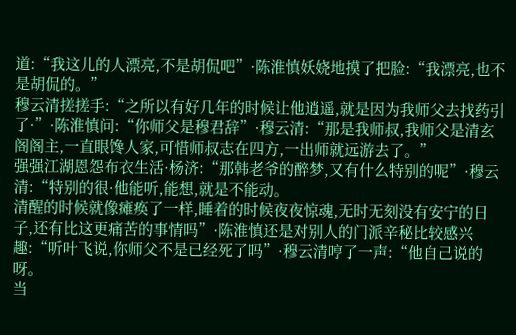道:“我这儿的人漂亮,不是胡侃吧”·陈淮慎妖娆地摸了把脸:“我漂亮,也不是胡侃的。”
穆云清搓搓手:“之所以有好几年的时候让他逍遥,就是因为我师父去找药引了·”·陈淮慎问:“你师父是穆君辞”·穆云清:“那是我师叔,我师父是清玄阁阁主,一直眼馋人家,可惜师叔志在四方,一出师就远游去了。”
强强江湖恩怨布衣生活·杨济:“那韩老爷的醉梦,又有什么特别的呢”·穆云清:“特别的很·他能听,能想,就是不能动。
清醒的时候就像瘫痪了一样,睡着的时候夜夜惊魂,无时无刻没有安宁的日子,还有比这更痛苦的事情吗”·陈淮慎还是对别人的门派辛秘比较感兴趣:“听叶飞说,你师父不是已经死了吗”·穆云清哼了一声:“他自己说的呀。
当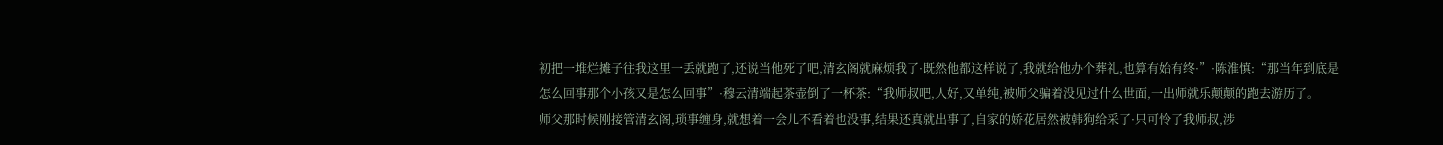初把一堆烂摊子往我这里一丢就跑了,还说当他死了吧,清玄阁就麻烦我了·既然他都这样说了,我就给他办个葬礼,也算有始有终·”·陈淮慎:“那当年到底是怎么回事那个小孩又是怎么回事”·穆云清端起茶壶倒了一杯茶:“我师叔吧,人好,又单纯,被师父骗着没见过什么世面,一出师就乐颠颠的跑去游历了。
师父那时候刚接管清玄阁,琐事缠身,就想着一会儿不看着也没事,结果还真就出事了,自家的娇花居然被韩狗给采了·只可怜了我师叔,涉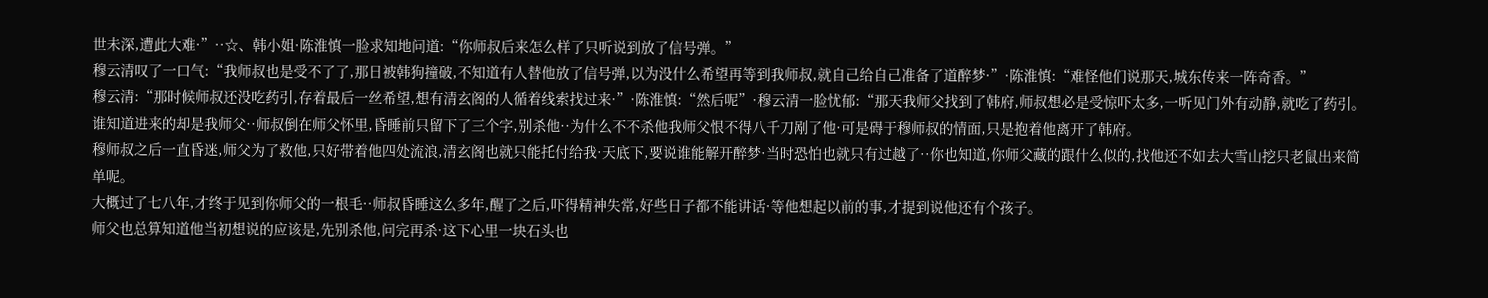世未深,遭此大难·”··☆、韩小姐·陈淮慎一脸求知地问道:“你师叔后来怎么样了只听说到放了信号弹。”
穆云清叹了一口气:“我师叔也是受不了了,那日被韩狗撞破,不知道有人替他放了信号弹,以为没什么希望再等到我师叔,就自己给自己准备了道醉梦·”·陈淮慎:“难怪他们说那天,城东传来一阵奇香。”
穆云清:“那时候师叔还没吃药引,存着最后一丝希望,想有清玄阁的人循着线索找过来·”·陈淮慎:“然后呢”·穆云清一脸忧郁:“那天我师父找到了韩府,师叔想必是受惊吓太多,一听见门外有动静,就吃了药引。
谁知道进来的却是我师父··师叔倒在师父怀里,昏睡前只留下了三个字,别杀他··为什么不不杀他我师父恨不得八千刀剐了他·可是碍于穆师叔的情面,只是抱着他离开了韩府。
穆师叔之后一直昏迷,师父为了救他,只好带着他四处流浪,清玄阁也就只能托付给我·天底下,要说谁能解开醉梦·当时恐怕也就只有过越了··你也知道,你师父藏的跟什么似的,找他还不如去大雪山挖只老鼠出来简单呢。
大概过了七八年,才终于见到你师父的一根毛··师叔昏睡这么多年,醒了之后,吓得精神失常,好些日子都不能讲话·等他想起以前的事,才提到说他还有个孩子。
师父也总算知道他当初想说的应该是,先别杀他,问完再杀·这下心里一块石头也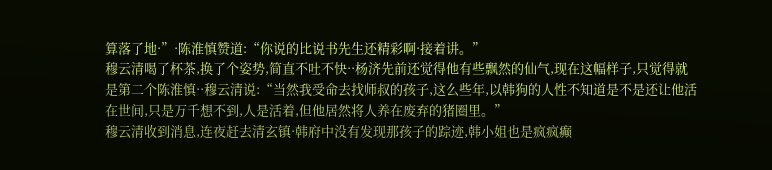算落了地·”·陈淮慎赞道:“你说的比说书先生还精彩啊·接着讲。”
穆云清喝了杯茶,换了个姿势,简直不吐不快··杨济先前还觉得他有些飘然的仙气,现在这幅样子,只觉得就是第二个陈淮慎··穆云清说:“当然我受命去找师叔的孩子,这么些年,以韩狗的人性不知道是不是还让他活在世间,只是万千想不到,人是活着,但他居然将人养在废弃的猪圈里。”
穆云清收到消息,连夜赶去清玄镇·韩府中没有发现那孩子的踪迹,韩小姐也是疯疯癫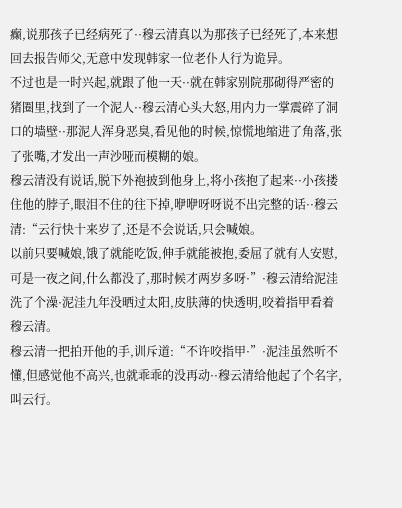癫,说那孩子已经病死了··穆云清真以为那孩子已经死了,本来想回去报告师父,无意中发现韩家一位老仆人行为诡异。
不过也是一时兴起,就跟了他一天··就在韩家别院那砌得严密的猪圈里,找到了一个泥人··穆云清心头大怒,用内力一掌震碎了洞口的墙壁··那泥人浑身恶臭,看见他的时候,惊慌地缩进了角落,张了张嘴,才发出一声沙哑而模糊的娘。
穆云清没有说话,脱下外袍披到他身上,将小孩抱了起来··小孩搂住他的脖子,眼泪不住的往下掉,咿咿呀呀说不出完整的话··穆云清:“云行快十来岁了,还是不会说话,只会喊娘。
以前只要喊娘,饿了就能吃饭,伸手就能被抱,委屈了就有人安慰,可是一夜之间,什么都没了,那时候才两岁多呀·”·穆云清给泥洼洗了个澡·泥洼九年没晒过太阳,皮肤薄的快透明,咬着指甲看着穆云清。
穆云清一把拍开他的手,训斥道:“不许咬指甲·”·泥洼虽然听不懂,但感觉他不高兴,也就乖乖的没再动··穆云清给他起了个名字,叫云行。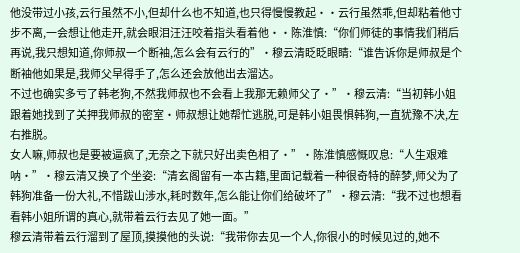他没带过小孩,云行虽然不小,但却什么也不知道,也只得慢慢教起··云行虽然乖,但却粘着他寸步不离,一会想让他走开,就会眼泪汪汪咬着指头看着他··陈淮慎:“你们师徒的事情我们稍后再说,我只想知道,你师叔一个断袖,怎么会有云行的”·穆云清眨眨眼睛:“谁告诉你是师叔是个断袖他如果是,我师父早得手了,怎么还会放他出去溜达。
不过也确实多亏了韩老狗,不然我师叔也不会看上我那无赖师父了·”·穆云清:“当初韩小姐跟着她找到了关押我师叔的密室·师叔想让她帮忙逃脱,可是韩小姐畏惧韩狗,一直犹豫不决,左右推脱。
女人嘛,师叔也是要被逼疯了,无奈之下就只好出卖色相了·”·陈淮慎感慨叹息:“人生艰难呐·”·穆云清又换了个坐姿:“清玄阁留有一本古籍,里面记载着一种很奇特的醉梦,师父为了韩狗准备一份大礼,不惜跋山涉水,耗时数年,怎么能让你们给破坏了”·穆云清:“我不过也想看看韩小姐所谓的真心,就带着云行去见了她一面。”
穆云清带着云行溜到了屋顶,摸摸他的头说:“我带你去见一个人,你很小的时候见过的,她不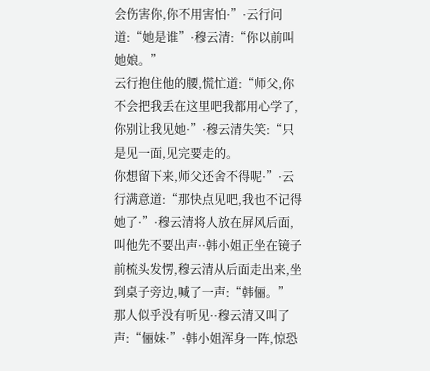会伤害你,你不用害怕·”·云行问道:“她是谁”·穆云清:“你以前叫她娘。”
云行抱住他的腰,慌忙道:“师父,你不会把我丢在这里吧我都用心学了,你别让我见她·”·穆云清失笑:“只是见一面,见完要走的。
你想留下来,师父还舍不得呢·”·云行满意道:“那快点见吧,我也不记得她了·”·穆云清将人放在屏风后面,叫他先不要出声··韩小姐正坐在镜子前梳头发愣,穆云清从后面走出来,坐到桌子旁边,喊了一声:“韩俪。”
那人似乎没有听见··穆云清又叫了声:“俪妹·”·韩小姐浑身一阵,惊恐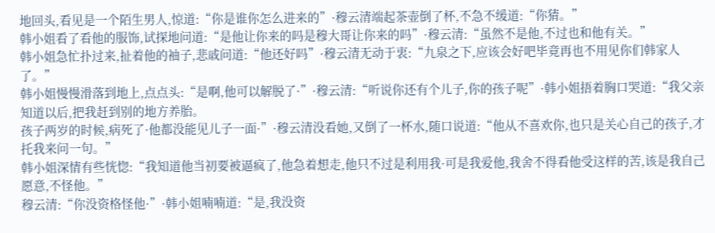地回头,看见是一个陌生男人,惊道:“你是谁你怎么进来的”·穆云清端起茶壶倒了杯,不急不缓道:“你猜。”
韩小姐看了看他的服饰,试探地问道:“是他让你来的吗是穆大哥让你来的吗”·穆云清:“虽然不是他,不过也和他有关。”
韩小姐急忙扑过来,扯着他的袖子,悲戚问道:“他还好吗”·穆云清无动于衷:“九泉之下,应该会好吧毕竟再也不用见你们韩家人了。”
韩小姐慢慢滑落到地上,点点头:“是啊,他可以解脱了·”·穆云清:“听说你还有个儿子,你的孩子呢”·韩小姐捂着胸口哭道:“我父亲知道以后,把我赶到别的地方养胎。
孩子两岁的时候,病死了·他都没能见儿子一面·”·穆云清没看她,又倒了一杯水,随口说道:“他从不喜欢你,也只是关心自己的孩子,才托我来问一句。”
韩小姐深情有些恍惚:“我知道他当初要被逼疯了,他急着想走,他只不过是利用我·可是我爱他,我舍不得看他受这样的苦,该是我自己愿意,不怪他。”
穆云清:“你没资格怪他·”·韩小姐喃喃道:“是,我没资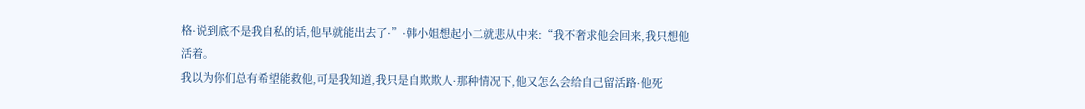格·说到底不是我自私的话,他早就能出去了·”·韩小姐想起小二就悲从中来:“我不奢求他会回来,我只想他活着。
我以为你们总有希望能救他,可是我知道,我只是自欺欺人·那种情况下,他又怎么会给自己留活路·他死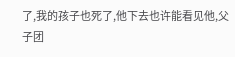了,我的孩子也死了,他下去也许能看见他,父子团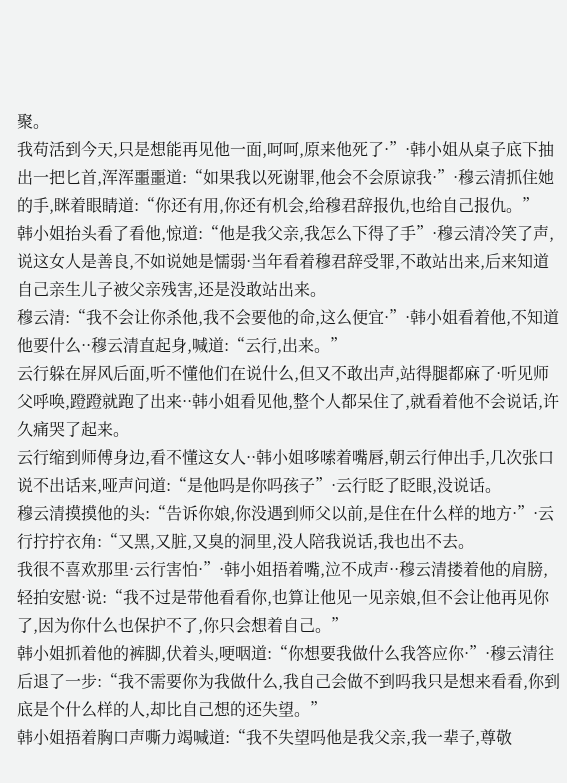聚。
我苟活到今天,只是想能再见他一面,呵呵,原来他死了·”·韩小姐从桌子底下抽出一把匕首,浑浑噩噩道:“如果我以死谢罪,他会不会原谅我·”·穆云清抓住她的手,眯着眼睛道:“你还有用,你还有机会,给穆君辞报仇,也给自己报仇。”
韩小姐抬头看了看他,惊道:“他是我父亲,我怎么下得了手”·穆云清冷笑了声,说这女人是善良,不如说她是懦弱·当年看着穆君辞受罪,不敢站出来,后来知道自己亲生儿子被父亲残害,还是没敢站出来。
穆云清:“我不会让你杀他,我不会要他的命,这么便宜·”·韩小姐看着他,不知道他要什么··穆云清直起身,喊道:“云行,出来。”
云行躲在屏风后面,听不懂他们在说什么,但又不敢出声,站得腿都麻了·听见师父呼唤,蹬蹬就跑了出来··韩小姐看见他,整个人都呆住了,就看着他不会说话,许久痛哭了起来。
云行缩到师傅身边,看不懂这女人··韩小姐哆嗦着嘴唇,朝云行伸出手,几次张口说不出话来,哑声问道:“是他吗是你吗孩子”·云行眨了眨眼,没说话。
穆云清摸摸他的头:“告诉你娘,你没遇到师父以前,是住在什么样的地方·”·云行拧拧衣角:“又黑,又脏,又臭的洞里,没人陪我说话,我也出不去。
我很不喜欢那里·云行害怕·”·韩小姐捂着嘴,泣不成声··穆云清搂着他的肩膀,轻拍安慰·说:“我不过是带他看看你,也算让他见一见亲娘,但不会让他再见你了,因为你什么也保护不了,你只会想着自己。”
韩小姐抓着他的裤脚,伏着头,哽咽道:“你想要我做什么我答应你·”·穆云清往后退了一步:“我不需要你为我做什么,我自己会做不到吗我只是想来看看,你到底是个什么样的人,却比自己想的还失望。”
韩小姐捂着胸口声嘶力竭喊道:“我不失望吗他是我父亲,我一辈子,尊敬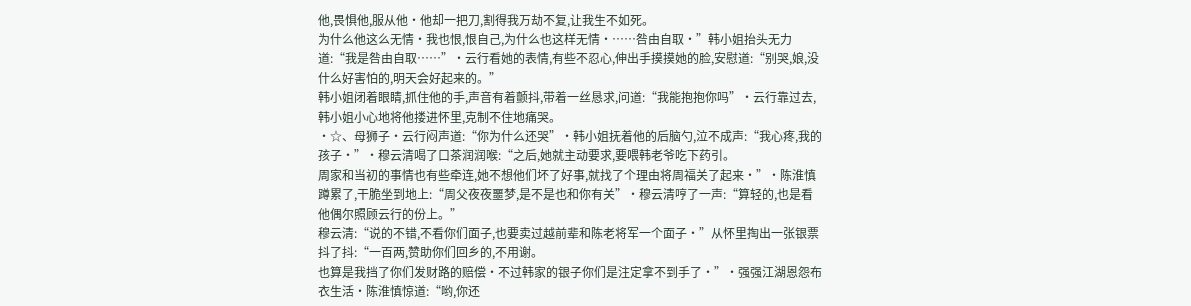他,畏惧他,服从他·他却一把刀,割得我万劫不复,让我生不如死。
为什么他这么无情·我也恨,恨自己,为什么也这样无情·……咎由自取·”韩小姐抬头无力道:“我是咎由自取……”·云行看她的表情,有些不忍心,伸出手摸摸她的脸,安慰道:“别哭,娘,没什么好害怕的,明天会好起来的。”
韩小姐闭着眼睛,抓住他的手,声音有着颤抖,带着一丝恳求,问道:“我能抱抱你吗”·云行靠过去,韩小姐小心地将他搂进怀里,克制不住地痛哭。
·☆、母狮子·云行闷声道:“你为什么还哭”·韩小姐抚着他的后脑勺,泣不成声:“我心疼,我的孩子·”·穆云清喝了口茶润润喉:“之后,她就主动要求,要喂韩老爷吃下药引。
周家和当初的事情也有些牵连,她不想他们坏了好事,就找了个理由将周福关了起来·”·陈淮慎蹲累了,干脆坐到地上:“周父夜夜噩梦,是不是也和你有关”·穆云清哼了一声:“算轻的,也是看他偶尔照顾云行的份上。”
穆云清:“说的不错,不看你们面子,也要卖过越前辈和陈老将军一个面子·”从怀里掏出一张银票抖了抖:“一百两,赞助你们回乡的,不用谢。
也算是我挡了你们发财路的赔偿·不过韩家的银子你们是注定拿不到手了·”·强强江湖恩怨布衣生活·陈淮慎惊道:“哟,你还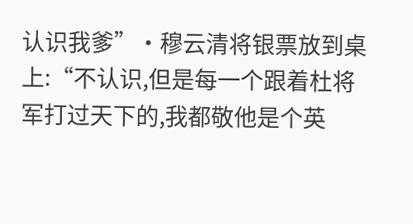认识我爹”·穆云清将银票放到桌上:“不认识,但是每一个跟着杜将军打过天下的,我都敬他是个英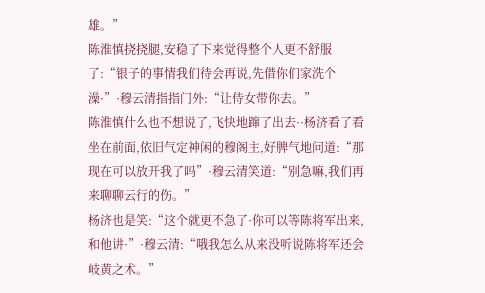雄。”
陈淮慎挠挠腿,安稳了下来觉得整个人更不舒服了:“银子的事情我们待会再说,先借你们家洗个澡·”·穆云清指指门外:“让侍女带你去。”
陈淮慎什么也不想说了,飞快地蹿了出去··杨济看了看坐在前面,依旧气定神闲的穆阁主,好脾气地问道:“那现在可以放开我了吗”·穆云清笑道:“别急嘛,我们再来聊聊云行的伤。”
杨济也是笑:“这个就更不急了·你可以等陈将军出来,和他讲·”·穆云清:“哦我怎么从来没听说陈将军还会岐黄之术。”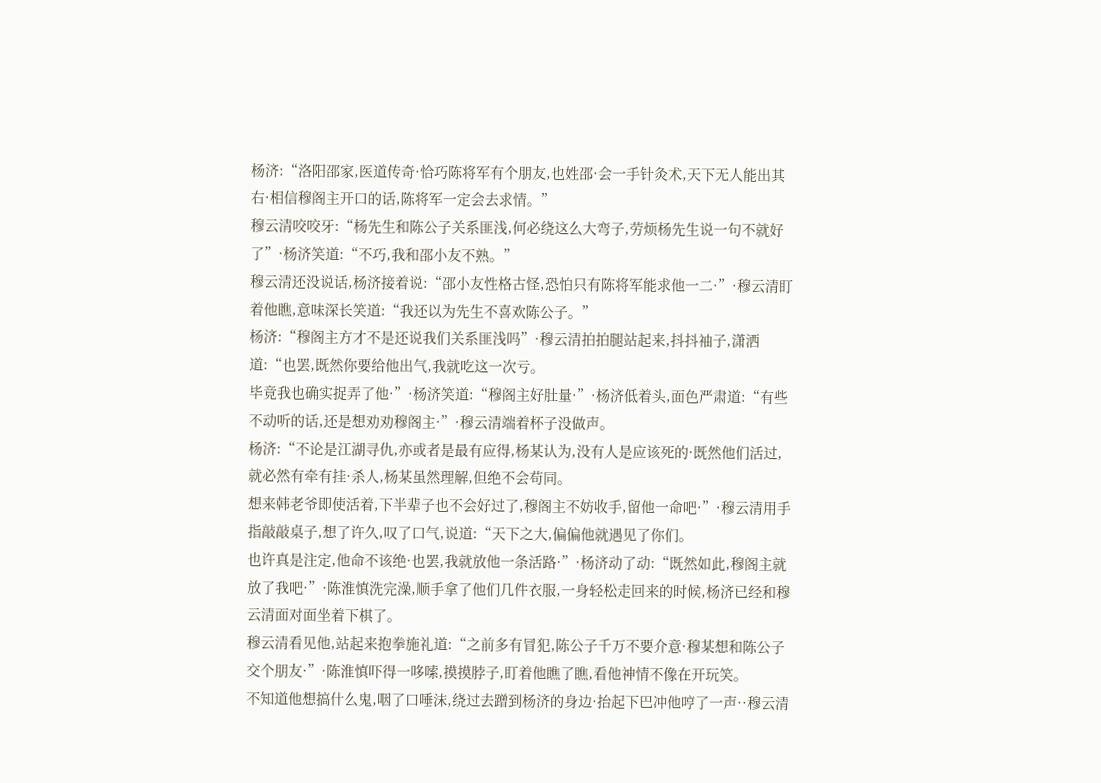杨济:“洛阳邵家,医道传奇·恰巧陈将军有个朋友,也姓邵·会一手针灸术,天下无人能出其右·相信穆阁主开口的话,陈将军一定会去求情。”
穆云清咬咬牙:“杨先生和陈公子关系匪浅,何必绕这么大弯子,劳烦杨先生说一句不就好了”·杨济笑道:“不巧,我和邵小友不熟。”
穆云清还没说话,杨济接着说:“邵小友性格古怪,恐怕只有陈将军能求他一二·”·穆云清盯着他瞧,意味深长笑道:“我还以为先生不喜欢陈公子。”
杨济:“穆阁主方才不是还说我们关系匪浅吗”·穆云清拍拍腿站起来,抖抖袖子,潇洒道:“也罢,既然你要给他出气,我就吃这一次亏。
毕竟我也确实捉弄了他·”·杨济笑道:“穆阁主好肚量·”·杨济低着头,面色严肃道:“有些不动听的话,还是想劝劝穆阁主·”·穆云清端着杯子没做声。
杨济:“不论是江湖寻仇,亦或者是最有应得,杨某认为,没有人是应该死的·既然他们活过,就必然有牵有挂·杀人,杨某虽然理解,但绝不会苟同。
想来韩老爷即使活着,下半辈子也不会好过了,穆阁主不妨收手,留他一命吧·”·穆云清用手指敲敲桌子,想了许久,叹了口气,说道:“天下之大,偏偏他就遇见了你们。
也许真是注定,他命不该绝·也罢,我就放他一条活路·”·杨济动了动:“既然如此,穆阁主就放了我吧·”·陈淮慎洗完澡,顺手拿了他们几件衣服,一身轻松走回来的时候,杨济已经和穆云清面对面坐着下棋了。
穆云清看见他,站起来抱拳施礼道:“之前多有冒犯,陈公子千万不要介意·穆某想和陈公子交个朋友·”·陈淮慎吓得一哆嗦,摸摸脖子,盯着他瞧了瞧,看他神情不像在开玩笑。
不知道他想搞什么鬼,咽了口唾沫,绕过去蹭到杨济的身边·抬起下巴冲他哼了一声··穆云清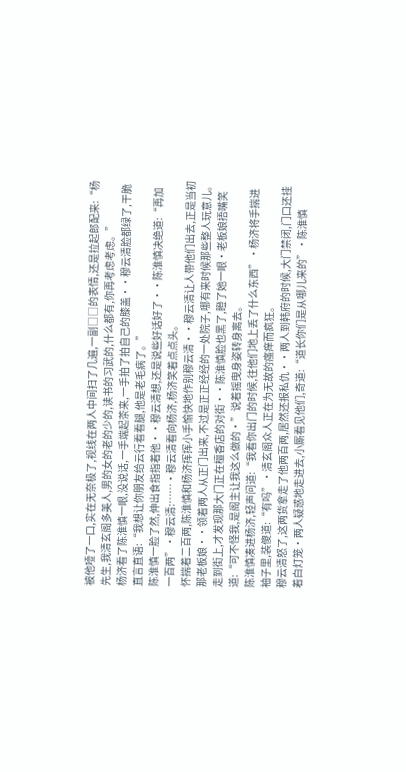被他噎了一口,实在无奈极了,视线在两人中间扫了几遍,一副□□的表情,还是拉起郎配来:“杨先生,我清玄阁多美人,男的女的老的少的,读书的习武的,什么都有,你再考虑考虑。”
杨济看了陈淮慎一眼,没说话,一手端起茶来,一手拍了拍自己的膝盖··穆云清脸都绿了,干脆直言直语:“我想让你朋友给云行看看腿,他是老毛病了。”
陈淮慎一脸了然,伸出食指指着他··穆云清想,还是说些好话好了··陈淮慎决绝道:“再加一百两”·穆云清:……·穆云清看向杨济,杨济笑着点点头。
怀揣着二百两,陈淮慎和杨济挥挥小手愉快地作别穆云清··穆云清让人带他们出去,正是当初那老板娘··领着两人从正门出来,不过是正正经经的一处院子,哪有来时候那些整人玩意儿。
走到街上,才发现那大门正在檀香店的对街··陈淮慎脸也黑了,瞪了她一眼·老板娘捂嘴笑道:“可不怪我,是阁主让我这么做的·”说着摇曳身姿转身离去。
陈淮慎凑进杨济,轻声问道:“我看你出门的时候,往他们地上丢了什么东西”·杨济将手揣进袖子里,装傻道:“有吗”·清玄阁众人正在为无故的瘙痒而疯狂。
穆云清怒了,这两货拿走了他两百两,居然还报私仇··两人到韩府的时候,大门禁闭,门口还挂着白灯笼·两人疑惑地走进去,小厮看见他们,奇道:“道长你们是从哪儿来的”·陈淮慎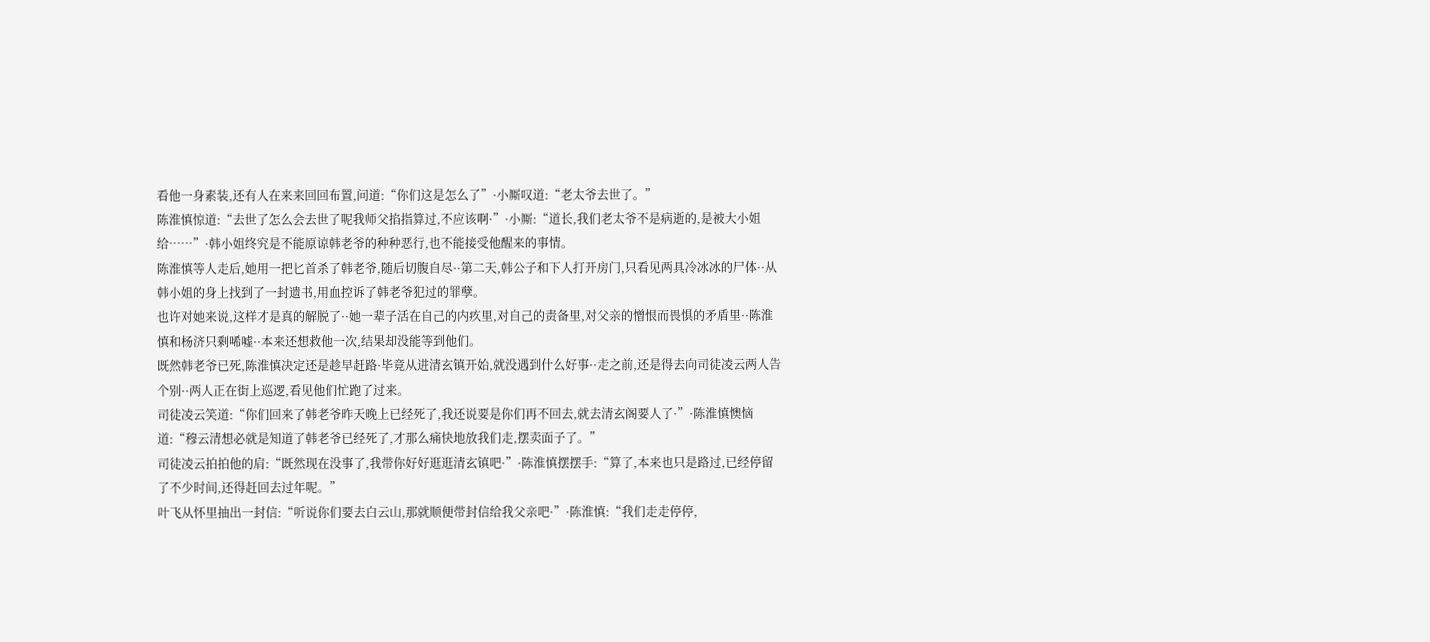看他一身素装,还有人在来来回回布置,问道:“你们这是怎么了”·小厮叹道:“老太爷去世了。”
陈淮慎惊道:“去世了怎么会去世了呢我师父掐指算过,不应该啊·”·小厮:“道长,我们老太爷不是病逝的,是被大小姐给……”·韩小姐终究是不能原谅韩老爷的种种恶行,也不能接受他醒来的事情。
陈淮慎等人走后,她用一把匕首杀了韩老爷,随后切腹自尽··第二天,韩公子和下人打开房门,只看见两具冷冰冰的尸体··从韩小姐的身上找到了一封遗书,用血控诉了韩老爷犯过的罪孽。
也许对她来说,这样才是真的解脱了··她一辈子活在自己的内疚里,对自己的责备里,对父亲的憎恨而畏惧的矛盾里··陈淮慎和杨济只剩唏嘘··本来还想救他一次,结果却没能等到他们。
既然韩老爷已死,陈淮慎决定还是趁早赶路·毕竟从进清玄镇开始,就没遇到什么好事··走之前,还是得去向司徒凌云两人告个别··两人正在街上巡逻,看见他们忙跑了过来。
司徒凌云笑道:“你们回来了韩老爷昨天晚上已经死了,我还说要是你们再不回去,就去清玄阁要人了·”·陈淮慎懊恼道:“穆云清想必就是知道了韩老爷已经死了,才那么痛快地放我们走,摆卖面子了。”
司徒凌云拍拍他的肩:“既然现在没事了,我带你好好逛逛清玄镇吧·”·陈淮慎摆摆手:“算了,本来也只是路过,已经停留了不少时间,还得赶回去过年呢。”
叶飞从怀里抽出一封信:“听说你们要去白云山,那就顺便带封信给我父亲吧·”·陈淮慎:“我们走走停停,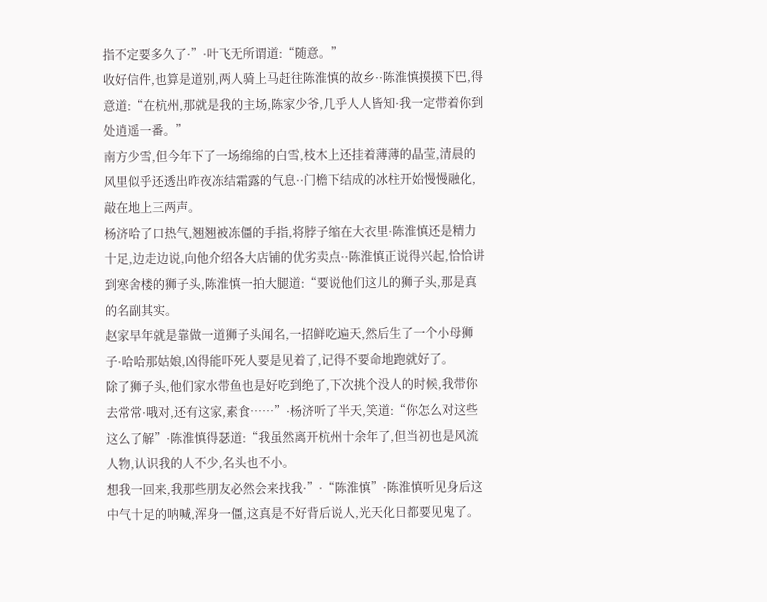指不定要多久了·”·叶飞无所谓道:“随意。”
收好信件,也算是道别,两人骑上马赶往陈淮慎的故乡··陈淮慎摸摸下巴,得意道:“在杭州,那就是我的主场,陈家少爷,几乎人人皆知·我一定带着你到处逍遥一番。”
南方少雪,但今年下了一场绵绵的白雪,枝木上还挂着薄薄的晶莹,清晨的风里似乎还透出昨夜冻结霜露的气息··门檐下结成的冰柱开始慢慢融化,敲在地上三两声。
杨济哈了口热气,翘翘被冻僵的手指,将脖子缩在大衣里·陈淮慎还是精力十足,边走边说,向他介绍各大店铺的优劣卖点··陈淮慎正说得兴起,恰恰讲到寒舍楼的狮子头,陈淮慎一拍大腿道:“要说他们这儿的狮子头,那是真的名副其实。
赵家早年就是靠做一道狮子头闻名,一招鲜吃遍天,然后生了一个小母狮子·哈哈那姑娘,凶得能吓死人要是见着了,记得不要命地跑就好了。
除了狮子头,他们家水带鱼也是好吃到绝了,下次挑个没人的时候,我带你去常常·哦对,还有这家,素食……”·杨济听了半天,笑道:“你怎么对这些这么了解”·陈淮慎得瑟道:“我虽然离开杭州十余年了,但当初也是风流人物,认识我的人不少,名头也不小。
想我一回来,我那些朋友必然会来找我·”·“陈淮慎”·陈淮慎听见身后这中气十足的呐喊,浑身一僵,这真是不好背后说人,光天化日都要见鬼了。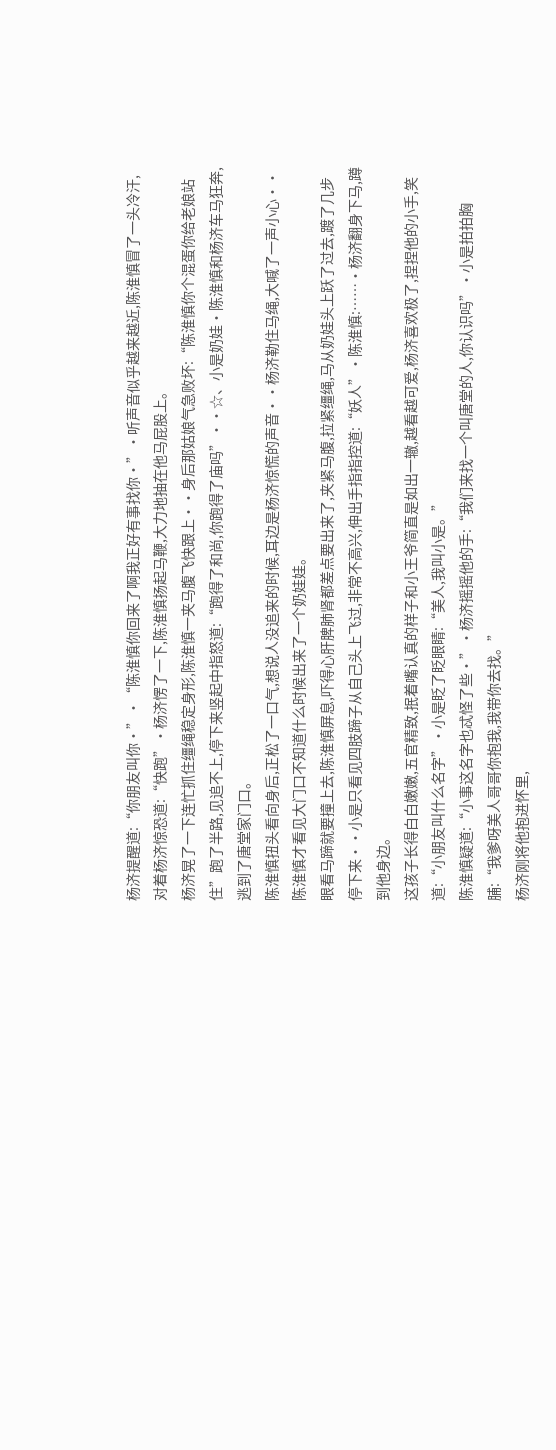杨济提醒道:“你朋友叫你·”·“陈淮慎你回来了啊我正好有事找你·”·听声音似乎越来越近,陈淮慎冒了一头冷汗,对着杨济惊恐道:“快跑”·杨济愣了一下,陈淮慎扬起马鞭,大力地抽在他马屁股上。
杨济晃了一下连忙抓住缰绳稳定身形,陈淮慎一夹马腹飞快跟上··身后那姑娘气急败坏:“陈淮慎你个混蛋你给老娘站住”跑了半路,见追不上,停下来竖起中指怒道:“跑得了和尚,你跑得了庙吗”··☆、小是奶娃·陈淮慎和杨济车马狂奔,逃到了唐堂家门口。
陈淮慎扭头看向身后,正松了一口气,想说人没追来的时候,耳边是杨济惊慌的声音··杨济勒住马绳,大喊了一声小心··陈淮慎才看见大门口不知道什么时候出来了一个奶娃娃。
眼看马蹄就要撞上去,陈淮慎屏息,吓得心肝脾肺肾都差点要出来了,夹紧马腹,拉紧缰绳,马从奶娃头上跃了过去,踱了几步停下来··小是只看见四肢蹄子从自己头上飞过,非常不高兴,伸出手指指控道:“妖人”·陈淮慎:……·杨济翻身下马,蹲到他身边。
这孩子长得白白嫩嫩,五官精致,抿着嘴认真的样子和小王爷简直是如出一辙,越看越可爱,杨济喜欢极了,捏捏他的小手,笑道:“小朋友叫什么名字”·小是眨了眨眼睛:“美人,我叫小是。”
陈淮慎疑道:“小事这名字也忒怪了些·”·杨济摇摇他的手:“我们来找一个叫唐堂的人,你认识吗”·小是拍拍胸脯:“我爹呀美人哥哥你抱我,我带你去找。”
杨济刚将他抱进怀里,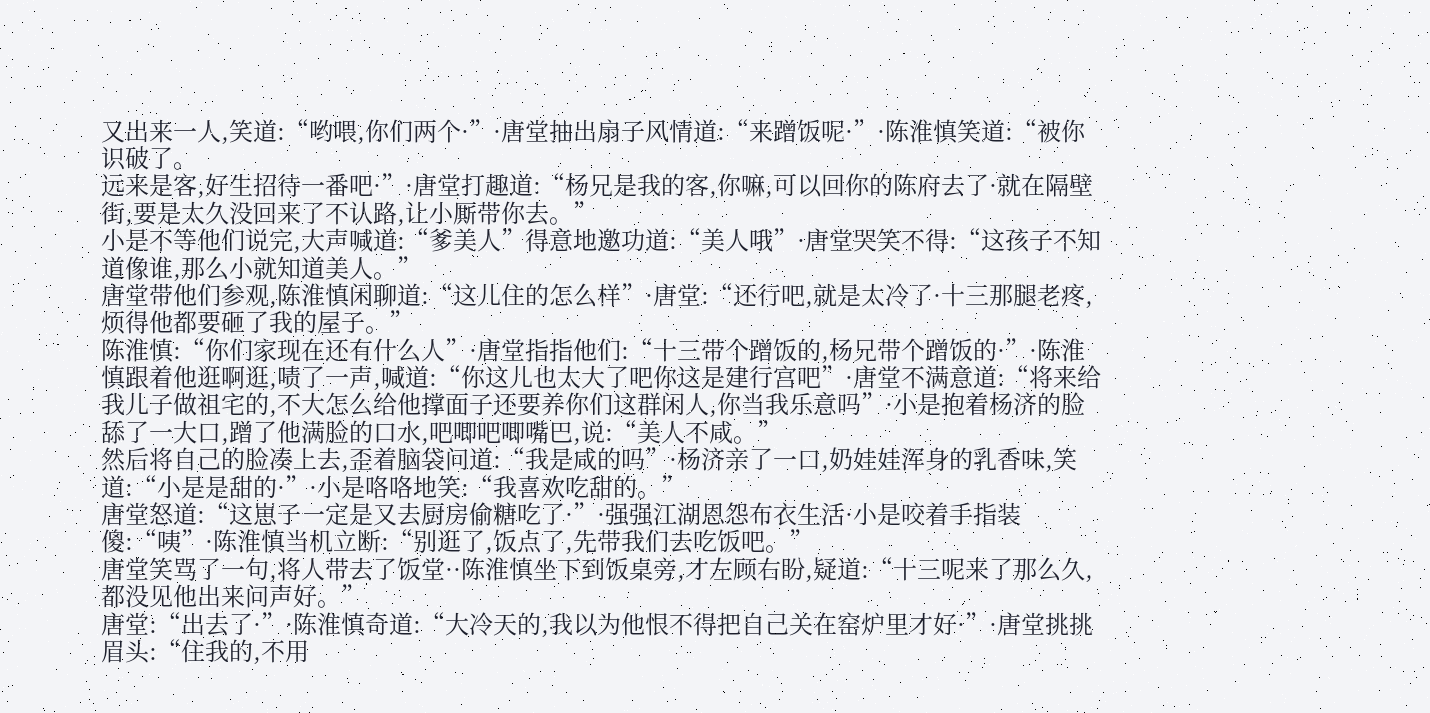又出来一人,笑道:“哟喂,你们两个·”·唐堂抽出扇子风情道:“来蹭饭呢·”·陈淮慎笑道:“被你识破了。
远来是客,好生招待一番吧·”·唐堂打趣道:“杨兄是我的客,你嘛,可以回你的陈府去了·就在隔壁街,要是太久没回来了不认路,让小厮带你去。”
小是不等他们说完,大声喊道:“爹美人”得意地邀功道:“美人哦”·唐堂哭笑不得:“这孩子不知道像谁,那么小就知道美人。”
唐堂带他们参观,陈淮慎闲聊道:“这儿住的怎么样”·唐堂:“还行吧,就是太冷了·十三那腿老疼,烦得他都要砸了我的屋子。”
陈淮慎:“你们家现在还有什么人”·唐堂指指他们:“十三带个蹭饭的,杨兄带个蹭饭的·”·陈淮慎跟着他逛啊逛,啧了一声,喊道:“你这儿也太大了吧你这是建行宫吧”·唐堂不满意道:“将来给我儿子做祖宅的,不大怎么给他撑面子还要养你们这群闲人,你当我乐意吗”·小是抱着杨济的脸舔了一大口,蹭了他满脸的口水,吧唧吧唧嘴巴,说:“美人不咸。”
然后将自己的脸凑上去,歪着脑袋问道:“我是咸的吗”·杨济亲了一口,奶娃娃浑身的乳香味,笑道:“小是是甜的·”·小是咯咯地笑:“我喜欢吃甜的。”
唐堂怒道:“这崽子一定是又去厨房偷糖吃了·”·强强江湖恩怨布衣生活·小是咬着手指装傻:“咦”·陈淮慎当机立断:“别逛了,饭点了,先带我们去吃饭吧。”
唐堂笑骂了一句,将人带去了饭堂··陈淮慎坐下到饭桌旁,才左顾右盼,疑道:“十三呢来了那么久,都没见他出来问声好。”
唐堂:“出去了·”·陈淮慎奇道:“大冷天的,我以为他恨不得把自己关在窑炉里才好·”·唐堂挑挑眉头:“住我的,不用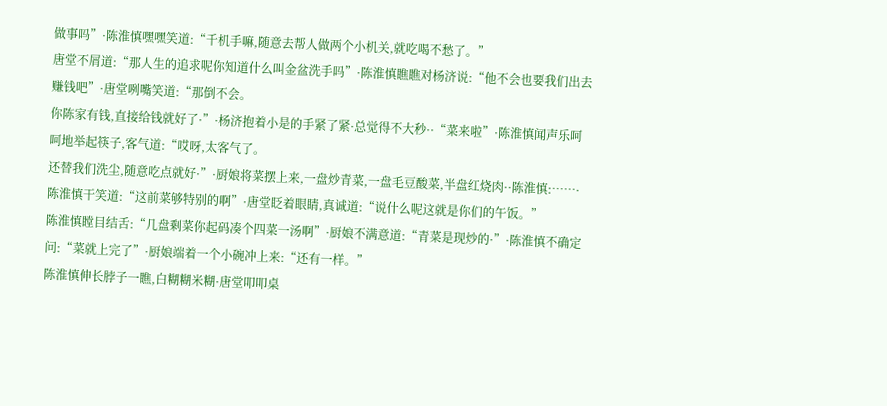做事吗”·陈淮慎嘿嘿笑道:“千机手嘛,随意去帮人做两个小机关,就吃喝不愁了。”
唐堂不屑道:“那人生的追求呢你知道什么叫金盆洗手吗”·陈淮慎瞧瞧对杨济说:“他不会也要我们出去赚钱吧”·唐堂咧嘴笑道:“那倒不会。
你陈家有钱,直接给钱就好了·”·杨济抱着小是的手紧了紧·总觉得不大秒··“菜来啦”·陈淮慎闻声乐呵呵地举起筷子,客气道:“哎呀,太客气了。
还替我们洗尘,随意吃点就好·”·厨娘将菜摆上来,一盘炒青菜,一盘毛豆酸菜,半盘红烧肉··陈淮慎:……·陈淮慎干笑道:“这前菜够特别的啊”·唐堂眨着眼睛,真诚道:“说什么呢这就是你们的午饭。”
陈淮慎瞠目结舌:“几盘剩菜你起码凑个四菜一汤啊”·厨娘不满意道:“青菜是现炒的·”·陈淮慎不确定问:“菜就上完了”·厨娘端着一个小碗冲上来:“还有一样。”
陈淮慎伸长脖子一瞧,白糊糊米糊·唐堂叩叩桌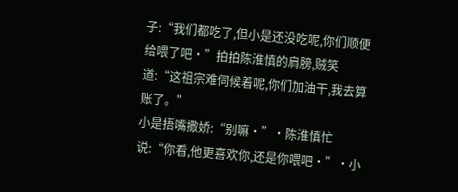子:“我们都吃了,但小是还没吃呢,你们顺便给喂了吧·”拍拍陈淮慎的肩膀,贼笑道:“这祖宗难伺候着呢,你们加油干,我去算账了。”
小是捂嘴撒娇:“别嘛·”·陈淮慎忙说:“你看,他更喜欢你,还是你喂吧·”·小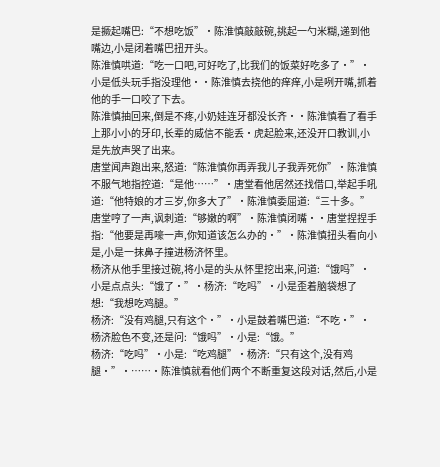是撅起嘴巴:“不想吃饭”·陈淮慎敲敲碗,挑起一勺米糊,递到他嘴边,小是闭着嘴巴扭开头。
陈淮慎哄道:“吃一口吧,可好吃了,比我们的饭菜好吃多了·”·小是低头玩手指没理他··陈淮慎去挠他的痒痒,小是咧开嘴,抓着他的手一口咬了下去。
陈淮慎抽回来,倒是不疼,小奶娃连牙都没长齐··陈淮慎看了看手上那小小的牙印,长辈的威信不能丢·虎起脸来,还没开口教训,小是先放声哭了出来。
唐堂闻声跑出来,怒道:“陈淮慎你再弄我儿子我弄死你”·陈淮慎不服气地指控道:“是他……”·唐堂看他居然还找借口,举起手吼道:“他特娘的才三岁,你多大了”·陈淮慎委屈道:“三十多。”
唐堂哼了一声,讽刺道:“够嫩的啊”·陈淮慎闭嘴··唐堂捏捏手指:“他要是再嚎一声,你知道该怎么办的·”·陈淮慎扭头看向小是,小是一抹鼻子撞进杨济怀里。
杨济从他手里接过碗,将小是的头从怀里挖出来,问道:“饿吗”·小是点点头:“饿了·”·杨济:“吃吗”·小是歪着脑袋想了想:“我想吃鸡腿。”
杨济:“没有鸡腿,只有这个·”·小是鼓着嘴巴道:“不吃·”·杨济脸色不变,还是问:“饿吗”·小是:“饿。”
杨济:“吃吗”·小是:“吃鸡腿”·杨济:“只有这个,没有鸡腿·”·……·陈淮慎就看他们两个不断重复这段对话,然后,小是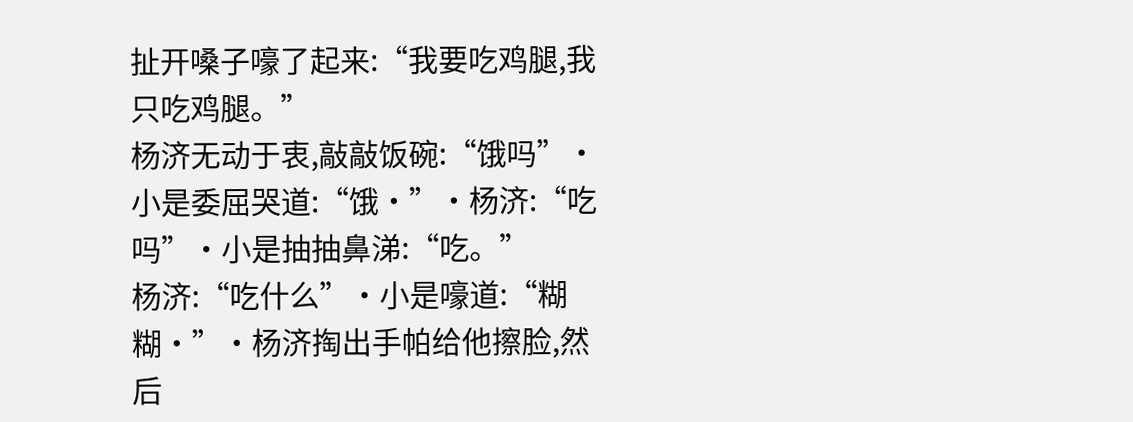扯开嗓子嚎了起来:“我要吃鸡腿,我只吃鸡腿。”
杨济无动于衷,敲敲饭碗:“饿吗”·小是委屈哭道:“饿·”·杨济:“吃吗”·小是抽抽鼻涕:“吃。”
杨济:“吃什么”·小是嚎道:“糊糊·”·杨济掏出手帕给他擦脸,然后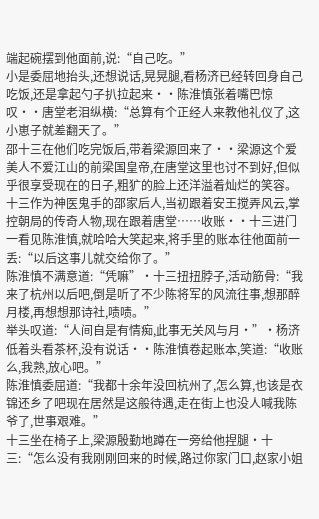端起碗摆到他面前,说:“自己吃。”
小是委屈地抬头,还想说话,晃晃腿,看杨济已经转回身自己吃饭,还是拿起勺子扒拉起来··陈淮慎张着嘴巴惊叹··唐堂老泪纵横:“总算有个正经人来教他礼仪了,这小崽子就差翻天了。”
邵十三在他们吃完饭后,带着梁源回来了··梁源这个爱美人不爱江山的前梁国皇帝,在唐堂这里也讨不到好,但似乎很享受现在的日子,粗犷的脸上还洋溢着灿烂的笑容。
十三作为神医鬼手的邵家后人,当初跟着安王搅弄风云,掌控朝局的传奇人物,现在跟着唐堂……收账··十三进门一看见陈淮慎,就哈哈大笑起来,将手里的账本往他面前一丢:“以后这事儿就交给你了。”
陈淮慎不满意道:“凭嘛”·十三扭扭脖子,活动筋骨:“我来了杭州以后吧,倒是听了不少陈将军的风流往事,想那醉月楼,再想想那诗社,啧啧。”
举头叹道:“人间自是有情痴,此事无关风与月·”·杨济低着头看茶杯,没有说话··陈淮慎卷起账本,笑道:“收账么,我熟,放心吧。”
陈淮慎委屈道:“我都十余年没回杭州了,怎么算,也该是衣锦还乡了吧现在居然是这般待遇,走在街上也没人喊我陈爷了,世事艰难。”
十三坐在椅子上,梁源殷勤地蹲在一旁给他捏腿·十三:“怎么没有我刚刚回来的时候,路过你家门口,赵家小姐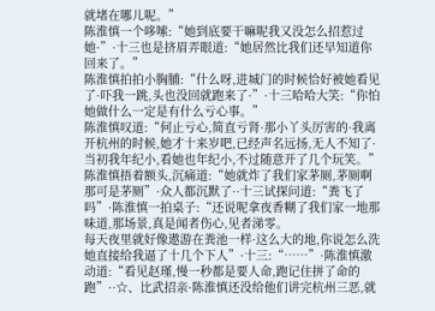就堵在哪儿呢。”
陈淮慎一个哆嗦:“她到底要干嘛呢我又没怎么招惹过她·”·十三也是挤眉弄眼道:“她居然比我们还早知道你回来了。”
陈淮慎拍拍小胸脯:“什么呀,进城门的时候恰好被她看见了·吓我一跳,头也没回就跑来了·”·十三哈哈大笑:“你怕她做什么一定是有什么亏心事。”
陈淮慎叹道:“何止亏心,简直亏肾·那小丫头厉害的·我离开杭州的时候,她才十来岁吧,已经声名远扬,无人不知了·当初我年纪小,看她也年纪小,不过随意开了几个玩笑。”
陈淮慎捂着额头,沉痛道:“她就炸了我们家茅厕,茅厕啊那可是茅厕”·众人都沉默了··十三试探问道:“粪飞了吗”·陈淮慎一拍桌子:“还说呢拿夜香糊了我们家一地那味道,那场景,真是闻者伤心,见者涕零。
每天夜里就好像遨游在粪池一样·这么大的地,你说怎么洗她直接给我逼了十几个下人”·十三:“……”·陈淮慎激动道:“看见赵瑾,慢一秒都是要人命,跑记住拼了命的跑”··☆、比武招亲·陈淮慎还没给他们讲完杭州三恶,就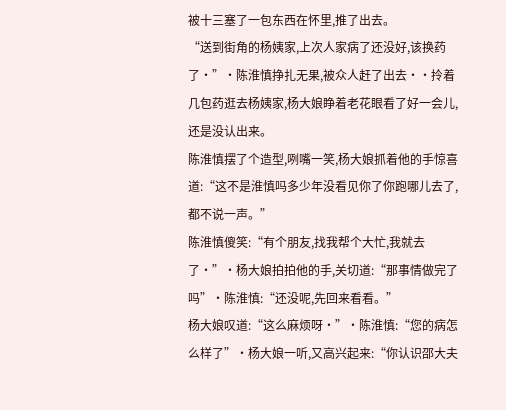被十三塞了一包东西在怀里,推了出去。
“送到街角的杨姨家,上次人家病了还没好,该换药了·”·陈淮慎挣扎无果,被众人赶了出去··拎着几包药逛去杨姨家,杨大娘睁着老花眼看了好一会儿,还是没认出来。
陈淮慎摆了个造型,咧嘴一笑,杨大娘抓着他的手惊喜道:“这不是淮慎吗多少年没看见你了你跑哪儿去了,都不说一声。”
陈淮慎傻笑:“有个朋友,找我帮个大忙,我就去了·”·杨大娘拍拍他的手,关切道:“那事情做完了吗”·陈淮慎:“还没呢,先回来看看。”
杨大娘叹道:“这么麻烦呀·”·陈淮慎:“您的病怎么样了”·杨大娘一听,又高兴起来:“你认识邵大夫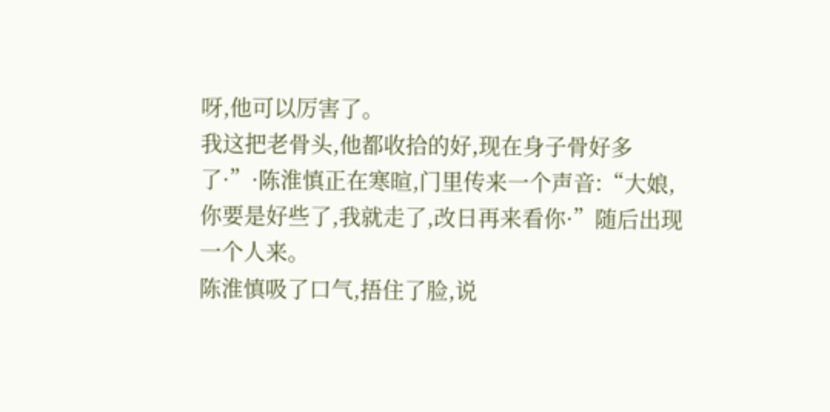呀,他可以厉害了。
我这把老骨头,他都收拾的好,现在身子骨好多了·”·陈淮慎正在寒暄,门里传来一个声音:“大娘,你要是好些了,我就走了,改日再来看你·”随后出现一个人来。
陈淮慎吸了口气,捂住了脸,说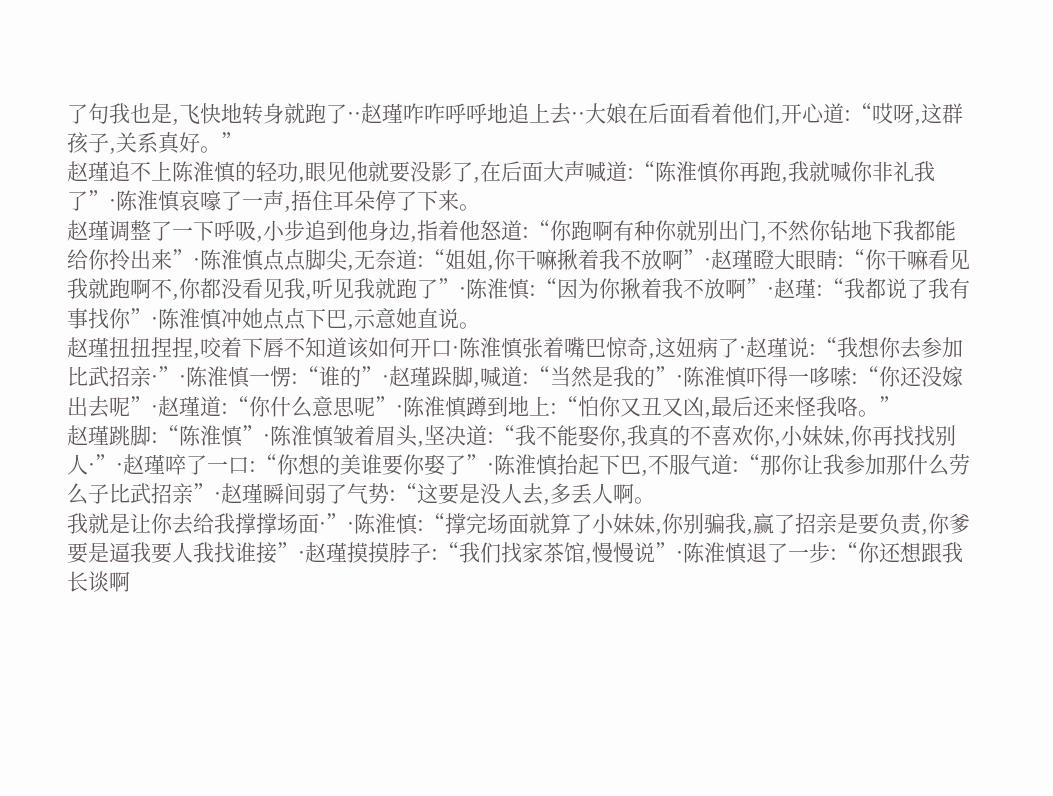了句我也是,飞快地转身就跑了··赵瑾咋咋呼呼地追上去··大娘在后面看着他们,开心道:“哎呀,这群孩子,关系真好。”
赵瑾追不上陈淮慎的轻功,眼见他就要没影了,在后面大声喊道:“陈淮慎你再跑,我就喊你非礼我了”·陈淮慎哀嚎了一声,捂住耳朵停了下来。
赵瑾调整了一下呼吸,小步追到他身边,指着他怒道:“你跑啊有种你就别出门,不然你钻地下我都能给你拎出来”·陈淮慎点点脚尖,无奈道:“姐姐,你干嘛揪着我不放啊”·赵瑾瞪大眼睛:“你干嘛看见我就跑啊不,你都没看见我,听见我就跑了”·陈淮慎:“因为你揪着我不放啊”·赵瑾:“我都说了我有事找你”·陈淮慎冲她点点下巴,示意她直说。
赵瑾扭扭捏捏,咬着下唇不知道该如何开口·陈淮慎张着嘴巴惊奇,这妞病了·赵瑾说:“我想你去参加比武招亲·”·陈淮慎一愣:“谁的”·赵瑾跺脚,喊道:“当然是我的”·陈淮慎吓得一哆嗦:“你还没嫁出去呢”·赵瑾道:“你什么意思呢”·陈淮慎蹲到地上:“怕你又丑又凶,最后还来怪我咯。”
赵瑾跳脚:“陈淮慎”·陈淮慎皱着眉头,坚决道:“我不能娶你,我真的不喜欢你,小妹妹,你再找找别人·”·赵瑾啐了一口:“你想的美谁要你娶了”·陈淮慎抬起下巴,不服气道:“那你让我参加那什么劳么子比武招亲”·赵瑾瞬间弱了气势:“这要是没人去,多丢人啊。
我就是让你去给我撑撑场面·”·陈淮慎:“撑完场面就算了小妹妹,你别骗我,赢了招亲是要负责,你爹要是逼我要人我找谁接”·赵瑾摸摸脖子:“我们找家茶馆,慢慢说”·陈淮慎退了一步:“你还想跟我长谈啊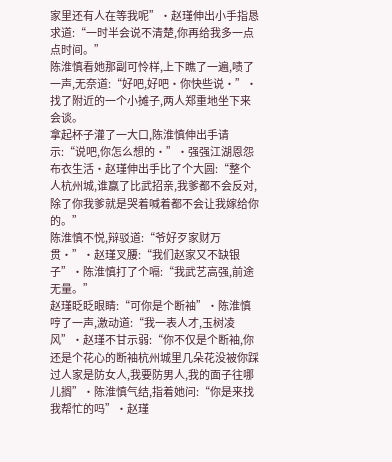家里还有人在等我呢”·赵瑾伸出小手指恳求道:“一时半会说不清楚,你再给我多一点点时间。”
陈淮慎看她那副可怜样,上下瞧了一遍,啧了一声,无奈道:“好吧,好吧·你快些说·”·找了附近的一个小摊子,两人郑重地坐下来会谈。
拿起杯子灌了一大口,陈淮慎伸出手请示:“说吧,你怎么想的·”·强强江湖恩怨布衣生活·赵瑾伸出手比了个大圆:“整个人杭州城,谁赢了比武招亲,我爹都不会反对,除了你我爹就是哭着喊着都不会让我嫁给你的。”
陈淮慎不悦,辩驳道:“爷好歹家财万贯·”·赵瑾叉腰:“我们赵家又不缺银子”·陈淮慎打了个嗝:“我武艺高强,前途无量。”
赵瑾眨眨眼睛:“可你是个断袖”·陈淮慎哼了一声,激动道:“我一表人才,玉树凌风”·赵瑾不甘示弱:“你不仅是个断袖,你还是个花心的断袖杭州城里几朵花没被你踩过人家是防女人,我要防男人,我的面子往哪儿搁”·陈淮慎气结,指着她问:“你是来找我帮忙的吗”·赵瑾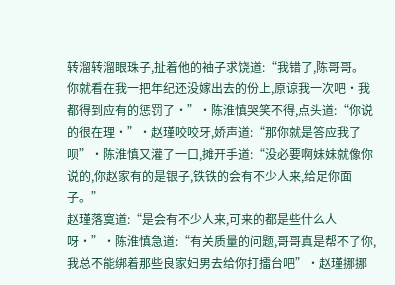转溜转溜眼珠子,扯着他的袖子求饶道:“我错了,陈哥哥。
你就看在我一把年纪还没嫁出去的份上,原谅我一次吧·我都得到应有的惩罚了·”·陈淮慎哭笑不得,点头道:“你说的很在理·”·赵瑾咬咬牙,娇声道:“那你就是答应我了呗”·陈淮慎又灌了一口,摊开手道:“没必要啊妹妹就像你说的,你赵家有的是银子,铁铁的会有不少人来,给足你面子。”
赵瑾落寞道:“是会有不少人来,可来的都是些什么人呀·”·陈淮慎急道:“有关质量的问题,哥哥真是帮不了你,我总不能绑着那些良家妇男去给你打擂台吧”·赵瑾挪挪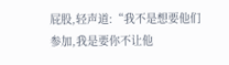屁股,轻声道:“我不是想要他们参加,我是要你不让他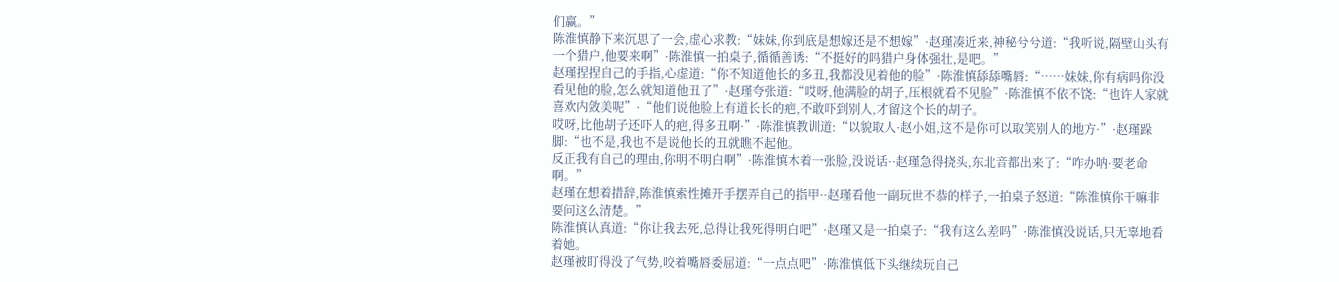们赢。”
陈淮慎静下来沉思了一会,虚心求教:“妹妹,你到底是想嫁还是不想嫁”·赵瑾凑近来,神秘兮兮道:“我听说,隔壁山头有一个猎户,他要来啊”·陈淮慎一拍桌子,循循善诱:“不挺好的吗猎户身体强壮,是吧。”
赵瑾捏捏自己的手指,心虚道:“你不知道他长的多丑,我都没见着他的脸”·陈淮慎舔舔嘴唇:“……妹妹,你有病吗你没看见他的脸,怎么就知道他丑了”·赵瑾夸张道:“哎呀,他满脸的胡子,压根就看不见脸”·陈淮慎不依不饶:“也许人家就喜欢内敛美呢”·“他们说他脸上有道长长的疤,不敢吓到别人,才留这个长的胡子。
哎呀,比他胡子还吓人的疤,得多丑啊·”·陈淮慎教训道:“以貌取人·赵小姐,这不是你可以取笑别人的地方·”·赵瑾跺脚:“也不是,我也不是说他长的丑就瞧不起他。
反正我有自己的理由,你明不明白啊”·陈淮慎木着一张脸,没说话··赵瑾急得挠头,东北音都出来了:“咋办呐·要老命啊。”
赵瑾在想着措辞,陈淮慎索性摊开手摆弄自己的指甲··赵瑾看他一副玩世不恭的样子,一拍桌子怒道:“陈淮慎你干嘛非要问这么清楚。”
陈淮慎认真道:“你让我去死,总得让我死得明白吧”·赵瑾又是一拍桌子:“我有这么差吗”·陈淮慎没说话,只无辜地看着她。
赵瑾被盯得没了气势,咬着嘴唇委屈道:“一点点吧”·陈淮慎低下头继续玩自己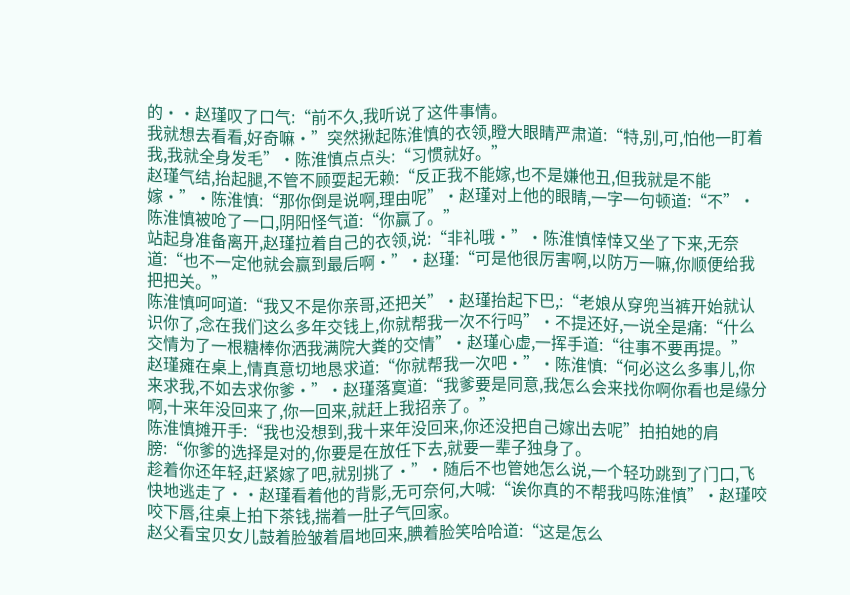的··赵瑾叹了口气:“前不久,我听说了这件事情。
我就想去看看,好奇嘛·”突然揪起陈淮慎的衣领,瞪大眼睛严肃道:“特,别,可,怕他一盯着我,我就全身发毛”·陈淮慎点点头:“习惯就好。”
赵瑾气结,抬起腿,不管不顾耍起无赖:“反正我不能嫁,也不是嫌他丑,但我就是不能嫁·”·陈淮慎:“那你倒是说啊,理由呢”·赵瑾对上他的眼睛,一字一句顿道:“不”·陈淮慎被呛了一口,阴阳怪气道:“你赢了。”
站起身准备离开,赵瑾拉着自己的衣领,说:“非礼哦·”·陈淮慎悻悻又坐了下来,无奈道:“也不一定他就会赢到最后啊·”·赵瑾:“可是他很厉害啊,以防万一嘛,你顺便给我把把关。”
陈淮慎呵呵道:“我又不是你亲哥,还把关”·赵瑾抬起下巴,:“老娘从穿兜当裤开始就认识你了,念在我们这么多年交钱上,你就帮我一次不行吗”·不提还好,一说全是痛:“什么交情为了一根糖棒你洒我满院大粪的交情”·赵瑾心虚,一挥手道:“往事不要再提。”
赵瑾瘫在桌上,情真意切地恳求道:“你就帮我一次吧·”·陈淮慎:“何必这么多事儿,你来求我,不如去求你爹·”·赵瑾落寞道:“我爹要是同意,我怎么会来找你啊你看也是缘分啊,十来年没回来了,你一回来,就赶上我招亲了。”
陈淮慎摊开手:“我也没想到,我十来年没回来,你还没把自己嫁出去呢”拍拍她的肩膀:“你爹的选择是对的,你要是在放任下去,就要一辈子独身了。
趁着你还年轻,赶紧嫁了吧,就别挑了·”·随后不也管她怎么说,一个轻功跳到了门口,飞快地逃走了··赵瑾看着他的背影,无可奈何,大喊:“诶你真的不帮我吗陈淮慎”·赵瑾咬咬下唇,往桌上拍下茶钱,揣着一肚子气回家。
赵父看宝贝女儿鼓着脸皱着眉地回来,腆着脸笑哈哈道:“这是怎么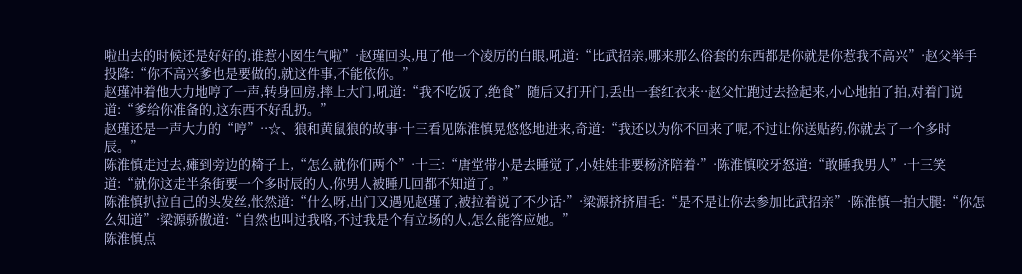啦出去的时候还是好好的,谁惹小囡生气啦”·赵瑾回头,甩了他一个凌厉的白眼,吼道:“比武招亲,哪来那么俗套的东西都是你就是你惹我不高兴”·赵父举手投降:“你不高兴爹也是要做的,就这件事,不能依你。”
赵瑾冲着他大力地哼了一声,转身回房,摔上大门,吼道:“我不吃饭了,绝食”随后又打开门,丢出一套红衣来··赵父忙跑过去捡起来,小心地拍了拍,对着门说道:“爹给你准备的,这东西不好乱扔。”
赵瑾还是一声大力的“哼”··☆、狼和黄鼠狼的故事·十三看见陈淮慎晃悠悠地进来,奇道:“我还以为你不回来了呢,不过让你送贴药,你就去了一个多时辰。”
陈淮慎走过去,瘫到旁边的椅子上,“怎么就你们两个”·十三:“唐堂带小是去睡觉了,小娃娃非要杨济陪着·”·陈淮慎咬牙怒道:“敢睡我男人”·十三笑道:“就你这走半条街要一个多时辰的人,你男人被睡几回都不知道了。”
陈淮慎扒拉自己的头发丝,怅然道:“什么呀,出门又遇见赵瑾了,被拉着说了不少话·”·梁源挤挤眉毛:“是不是让你去参加比武招亲”·陈淮慎一拍大腿:“你怎么知道”·梁源骄傲道:“自然也叫过我咯,不过我是个有立场的人,怎么能答应她。”
陈淮慎点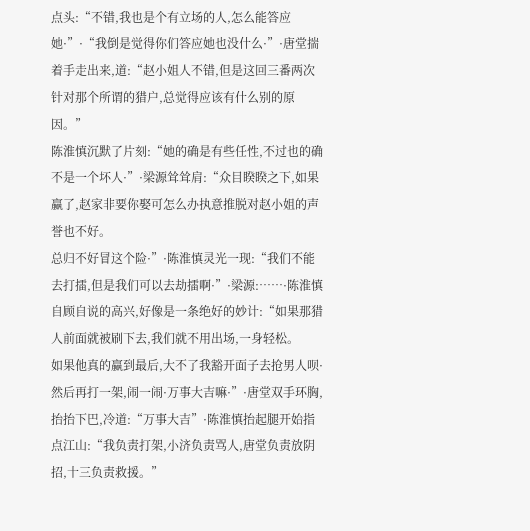点头:“不错,我也是个有立场的人,怎么能答应她·”·“我倒是觉得你们答应她也没什么·”·唐堂揣着手走出来,道:“赵小姐人不错,但是这回三番两次针对那个所谓的猎户,总觉得应该有什么别的原因。”
陈淮慎沉默了片刻:“她的确是有些任性,不过也的确不是一个坏人·”·梁源耸耸肩:“众目睽睽之下,如果赢了,赵家非要你娶可怎么办执意推脱对赵小姐的声誉也不好。
总归不好冒这个险·”·陈淮慎灵光一现:“我们不能去打擂,但是我们可以去劫擂啊·”·梁源:……·陈淮慎自顾自说的高兴,好像是一条绝好的妙计:“如果那猎人前面就被刷下去,我们就不用出场,一身轻松。
如果他真的赢到最后,大不了我豁开面子去抢男人呗·然后再打一架,闹一闹·万事大吉嘛·”·唐堂双手环胸,抬抬下巴,冷道:“万事大吉”·陈淮慎抬起腿开始指点江山:“我负责打架,小济负责骂人,唐堂负责放阴招,十三负责救援。”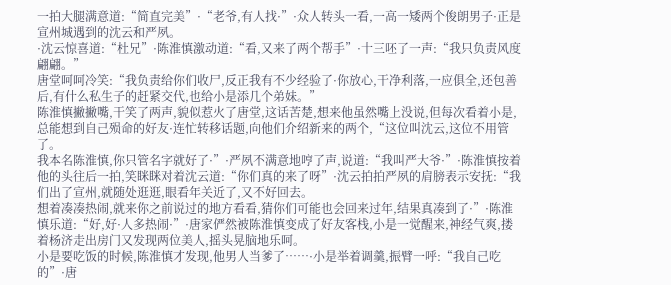一拍大腿满意道:“简直完美”·“老爷,有人找·”·众人转头一看,一高一矮两个俊朗男子·正是宣州城遇到的沈云和严夙。
·沈云惊喜道:“杜兄”·陈淮慎激动道:“看,又来了两个帮手”·十三呸了一声:“我只负责风度翩翩。”
唐堂呵呵冷笑:“我负责给你们收尸,反正我有不少经验了·你放心,干净利落,一应俱全,还包善后,有什么私生子的赶紧交代,也给小是添几个弟妹。”
陈淮慎撇撇嘴,干笑了两声,貌似惹火了唐堂,这话苦楚,想来他虽然嘴上没说,但每次看着小是,总能想到自己殒命的好友·连忙转移话题,向他们介绍新来的两个,“这位叫沈云,这位不用管了。
我本名陈淮慎,你只管名字就好了·”·严夙不满意地哼了声,说道:“我叫严大爷·”·陈淮慎按着他的头往后一拍,笑眯眯对着沈云道:“你们真的来了呀”·沈云拍拍严夙的肩膀表示安抚:“我们出了宣州,就随处逛逛,眼看年关近了,又不好回去。
想着凑凑热闹,就来你之前说过的地方看看,猜你们可能也会回来过年,结果真凑到了·”·陈淮慎乐道:“好,好·人多热闹·”·唐家俨然被陈淮慎变成了好友客栈,小是一觉醒来,神经气爽,搂着杨济走出房门又发现两位美人,摇头晃脑地乐呵。
小是要吃饭的时候,陈淮慎才发现,他男人当爹了……·小是举着调羹,振臂一呼:“我自己吃的”·唐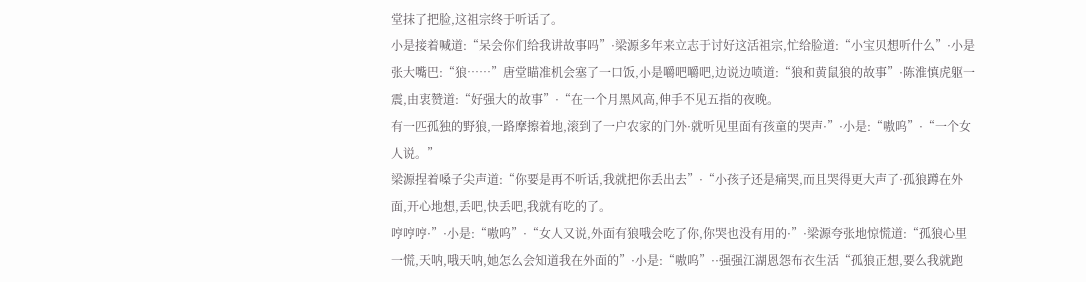堂抹了把脸,这祖宗终于听话了。
小是接着喊道:“呆会你们给我讲故事吗”·梁源多年来立志于讨好这活祖宗,忙给脸道:“小宝贝想听什么”·小是张大嘴巴:“狼……”唐堂瞄准机会塞了一口饭,小是嚼吧嚼吧,边说边喷道:“狼和黄鼠狼的故事”·陈淮慎虎躯一震,由衷赞道:“好强大的故事”·“在一个月黑风高,伸手不见五指的夜晚。
有一匹孤独的野狼,一路摩擦着地,滚到了一户农家的门外·就听见里面有孩童的哭声·”·小是:“嗷呜”·“一个女人说。”
梁源捏着嗓子尖声道:“你要是再不听话,我就把你丢出去”·“小孩子还是痛哭,而且哭得更大声了·孤狼蹲在外面,开心地想,丢吧,快丢吧,我就有吃的了。
哼哼哼·”·小是:“嗷呜”·“女人又说,外面有狼哦会吃了你,你哭也没有用的·”·梁源夸张地惊慌道:“孤狼心里一慌,天呐,哦天呐,她怎么会知道我在外面的”·小是:“嗷呜”··强强江湖恩怨布衣生活“孤狼正想,要么我就跑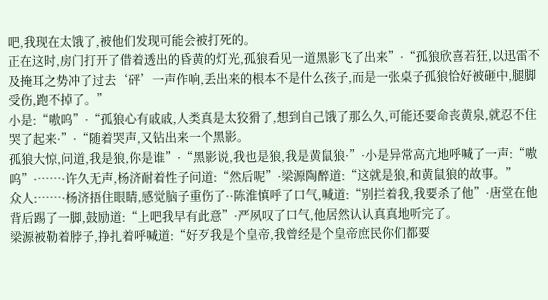吧,我现在太饿了,被他们发现可能会被打死的。
正在这时,房门打开了借着透出的昏黄的灯光,孤狼看见一道黑影飞了出来”·“孤狼欣喜若狂,以迅雷不及掩耳之势冲了过去‘砰’一声作响,丢出来的根本不是什么孩子,而是一张桌子孤狼恰好被砸中,腿脚受伤,跑不掉了。”
小是:“嗷呜”·“孤狼心有戚戚,人类真是太狡猾了,想到自己饿了那么久,可能还要命丧黄泉,就忍不住哭了起来·”·“随着哭声,又钻出来一个黑影。
孤狼大惊,问道,我是狼,你是谁”·“黑影说,我也是狼,我是黄鼠狼·”·小是异常高亢地呼喊了一声:“嗷呜”·……·许久无声,杨济耐着性子问道:“然后呢”·梁源陶醉道:“这就是狼,和黄鼠狼的故事。”
众人:……·杨济捂住眼睛,感觉脑子重伤了··陈淮慎呼了口气,喊道:“别拦着我,我要杀了他”·唐堂在他背后踢了一脚,鼓励道:“上吧我早有此意”·严夙叹了口气,他居然认认真真地听完了。
梁源被勒着脖子,挣扎着呼喊道:“好歹我是个皇帝,我曾经是个皇帝庶民你们都要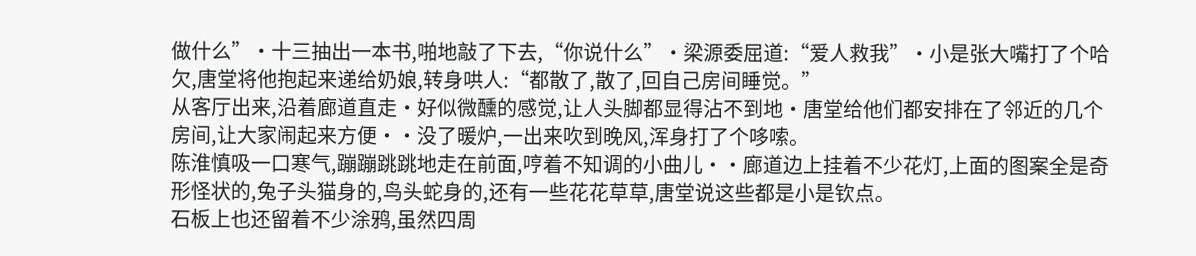做什么”·十三抽出一本书,啪地敲了下去,“你说什么”·梁源委屈道:“爱人救我”·小是张大嘴打了个哈欠,唐堂将他抱起来递给奶娘,转身哄人:“都散了,散了,回自己房间睡觉。”
从客厅出来,沿着廊道直走·好似微醺的感觉,让人头脚都显得沾不到地·唐堂给他们都安排在了邻近的几个房间,让大家闹起来方便··没了暖炉,一出来吹到晚风,浑身打了个哆嗦。
陈淮慎吸一口寒气,蹦蹦跳跳地走在前面,哼着不知调的小曲儿··廊道边上挂着不少花灯,上面的图案全是奇形怪状的,兔子头猫身的,鸟头蛇身的,还有一些花花草草,唐堂说这些都是小是钦点。
石板上也还留着不少涂鸦,虽然四周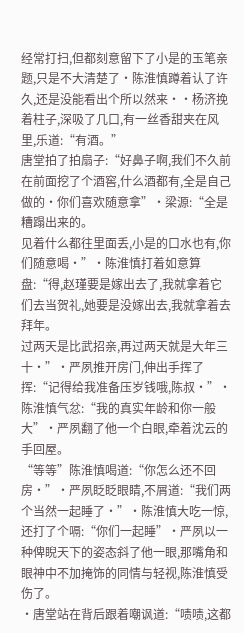经常打扫,但都刻意留下了小是的玉笔亲题,只是不大清楚了·陈淮慎蹲着认了许久,还是没能看出个所以然来··杨济挽着柱子,深吸了几口,有一丝香甜夹在风里,乐道:“有酒。”
唐堂拍了拍扇子:“好鼻子啊,我们不久前在前面挖了个酒窖,什么酒都有,全是自己做的·你们喜欢随意拿”·梁源:“全是糟蹋出来的。
见着什么都往里面丢,小是的口水也有,你们随意喝·”·陈淮慎打着如意算盘:“得,赵瑾要是嫁出去了,我就拿着它们去当贺礼,她要是没嫁出去,我就拿着去拜年。
过两天是比武招亲,再过两天就是大年三十·”·严夙推开房门,伸出手挥了挥:“记得给我准备压岁钱哦,陈叔·”·陈淮慎气忿:“我的真实年龄和你一般大”·严夙翻了他一个白眼,牵着沈云的手回屋。
“等等”陈淮慎喝道:“你怎么还不回房·”·严夙眨眨眼睛,不屑道:“我们两个当然一起睡了·”·陈淮慎大吃一惊,还打了个嗝:“你们一起睡”·严夙以一种俾睨天下的姿态斜了他一眼,那嘴角和眼神中不加掩饰的同情与轻视,陈淮慎受伤了。
·唐堂站在背后跟着嘲讽道:“啧啧,这都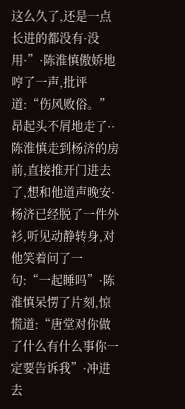这么久了,还是一点长进的都没有·没用·”·陈淮慎傲娇地哼了一声,批评道:“伤风败俗。”
昂起头不屑地走了··陈淮慎走到杨济的房前,直接推开门进去了,想和他道声晚安·杨济已经脱了一件外衫,听见动静转身,对他笑着问了一句:“一起睡吗”·陈淮慎呆愣了片刻,惊慌道:“唐堂对你做了什么有什么事你一定要告诉我”·冲进去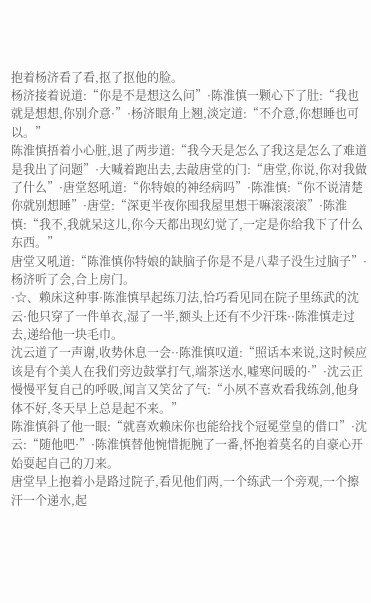抱着杨济看了看,抠了抠他的脸。
杨济接着说道:“你是不是想这么问”·陈淮慎一颗心下了肚:“我也就是想想,你别介意·”·杨济眼角上翘,淡定道:“不介意,你想睡也可以。”
陈淮慎捂着小心脏,退了两步道:“我今天是怎么了我这是怎么了难道是我出了问题”·大喊着跑出去,去敲唐堂的门:“唐堂,你说,你对我做了什么”·唐堂怒吼道:“你特娘的神经病吗”·陈淮慎:“你不说清楚你就别想睡”·唐堂:“深更半夜你囤我屋里想干嘛滚滚滚”·陈淮慎:“我不,我就呆这儿,你今天都出现幻觉了,一定是你给我下了什么东西。”
唐堂又吼道:“陈淮慎你特娘的缺脑子你是不是八辈子没生过脑子”·杨济听了会,合上房门。
·☆、赖床这种事·陈淮慎早起练刀法,恰巧看见同在院子里练武的沈云·他只穿了一件单衣,湿了一半,额头上还有不少汗珠··陈淮慎走过去,递给他一块毛巾。
沈云道了一声谢,收势休息一会··陈淮慎叹道:“照话本来说,这时候应该是有个美人在我们旁边鼓掌打气,端茶送水,嘘寒问暖的·”·沈云正慢慢平复自己的呼吸,闻言又笑岔了气:“小夙不喜欢看我练剑,他身体不好,冬天早上总是起不来。”
陈淮慎斜了他一眼:“就喜欢赖床你也能给找个冠冕堂皇的借口”·沈云:“随他吧·”·陈淮慎替他惋惜扼腕了一番,怀抱着莫名的自豪心开始耍起自己的刀来。
唐堂早上抱着小是路过院子,看见他们两,一个练武一个旁观,一个擦汗一个递水,起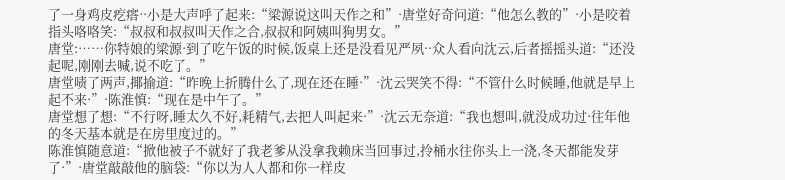了一身鸡皮疙瘩··小是大声呼了起来:“梁源说这叫天作之和”·唐堂好奇问道:“他怎么教的”·小是咬着指头咯咯笑:“叔叔和叔叔叫天作之合,叔叔和阿姨叫狗男女。”
唐堂:……你特娘的梁源·到了吃午饭的时候,饭桌上还是没看见严夙··众人看向沈云,后者摇摇头道:“还没起呢,刚刚去喊,说不吃了。”
唐堂啧了两声,揶揄道:“昨晚上折腾什么了,现在还在睡·”·沈云哭笑不得:“不管什么时候睡,他就是早上起不来·”·陈淮慎:“现在是中午了。”
唐堂想了想:“不行呀,睡太久不好,耗精气,去把人叫起来·”·沈云无奈道:“我也想叫,就没成功过·往年他的冬天基本就是在房里度过的。”
陈淮慎随意道:“掀他被子不就好了我老爹从没拿我赖床当回事过,拎桶水往你头上一浇,冬天都能发芽了·”·唐堂敲敲他的脑袋:“你以为人人都和你一样皮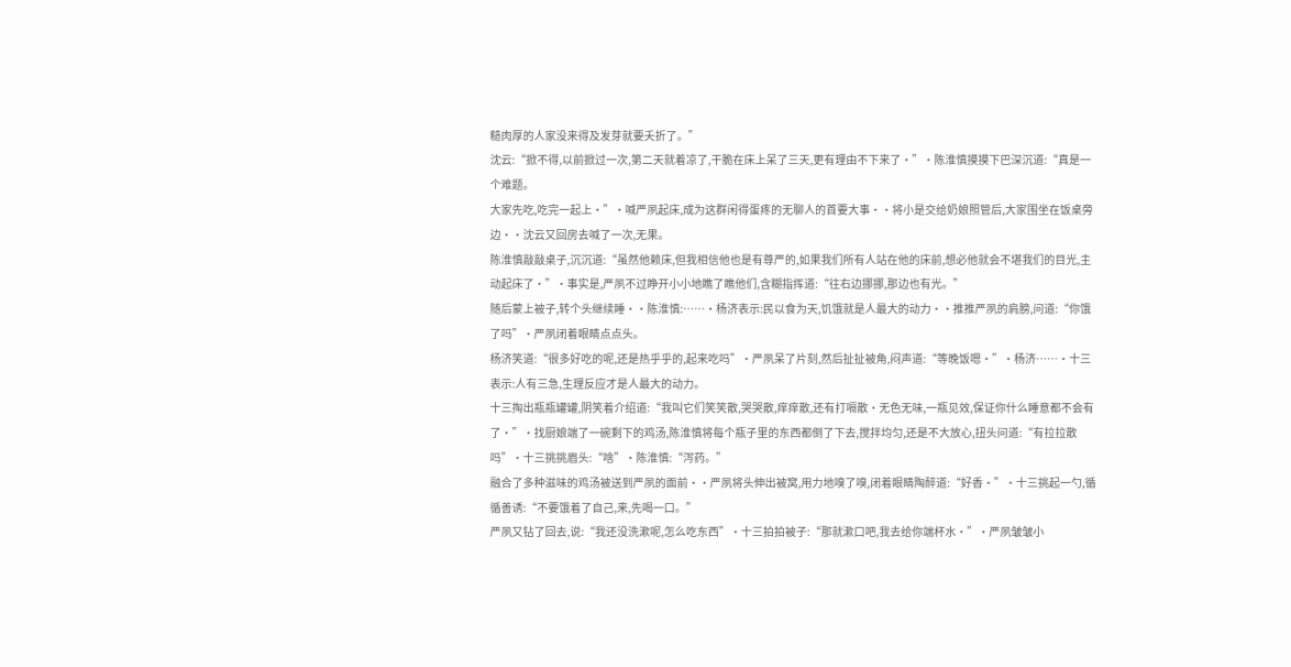糙肉厚的人家没来得及发芽就要夭折了。”
沈云:“掀不得,以前掀过一次,第二天就着凉了,干脆在床上呆了三天,更有理由不下来了·”·陈淮慎摸摸下巴深沉道:“真是一个难题。
大家先吃,吃完一起上·”·喊严夙起床,成为这群闲得蛋疼的无聊人的首要大事··将小是交给奶娘照管后,大家围坐在饭桌旁边··沈云又回房去喊了一次,无果。
陈淮慎敲敲桌子,沉沉道:“虽然他赖床,但我相信他也是有尊严的,如果我们所有人站在他的床前,想必他就会不堪我们的目光,主动起床了·”·事实是,严夙不过睁开小小地瞧了瞧他们,含糊指挥道:“往右边挪挪,那边也有光。”
随后蒙上被子,转个头继续睡··陈淮慎:……·杨济表示:民以食为天,饥饿就是人最大的动力··推推严夙的肩膀,问道:“你饿了吗”·严夙闭着眼睛点点头。
杨济笑道:“很多好吃的呢,还是热乎乎的,起来吃吗”·严夙呆了片刻,然后扯扯被角,闷声道:“等晚饭嗯·”·杨济……·十三表示:人有三急,生理反应才是人最大的动力。
十三掏出瓶瓶罐罐,阴笑着介绍道:“我叫它们笑笑散,哭哭散,痒痒散,还有打嗝散·无色无味,一瓶见效,保证你什么睡意都不会有了·”·找厨娘端了一碗剩下的鸡汤,陈淮慎将每个瓶子里的东西都倒了下去,搅拌均匀,还是不大放心,扭头问道:“有拉拉散吗”·十三挑挑眉头:“啥”·陈淮慎:“泻药。”
融合了多种滋味的鸡汤被送到严夙的面前··严夙将头伸出被窝,用力地嗅了嗅,闭着眼睛陶醉道:“好香·”·十三挑起一勺,循循善诱:“不要饿着了自己,来,先喝一口。”
严夙又钻了回去,说:“我还没洗漱呢,怎么吃东西”·十三拍拍被子:“那就漱口吧,我去给你端杯水·”·严夙皱皱小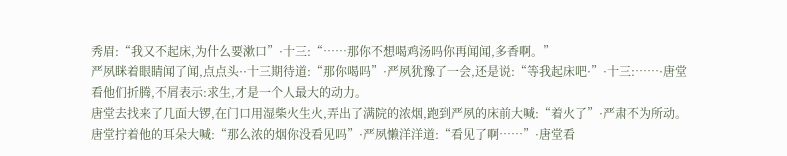秀眉:“我又不起床,为什么要漱口”·十三:“……那你不想喝鸡汤吗你再闻闻,多香啊。”
严夙眯着眼睛闻了闻,点点头··十三期待道:“那你喝吗”·严夙犹豫了一会,还是说:“等我起床吧·”·十三:……·唐堂看他们折腾,不屑表示:求生,才是一个人最大的动力。
唐堂去找来了几面大锣,在门口用湿柴火生火,弄出了满院的浓烟,跑到严夙的床前大喊:“着火了”·严肃不为所动。
唐堂拧着他的耳朵大喊:“那么浓的烟你没看见吗”·严夙懒洋洋道:“看见了啊……”·唐堂看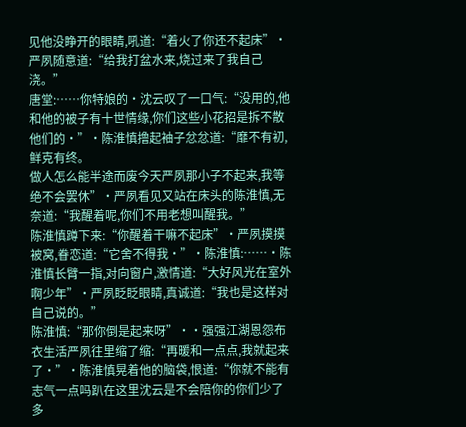见他没睁开的眼睛,吼道:“着火了你还不起床”·严夙随意道:“给我打盆水来,烧过来了我自己浇。”
唐堂:……你特娘的·沈云叹了一口气:“没用的,他和他的被子有十世情缘,你们这些小花招是拆不散他们的·”·陈淮慎撸起袖子忿忿道:“靡不有初,鲜克有终。
做人怎么能半途而废今天严夙那小子不起来,我等绝不会罢休”·严夙看见又站在床头的陈淮慎,无奈道:“我醒着呢,你们不用老想叫醒我。”
陈淮慎蹲下来:“你醒着干嘛不起床”·严夙摸摸被窝,眷恋道:“它舍不得我·”·陈淮慎:……·陈淮慎长臂一指,对向窗户,激情道:“大好风光在室外啊少年”·严夙眨眨眼睛,真诚道:“我也是这样对自己说的。”
陈淮慎:“那你倒是起来呀”··强强江湖恩怨布衣生活严夙往里缩了缩:“再暖和一点点,我就起来了·”·陈淮慎晃着他的脑袋,恨道:“你就不能有志气一点吗趴在这里沈云是不会陪你的你们少了多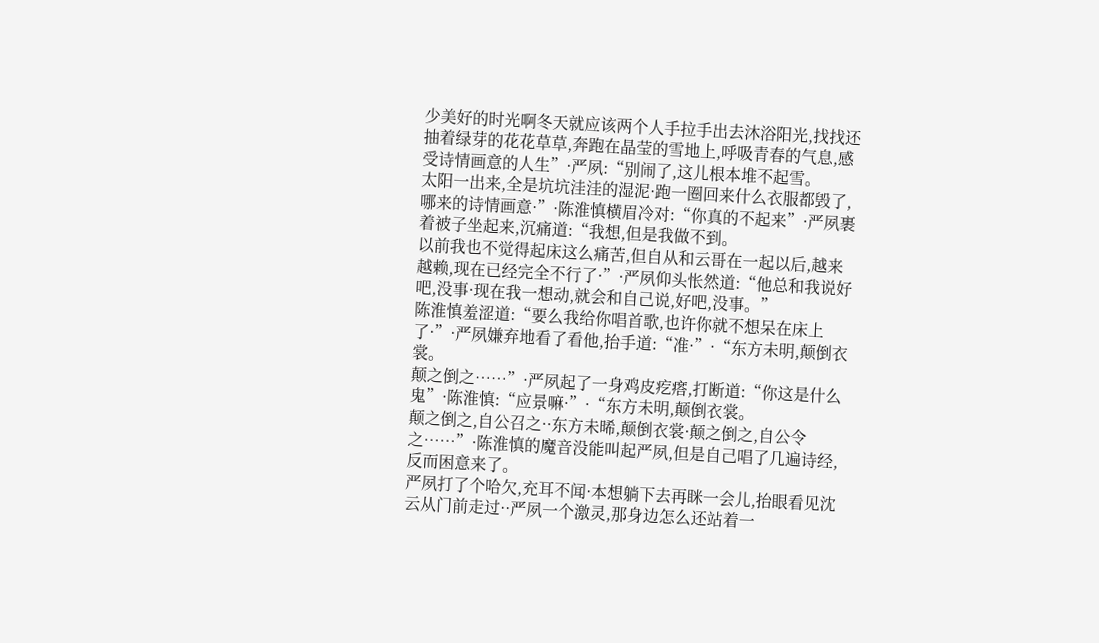少美好的时光啊冬天就应该两个人手拉手出去沐浴阳光,找找还抽着绿芽的花花草草,奔跑在晶莹的雪地上,呼吸青春的气息,感受诗情画意的人生”·严夙:“别闹了,这儿根本堆不起雪。
太阳一出来,全是坑坑洼洼的湿泥·跑一圈回来什么衣服都毁了,哪来的诗情画意·”·陈淮慎横眉冷对:“你真的不起来”·严夙裹着被子坐起来,沉痛道:“我想,但是我做不到。
以前我也不觉得起床这么痛苦,但自从和云哥在一起以后,越来越赖,现在已经完全不行了·”·严夙仰头怅然道:“他总和我说好吧,没事·现在我一想动,就会和自己说,好吧,没事。”
陈淮慎羞涩道:“要么我给你唱首歌,也许你就不想呆在床上了·”·严夙嫌弃地看了看他,抬手道:“准·”·“东方未明,颠倒衣裳。
颠之倒之……”·严夙起了一身鸡皮疙瘩,打断道:“你这是什么鬼”·陈淮慎:“应景嘛·”·“东方未明,颠倒衣裳。
颠之倒之,自公召之··东方未晞,颠倒衣裳·颠之倒之,自公令之……”·陈淮慎的魔音没能叫起严夙,但是自己唱了几遍诗经,反而困意来了。
严夙打了个哈欠,充耳不闻·本想躺下去再眯一会儿,抬眼看见沈云从门前走过··严夙一个激灵,那身边怎么还站着一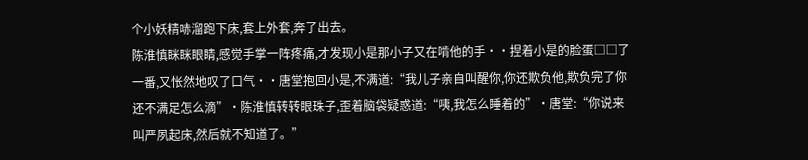个小妖精哧溜跑下床,套上外套,奔了出去。
陈淮慎眯眯眼睛,感觉手掌一阵疼痛,才发现小是那小子又在啃他的手··捏着小是的脸蛋□□了一番,又怅然地叹了口气··唐堂抱回小是,不满道:“我儿子亲自叫醒你,你还欺负他,欺负完了你还不满足怎么滴”·陈淮慎转转眼珠子,歪着脑袋疑惑道:“咦,我怎么睡着的”·唐堂:“你说来叫严夙起床,然后就不知道了。”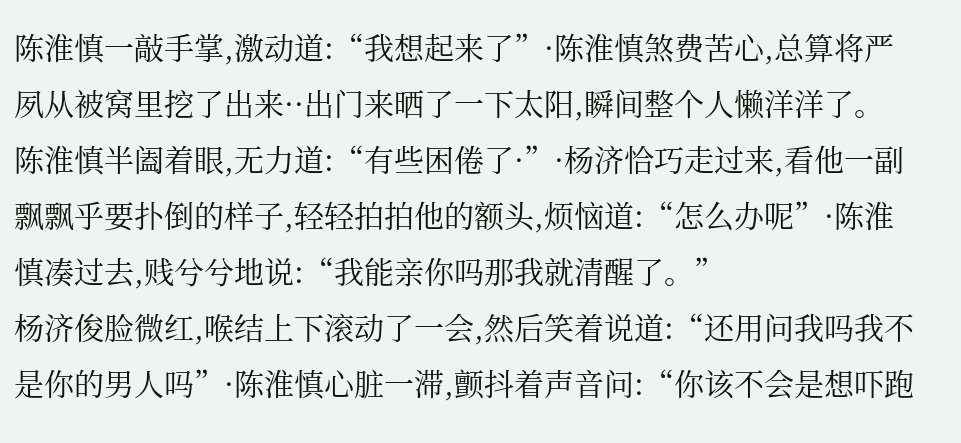陈淮慎一敲手掌,激动道:“我想起来了”·陈淮慎煞费苦心,总算将严夙从被窝里挖了出来··出门来晒了一下太阳,瞬间整个人懒洋洋了。
陈淮慎半阖着眼,无力道:“有些困倦了·”·杨济恰巧走过来,看他一副飘飘乎要扑倒的样子,轻轻拍拍他的额头,烦恼道:“怎么办呢”·陈淮慎凑过去,贱兮兮地说:“我能亲你吗那我就清醒了。”
杨济俊脸微红,喉结上下滚动了一会,然后笑着说道:“还用问我吗我不是你的男人吗”·陈淮慎心脏一滞,颤抖着声音问:“你该不会是想吓跑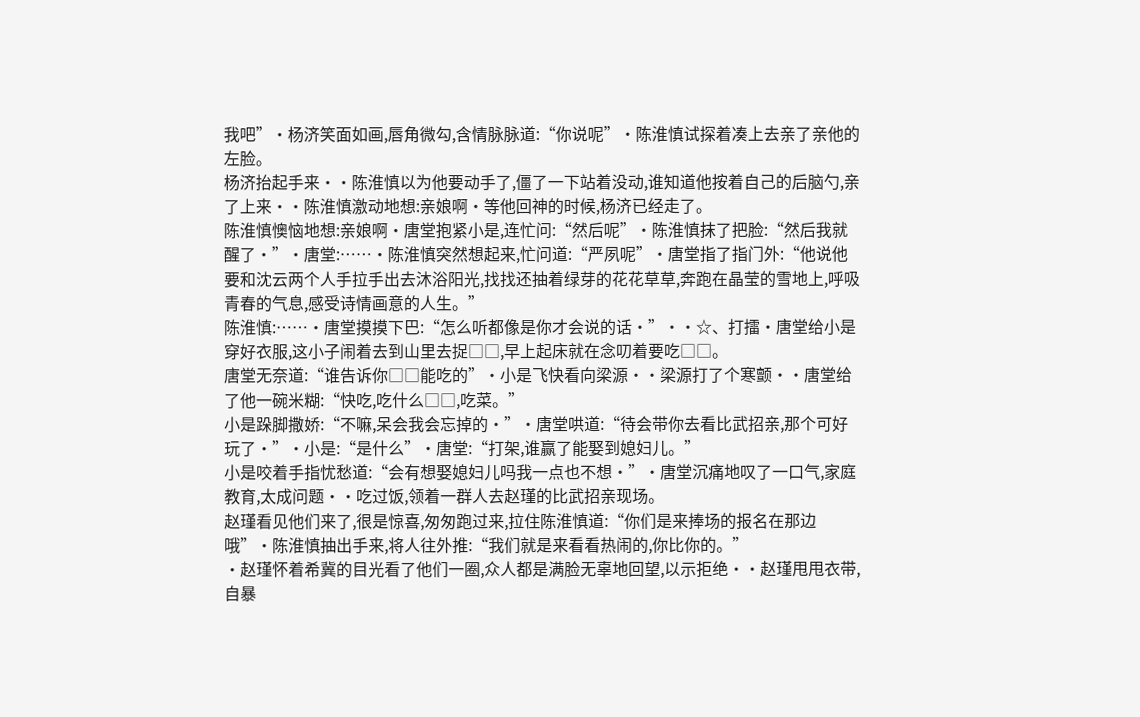我吧”·杨济笑面如画,唇角微勾,含情脉脉道:“你说呢”·陈淮慎试探着凑上去亲了亲他的左脸。
杨济抬起手来··陈淮慎以为他要动手了,僵了一下站着没动,谁知道他按着自己的后脑勺,亲了上来··陈淮慎激动地想:亲娘啊·等他回神的时候,杨济已经走了。
陈淮慎懊恼地想:亲娘啊·唐堂抱紧小是,连忙问:“然后呢”·陈淮慎抹了把脸:“然后我就醒了·”·唐堂:……·陈淮慎突然想起来,忙问道:“严夙呢”·唐堂指了指门外:“他说他要和沈云两个人手拉手出去沐浴阳光,找找还抽着绿芽的花花草草,奔跑在晶莹的雪地上,呼吸青春的气息,感受诗情画意的人生。”
陈淮慎:……·唐堂摸摸下巴:“怎么听都像是你才会说的话·”··☆、打擂·唐堂给小是穿好衣服,这小子闹着去到山里去捉□□,早上起床就在念叨着要吃□□。
唐堂无奈道:“谁告诉你□□能吃的”·小是飞快看向梁源··梁源打了个寒颤··唐堂给了他一碗米糊:“快吃,吃什么□□,吃菜。”
小是跺脚撒娇:“不嘛,呆会我会忘掉的·”·唐堂哄道:“待会带你去看比武招亲,那个可好玩了·”·小是:“是什么”·唐堂:“打架,谁赢了能娶到媳妇儿。”
小是咬着手指忧愁道:“会有想娶媳妇儿吗我一点也不想·”·唐堂沉痛地叹了一口气,家庭教育,太成问题··吃过饭,领着一群人去赵瑾的比武招亲现场。
赵瑾看见他们来了,很是惊喜,匆匆跑过来,拉住陈淮慎道:“你们是来捧场的报名在那边哦”·陈淮慎抽出手来,将人往外推:“我们就是来看看热闹的,你比你的。”
·赵瑾怀着希冀的目光看了他们一圈,众人都是满脸无辜地回望,以示拒绝··赵瑾甩甩衣带,自暴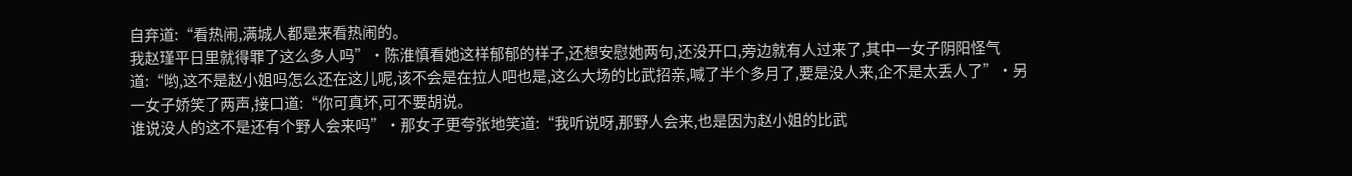自弃道:“看热闹,满城人都是来看热闹的。
我赵瑾平日里就得罪了这么多人吗”·陈淮慎看她这样郁郁的样子,还想安慰她两句,还没开口,旁边就有人过来了,其中一女子阴阳怪气道:“哟,这不是赵小姐吗怎么还在这儿呢,该不会是在拉人吧也是,这么大场的比武招亲,喊了半个多月了,要是没人来,企不是太丢人了”·另一女子娇笑了两声,接口道:“你可真坏,可不要胡说。
谁说没人的这不是还有个野人会来吗”·那女子更夸张地笑道:“我听说呀,那野人会来,也是因为赵小姐的比武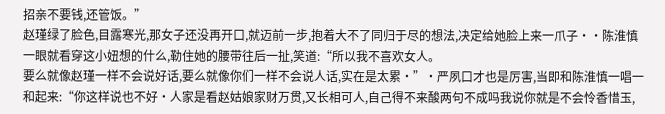招亲不要钱,还管饭。”
赵瑾绿了脸色,目露寒光,那女子还没再开口,就迈前一步,抱着大不了同归于尽的想法,决定给她脸上来一爪子··陈淮慎一眼就看穿这小妞想的什么,勒住她的腰带往后一扯,笑道:“所以我不喜欢女人。
要么就像赵瑾一样不会说好话,要么就像你们一样不会说人话,实在是太累·”·严夙口才也是厉害,当即和陈淮慎一唱一和起来:“你这样说也不好·人家是看赵姑娘家财万贯,又长相可人,自己得不来酸两句不成吗我说你就是不会怜香惜玉,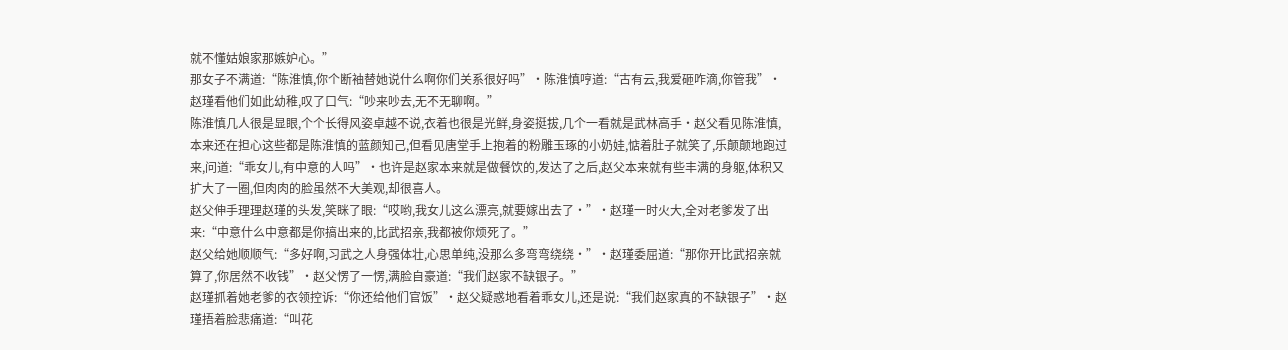就不懂姑娘家那嫉妒心。”
那女子不满道:“陈淮慎,你个断袖替她说什么啊你们关系很好吗”·陈淮慎哼道:“古有云,我爱砸咋滴,你管我”·赵瑾看他们如此幼稚,叹了口气:“吵来吵去,无不无聊啊。”
陈淮慎几人很是显眼,个个长得风姿卓越不说,衣着也很是光鲜,身姿挺拔,几个一看就是武林高手·赵父看见陈淮慎,本来还在担心这些都是陈淮慎的蓝颜知己,但看见唐堂手上抱着的粉雕玉琢的小奶娃,惦着肚子就笑了,乐颠颠地跑过来,问道:“乖女儿,有中意的人吗”·也许是赵家本来就是做餐饮的,发达了之后,赵父本来就有些丰满的身躯,体积又扩大了一圈,但肉肉的脸虽然不大美观,却很喜人。
赵父伸手理理赵瑾的头发,笑眯了眼:“哎哟,我女儿这么漂亮,就要嫁出去了·”·赵瑾一时火大,全对老爹发了出来:“中意什么中意都是你搞出来的,比武招亲,我都被你烦死了。”
赵父给她顺顺气:“多好啊,习武之人身强体壮,心思单纯,没那么多弯弯绕绕·”·赵瑾委屈道:“那你开比武招亲就算了,你居然不收钱”·赵父愣了一愣,满脸自豪道:“我们赵家不缺银子。”
赵瑾抓着她老爹的衣领控诉:“你还给他们官饭”·赵父疑惑地看着乖女儿,还是说:“我们赵家真的不缺银子”·赵瑾捂着脸悲痛道:“叫花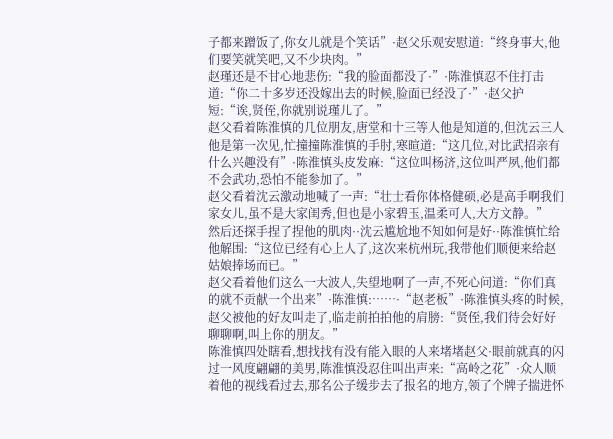子都来蹭饭了,你女儿就是个笑话”·赵父乐观安慰道:“终身事大,他们要笑就笑吧,又不少块肉。”
赵瑾还是不甘心地悲伤:“我的脸面都没了·”·陈淮慎忍不住打击道:“你二十多岁还没嫁出去的时候,脸面已经没了·”·赵父护短:“诶,贤侄,你就别说瑾儿了。”
赵父看着陈淮慎的几位朋友,唐堂和十三等人他是知道的,但沈云三人他是第一次见,忙撞撞陈淮慎的手肘,寒暄道:“这几位,对比武招亲有什么兴趣没有”·陈淮慎头皮发麻:“这位叫杨济,这位叫严夙,他们都不会武功,恐怕不能参加了。”
赵父看着沈云激动地喊了一声:“壮士看你体格健硕,必是高手啊我们家女儿,虽不是大家闺秀,但也是小家碧玉,温柔可人,大方文静。”
然后还探手捏了捏他的肌肉··沈云尴尬地不知如何是好··陈淮慎忙给他解围:“这位已经有心上人了,这次来杭州玩,我带他们顺便来给赵姑娘捧场而已。”
赵父看着他们这么一大波人,失望地啊了一声,不死心问道:“你们真的就不贡献一个出来”·陈淮慎:……·“赵老板”·陈淮慎头疼的时候,赵父被他的好友叫走了,临走前拍拍他的肩膀:“贤侄,我们待会好好聊聊啊,叫上你的朋友。”
陈淮慎四处瞎看,想找找有没有能入眼的人来堵堵赵父·眼前就真的闪过一风度翩翩的美男,陈淮慎没忍住叫出声来:“高岭之花”·众人顺着他的视线看过去,那名公子缓步去了报名的地方,领了个牌子揣进怀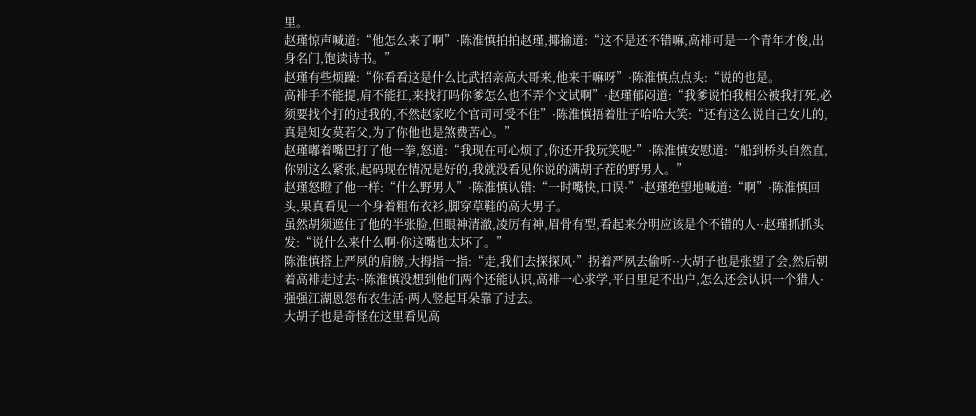里。
赵瑾惊声喊道:“他怎么来了啊”·陈淮慎拍拍赵瑾,揶揄道:“这不是还不错嘛,高裶可是一个青年才俊,出身名门,饱读诗书。”
赵瑾有些烦躁:“你看看这是什么比武招亲高大哥来,他来干嘛呀”·陈淮慎点点头:“说的也是。
高裶手不能提,肩不能扛,来找打吗你爹怎么也不弄个文试啊”·赵瑾郁闷道:“我爹说怕我相公被我打死,必须要找个打的过我的,不然赵家吃个官司可受不住”·陈淮慎捂着肚子哈哈大笑:“还有这么说自己女儿的,真是知女莫若父,为了你他也是煞费苦心。”
赵瑾嘟着嘴巴打了他一拳,怒道:“我现在可心烦了,你还开我玩笑呢·”·陈淮慎安慰道:“船到桥头自然直,你别这么紧张,起码现在情况是好的,我就没看见你说的满胡子茬的野男人。”
赵瑾怒瞪了他一样:“什么野男人”·陈淮慎认错:“一时嘴快,口误·”·赵瑾绝望地喊道:“啊”·陈淮慎回头,果真看见一个身着粗布衣衫,脚穿草鞋的高大男子。
虽然胡须遮住了他的半张脸,但眼神清澈,凌厉有神,眉骨有型,看起来分明应该是个不错的人··赵瑾抓抓头发:“说什么来什么啊·你这嘴也太坏了。”
陈淮慎搭上严夙的肩膀,大拇指一指:“走,我们去探探风·”拐着严夙去偷听··大胡子也是张望了会,然后朝着高裶走过去··陈淮慎没想到他们两个还能认识,高裶一心求学,平日里足不出户,怎么还会认识一个猎人·强强江湖恩怨布衣生活·两人竖起耳朵靠了过去。
大胡子也是奇怪在这里看见高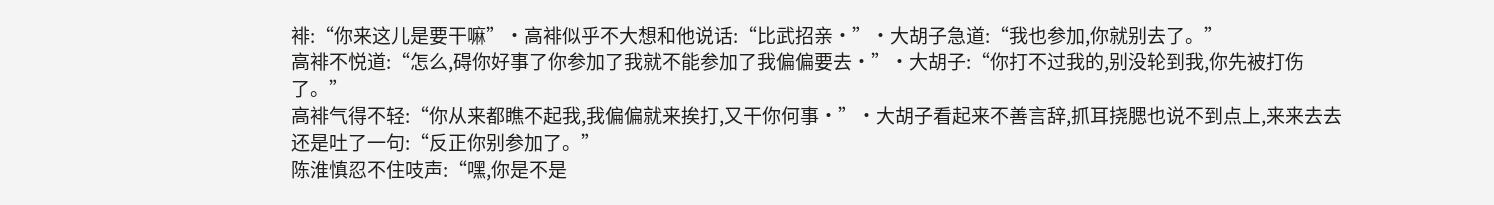裶:“你来这儿是要干嘛”·高裶似乎不大想和他说话:“比武招亲·”·大胡子急道:“我也参加,你就别去了。”
高裶不悦道:“怎么,碍你好事了你参加了我就不能参加了我偏偏要去·”·大胡子:“你打不过我的,别没轮到我,你先被打伤了。”
高裶气得不轻:“你从来都瞧不起我,我偏偏就来挨打,又干你何事·”·大胡子看起来不善言辞,抓耳挠腮也说不到点上,来来去去还是吐了一句:“反正你别参加了。”
陈淮慎忍不住吱声:“嘿,你是不是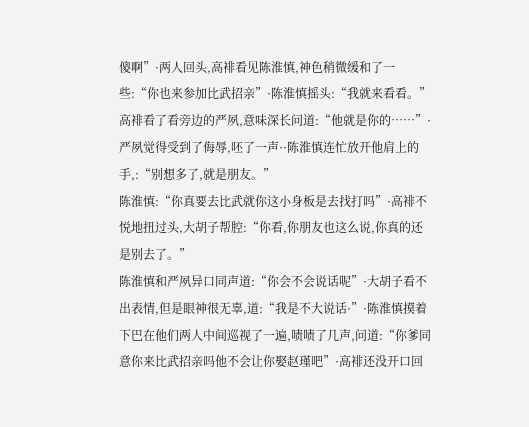傻啊”·两人回头,高裶看见陈淮慎,神色稍微缓和了一些:“你也来参加比武招亲”·陈淮慎摇头:“我就来看看。”
高裶看了看旁边的严夙,意味深长问道:“他就是你的……”·严夙觉得受到了侮辱,呸了一声··陈淮慎连忙放开他肩上的手,:“别想多了,就是朋友。”
陈淮慎:“你真要去比武就你这小身板是去找打吗”·高裶不悦地扭过头,大胡子帮腔:“你看,你朋友也这么说,你真的还是别去了。”
陈淮慎和严夙异口同声道:“你会不会说话呢”·大胡子看不出表情,但是眼神很无辜,道:“我是不大说话·”·陈淮慎摸着下巴在他们两人中间巡视了一遍,啧啧了几声,问道:“你爹同意你来比武招亲吗他不会让你娶赵瑾吧”·高裶还没开口回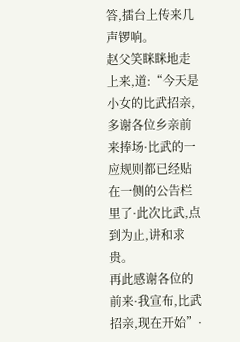答,擂台上传来几声锣响。
赵父笑眯眯地走上来,道:“今天是小女的比武招亲,多谢各位乡亲前来捧场·比武的一应规则都已经贴在一侧的公告栏里了·此次比武,点到为止,讲和求贵。
再此感谢各位的前来·我宣布,比武招亲,现在开始”·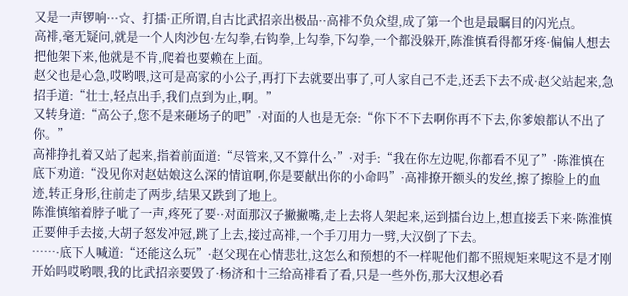又是一声锣响···☆、打擂·正所谓,自古比武招亲出极品··高裶不负众望,成了第一个也是最瞩目的闪光点。
高裶,毫无疑问,就是一个人肉沙包·左勾拳,右钩拳,上勾拳,下勾拳,一个都没躲开,陈淮慎看得都牙疼·偏偏人想去把他架下来,他就是不肯,爬着也要赖在上面。
赵父也是心急,哎哟喂,这可是高家的小公子,再打下去就要出事了,可人家自己不走,还丢下去不成·赵父站起来,急招手道:“壮士,轻点出手,我们点到为止,啊。”
又转身道:“高公子,您不是来砸场子的吧”·对面的人也是无奈:“你下不下去啊你再不下去,你爹娘都认不出了你。”
高裶挣扎着又站了起来,指着前面道:“尽管来,又不算什么·”·对手:“我在你左边呢,你都看不见了”·陈淮慎在底下劝道:“没见你对赵姑娘这么深的情谊啊,你是要献出你的小命吗”·高裶撩开额头的发丝,擦了擦脸上的血迹,转正身形,往前走了两步,结果又跌到了地上。
陈淮慎缩着脖子呲了一声,疼死了要··对面那汉子撇撇嘴,走上去将人架起来,运到擂台边上,想直接丢下来·陈淮慎正要伸手去接,大胡子怒发冲冠,跳了上去,接过高裶,一个手刀用力一劈,大汉倒了下去。
……·底下人喊道:“还能这么玩”·赵父现在心情悲壮,这怎么和预想的不一样呢他们都不照规矩来呢这不是才刚开始吗哎哟喂,我的比武招亲要毁了·杨济和十三给高裶看了看,只是一些外伤,那大汉想必看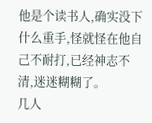他是个读书人,确实没下什么重手,怪就怪在他自己不耐打,已经神志不清,迷迷糊糊了。
几人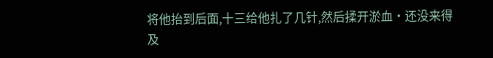将他抬到后面,十三给他扎了几针,然后揉开淤血·还没来得及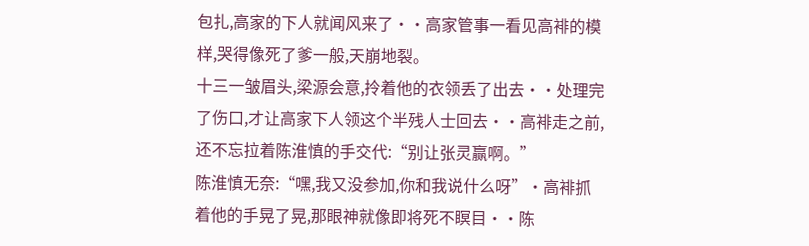包扎,高家的下人就闻风来了··高家管事一看见高裶的模样,哭得像死了爹一般,天崩地裂。
十三一皱眉头,梁源会意,拎着他的衣领丢了出去··处理完了伤口,才让高家下人领这个半残人士回去··高裶走之前,还不忘拉着陈淮慎的手交代:“别让张灵赢啊。”
陈淮慎无奈:“嘿,我又没参加,你和我说什么呀”·高裶抓着他的手晃了晃,那眼神就像即将死不瞑目··陈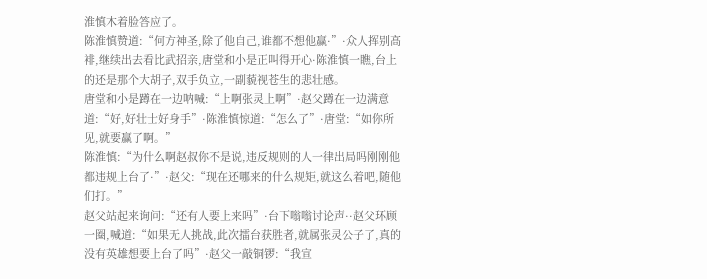淮慎木着脸答应了。
陈淮慎赞道:“何方神圣,除了他自己,谁都不想他赢·”·众人挥别高裶,继续出去看比武招亲,唐堂和小是正叫得开心·陈淮慎一瞧,台上的还是那个大胡子,双手负立,一副藐视苍生的悲壮感。
唐堂和小是蹲在一边呐喊:“上啊张灵上啊”·赵父蹲在一边满意道:“好,好壮士好身手”·陈淮慎惊道:“怎么了”·唐堂:“如你所见,就要赢了啊。”
陈淮慎:“为什么啊赵叔你不是说,违反规则的人一律出局吗刚刚他都违规上台了·”·赵父:“现在还哪来的什么规矩,就这么着吧,随他们打。”
赵父站起来询问:“还有人要上来吗”·台下嗡嗡讨论声··赵父环顾一圈,喊道:“如果无人挑战,此次擂台获胜者,就属张灵公子了,真的没有英雄想要上台了吗”·赵父一敲铜锣:“我宣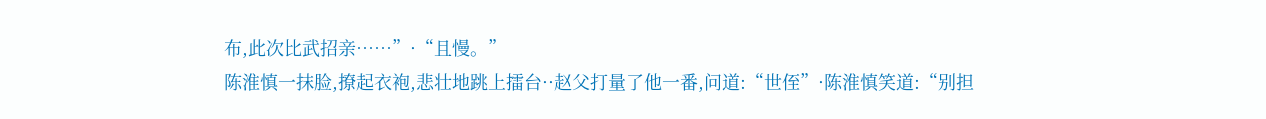布,此次比武招亲……”·“且慢。”
陈淮慎一抹脸,撩起衣袍,悲壮地跳上擂台··赵父打量了他一番,问道:“世侄”·陈淮慎笑道:“别担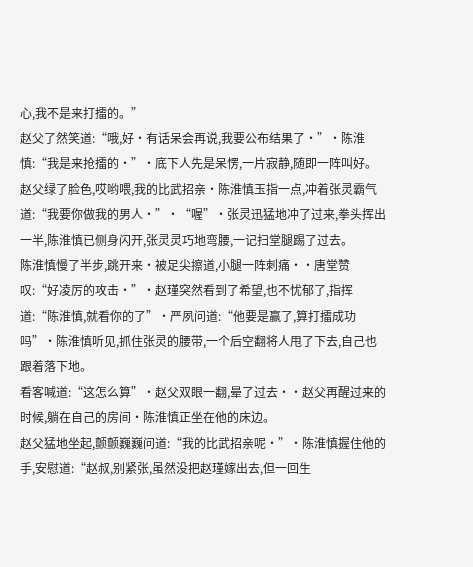心,我不是来打擂的。”
赵父了然笑道:“哦,好·有话呆会再说,我要公布结果了·”·陈淮慎:“我是来抢擂的·”·底下人先是呆愣,一片寂静,随即一阵叫好。
赵父绿了脸色,哎哟喂,我的比武招亲·陈淮慎玉指一点,冲着张灵霸气道:“我要你做我的男人·”·“喔”·张灵迅猛地冲了过来,拳头挥出一半,陈淮慎已侧身闪开,张灵灵巧地弯腰,一记扫堂腿踢了过去。
陈淮慎慢了半步,跳开来·被足尖擦道,小腿一阵刺痛··唐堂赞叹:“好凌厉的攻击·”·赵瑾突然看到了希望,也不忧郁了,指挥道:“陈淮慎,就看你的了”·严夙问道:“他要是赢了,算打擂成功吗”·陈淮慎听见,抓住张灵的腰带,一个后空翻将人甩了下去,自己也跟着落下地。
看客喊道:“这怎么算”·赵父双眼一翻,晕了过去··赵父再醒过来的时候,躺在自己的房间·陈淮慎正坐在他的床边。
赵父猛地坐起,颤颤巍巍问道:“我的比武招亲呢·”·陈淮慎握住他的手,安慰道:“赵叔,别紧张,虽然没把赵瑾嫁出去,但一回生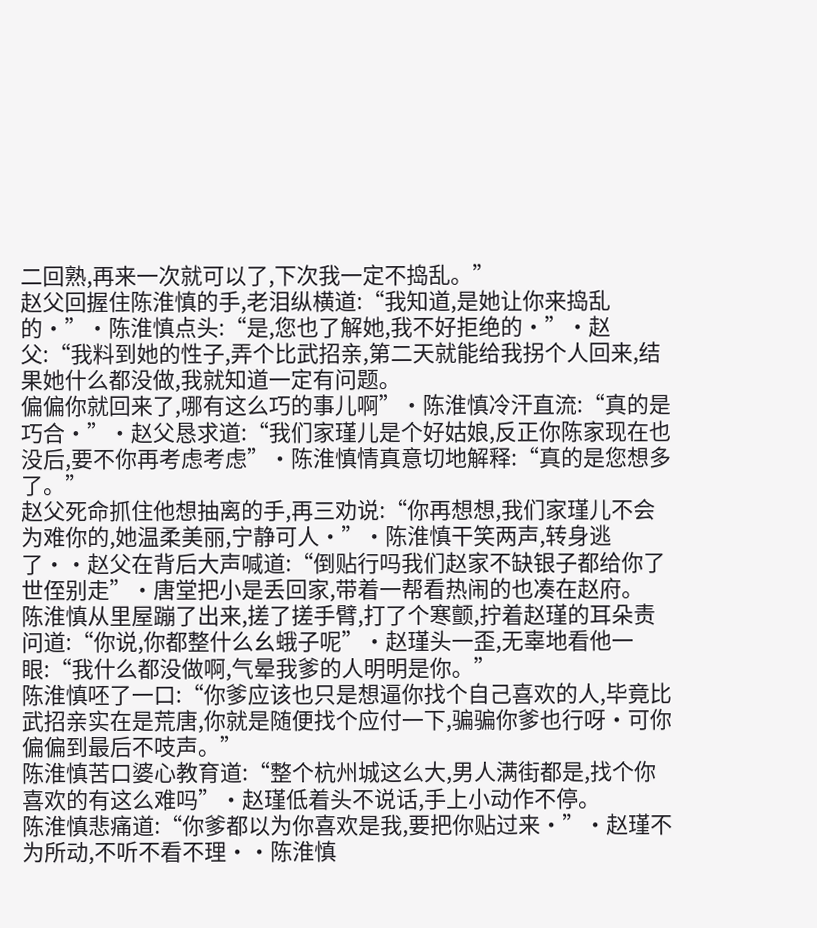二回熟,再来一次就可以了,下次我一定不捣乱。”
赵父回握住陈淮慎的手,老泪纵横道:“我知道,是她让你来捣乱的·”·陈淮慎点头:“是,您也了解她,我不好拒绝的·”·赵父:“我料到她的性子,弄个比武招亲,第二天就能给我拐个人回来,结果她什么都没做,我就知道一定有问题。
偏偏你就回来了,哪有这么巧的事儿啊”·陈淮慎冷汗直流:“真的是巧合·”·赵父恳求道:“我们家瑾儿是个好姑娘,反正你陈家现在也没后,要不你再考虑考虑”·陈淮慎情真意切地解释:“真的是您想多了。”
赵父死命抓住他想抽离的手,再三劝说:“你再想想,我们家瑾儿不会为难你的,她温柔美丽,宁静可人·”·陈淮慎干笑两声,转身逃了··赵父在背后大声喊道:“倒贴行吗我们赵家不缺银子都给你了世侄别走”·唐堂把小是丢回家,带着一帮看热闹的也凑在赵府。
陈淮慎从里屋蹦了出来,搓了搓手臂,打了个寒颤,拧着赵瑾的耳朵责问道:“你说,你都整什么幺蛾子呢”·赵瑾头一歪,无辜地看他一眼:“我什么都没做啊,气晕我爹的人明明是你。”
陈淮慎呸了一口:“你爹应该也只是想逼你找个自己喜欢的人,毕竟比武招亲实在是荒唐,你就是随便找个应付一下,骗骗你爹也行呀·可你偏偏到最后不吱声。”
陈淮慎苦口婆心教育道:“整个杭州城这么大,男人满街都是,找个你喜欢的有这么难吗”·赵瑾低着头不说话,手上小动作不停。
陈淮慎悲痛道:“你爹都以为你喜欢是我,要把你贴过来·”·赵瑾不为所动,不听不看不理··陈淮慎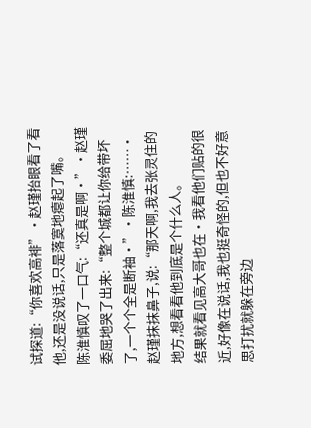试探道:“你喜欢高裶”·赵瑾抬眼看了看他,还是没说话,只是落寞地瘪起了嘴。
陈淮慎叹了一口气:“还真是啊·”·赵瑾委屈地哭了出来:“整个城都让你给带坏了,一个个全是断袖·”·陈淮慎:……·赵瑾抹抹鼻子,说:“那天啊,我去张灵住的地方,想看看他到底是个什么人。
结果就看见高大哥也在·我看他们贴的很近,好像在说话,我也挺奇怪的,但也不好意思打扰就躲在旁边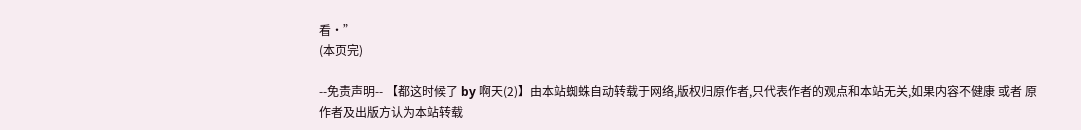看·”
(本页完)

--免责声明-- 【都这时候了 by 啊天(2)】由本站蜘蛛自动转载于网络,版权归原作者,只代表作者的观点和本站无关,如果内容不健康 或者 原作者及出版方认为本站转载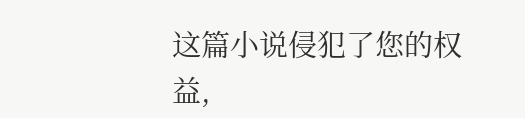这篇小说侵犯了您的权益,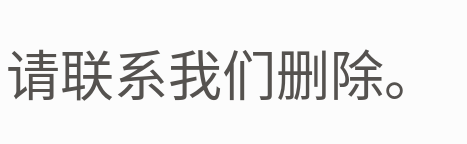请联系我们删除。